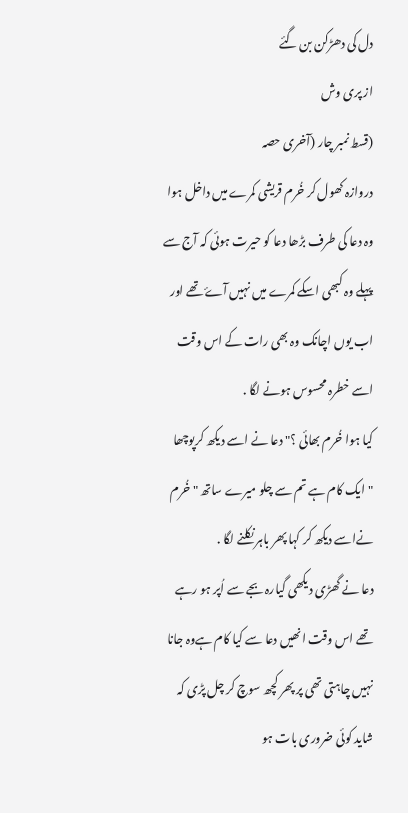دل کی دھڑکن بن گئے
از پری وش
(قسط نمبر چار (آخری حصہ
دروازہ کھول کر خُرم قریشی کمرے میں داخل ہوا وہ دعا کی طرف بڑھا دعا کو حیرت ہوئی کہ آج سے پہلے وہ کبھی اسکے کمرے میں نہیں آۓ تھے اور اب یوں اچانک وہ بھی رات کے اس وقت اسے خطرہ محسوس ہونے لگا .
کیا ہوا خُرم بھائی ؟" دعا نے اسے دیکھ کرپوچھا
"ایک کام ہے تم سے چلو میرے ساتھ " خُرم نےاسے دیکھ کر کہا پھر باہر نکلنے لگا .
دعا نے گھڑی دیکھی گیارہ بجے سے اُپر ہو رہے
تھے اس وقت انھیں دعا سے کیا کام ہےوہ جانا نہیں چاہتی تھی پر پھر کچھ سوچ کر چل پڑی کہ شاید کوئی ضروری بات ہو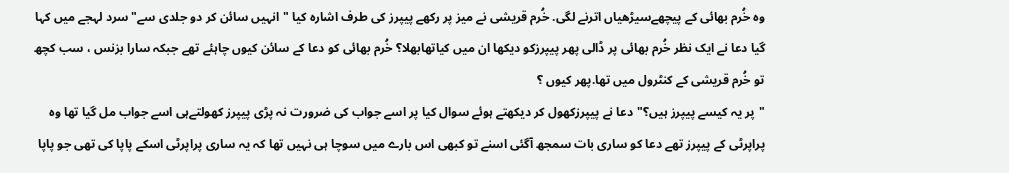وہ خُرم بھائی کے پیچھےسیڑھیاں اترنے لگی. خُرم قریشی نے میز پر رکھے پیپرز کی طرف اشارہ کیا "انہیں سائن کر دو جلدی سے" سرد لہجے میں کہا گیا دعا نے ایک نظر خُرم بھائی پر ڈالی پھر پیپرزکو دیکھا ان میں کیاتھابھلا؟ خُرم بھائی کو دعا کے سائن کیوں چاہئے تھے جبکہ سارا بزنس ، سب کچھ تو خُرم قریشی کے کنٹرول میں تھا.پھر کیوں ؟
"پر یہ کیسے پیپرز ہیں؟"دعا نے پیپرزکھول کر دیکھتے ہوئے سوال کیا پر اسے جواب کی ضرورت نہ پڑی پیپرز کھولتےہی اسے جواب مل گیا تھا وہ پراپرٹی کے پیپرز تھے دعا کو ساری بات سمجھ آگئی اسنے تو کبھی اس بارے میں سوچا ہی نہیں تھا کہ یہ ساری پراپرٹی اسکے پاپا کی تھی جو پاپا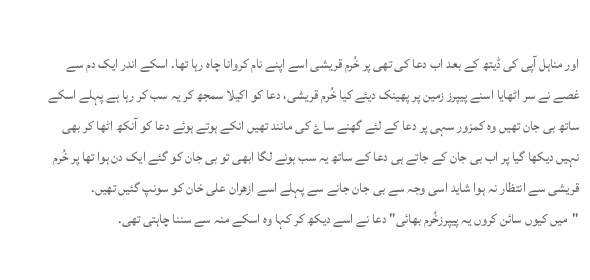اور مناہل آپی کی ڈیتھ کے بعد اب دعا کی تھی پر خُرم قریشی اسے اپنے نام کروانا چاہ رہا تھا. اسکے اندر ایک دم سے غصے نے سر اٹھایا اسنے پیپرز زمین پر پھینک دیئے کیا خُرم قریشی، دعا کو اکیلا سمجھ کر یہ سب کر رہا ہے پہلے اسکے ساتھ بی جان تھیں وہ کمزور سہی پر دعا کے لئے گھنے ساۓ کی مانند تھیں انکے ہوتے ہوئے دعا کو آنکھ اٹھا کر بھی نہیں دیکھا گیا پر اب بی جان کے جاتے ہی دعا کے ساتھ یہ سب ہونے لگا ابھی تو بی جان کو گئے ایک دن ہوا تھا پر خُرم قریشی سے انتظار نہ ہوا شاید اسی وجہ سے بی جان جانے سے پہلے اسے ازھران علی خان کو سونپ گئیں تھیں.
"میں کیوں سائن کروں یہ پیپرزخُرم بھائی" دعا نے اسے دیکھ کر کہا وہ اسکے منہ سے سننا چاہتی تھی.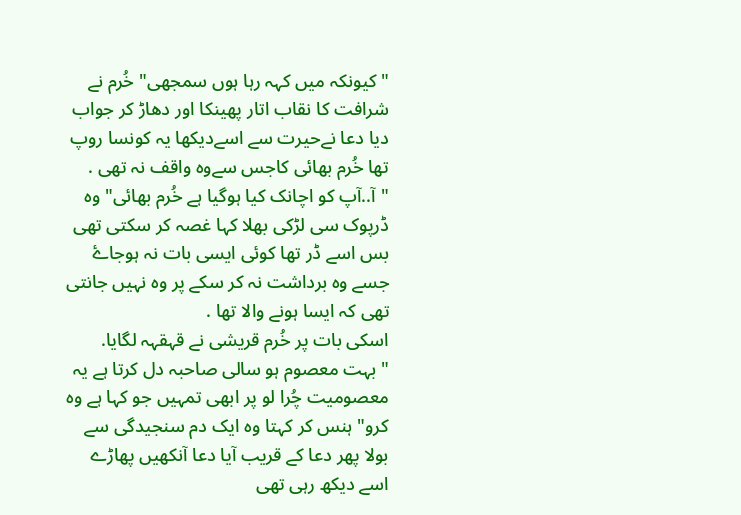"کیونکہ میں کہہ رہا ہوں سمجھی" خُرم نے شرافت کا نقاب اتار پھینکا اور دھاڑ کر جواب دیا دعا نےحیرت سے اسےدیکھا یہ کونسا روپ تھا خُرم بھائی کاجس سےوہ واقف نہ تھی .
"آ..آپ کو اچانک کیا ہوگیا ہے خُرم بھائی" وہ ڈرپوک سی لڑکی بھلا کہا غصہ کر سکتی تھی بس اسے ڈر تھا کوئی ایسی بات نہ ہوجاۓ جسے وہ برداشت نہ کر سکے پر وہ نہیں جانتی تھی کہ ایسا ہونے والا تھا .
اسکی بات پر خُرم قریشی نے قہقہہ لگایا.
"بہت معصوم ہو سالی صاحبہ دل کرتا ہے یہ معصومیت چُرا لو پر ابھی تمہیں جو کہا ہے وہ کرو" ہنس کر کہتا وہ ایک دم سنجیدگی سے بولا پھر دعا کے قریب آیا دعا آنکھیں پھاڑے اسے دیکھ رہی تھی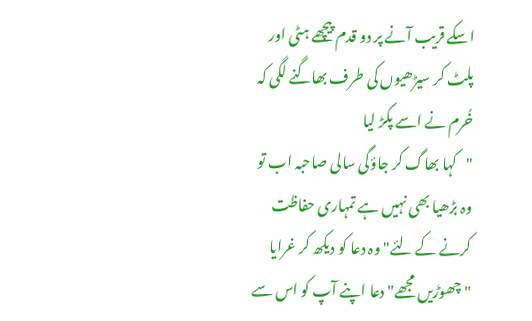اسکے قریب آنے پر دو قدم پیچھے ہٹی اور پلٹ کر سیڑھیوں کی طرف بھاگنے لگی کہ خُرم نے اسے پکڑ لیا
"کہا بھاگ کر جاؤگی سالی صاحبہ اب تو وہ بڑھیا بھی نہیں ہے تمہاری حفاظت کرنے کے لئے" وہ دعا کو دیکھ کر غرایا
"چھوڑیں مجھے" دعا اپنے آپ کو اس سے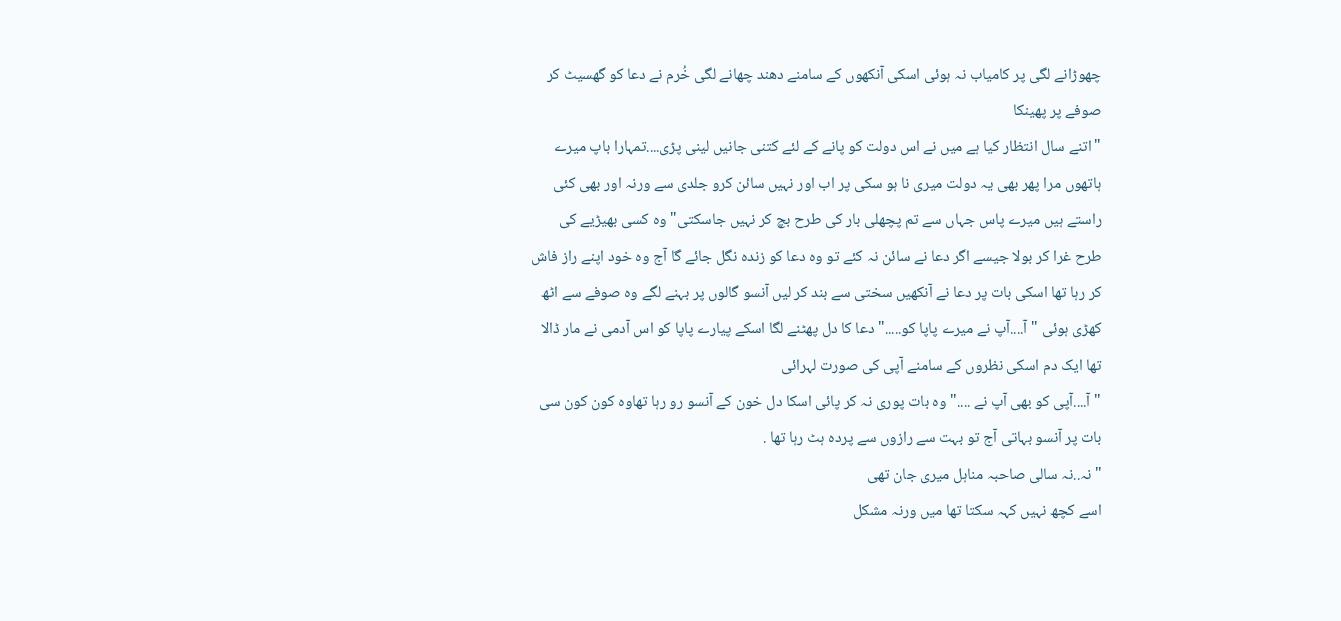چھوڑانے لگی پر کامیاب نہ ہوئی اسکی آنکھوں کے سامنے دھند چھانے لگی خُرم نے دعا کو گھسیٹ کر صوفے پر پھینکا
"اتنے سال انتظار کیا ہے میں نے اس دولت کو پانے کے لئے کتنی جانیں لینی پڑی....تمہارا باپ میرے ہاتھوں مرا پھر بھی یہ دولت میری نا ہو سکی پر اب اور نہیں سائن کرو جلدی سے ورنہ اور بھی کئی راستے ہیں میرے پاس جہاں سے تم پچھلی بار کی طرح بچ کر نہیں جاسکتی" وہ کسی بھیڑیے کی طرح غرا کر بولا جیسے اگر دعا نے سائن نہ کئے تو وہ دعا کو زندہ نگل جائے گا آج وہ خود اپنے راز فاش کر رہا تھا اسکی بات پر دعا نے آنکھیں سختی سے بند کر لیں آنسو گالوں پر بہنے لگے وہ صوفے سے اٹھ کھڑی ہوئی "آ....آپ نے میرے پاپا کو....." دعا کا دل پھٹنے لگا اسکے پیارے پاپا کو اس آدمی نے مار ڈالا تھا ایک دم اسکی نظروں کے سامنے آپی کی صورت لہرائی
"آ....آپی کو بھی آپ نے ...." وہ بات پوری نہ کر پائی اسکا دل خون کے آنسو رو رہا تھاوہ کون کون سی بات پر آنسو بہاتی آج تو بہت سے رازوں سے پردہ ہٹ رہا تھا .
"نہ..نہ سالی صاحبہ مناہل میری جان تھی
اسے کچھ نہیں کہہ سکتا تھا میں ورنہ مشکل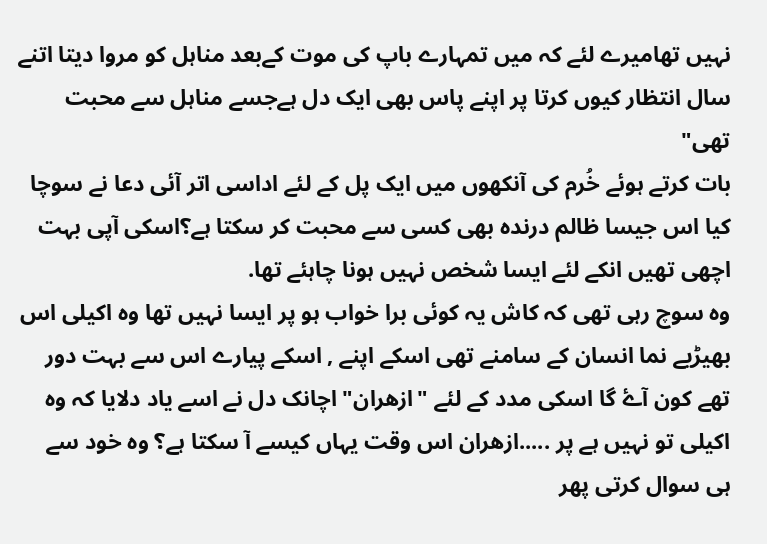نہیں تھامیرے لئے کہ میں تمہارے باپ کی موت کےبعد مناہل کو مروا دیتا اتنے
سال انتظار کیوں کرتا پر اپنے پاس بھی ایک دل ہےجسے مناہل سے محبت تھی"
بات کرتے ہوئے خُرم کی آنکھوں میں ایک پل کے لئے اداسی اتر آئی دعا نے سوچا کیا اس جیسا ظالم درندہ بھی کسی سے محبت کر سکتا ہے؟اسکی آپی بہت اچھی تھیں انکے لئے ایسا شخص نہیں ہونا چاہئے تھا.
وہ سوچ رہی تھی کہ کاش یہ کوئی برا خواب ہو پر ایسا نہیں تھا وہ اکیلی اس بھیڑیے نما انسان کے سامنے تھی اسکے اپنے , اسکے پیارے اس سے بہت دور تھے کون آۓ گا اسکی مدد کے لئے "ازھران" اچانک دل نے اسے یاد دلایا کہ وہ اکیلی تو نہیں ہے پر .....ازھران اس وقت یہاں کیسے آ سکتا ہے؟ وہ خود سے ہی سوال کرتی پھر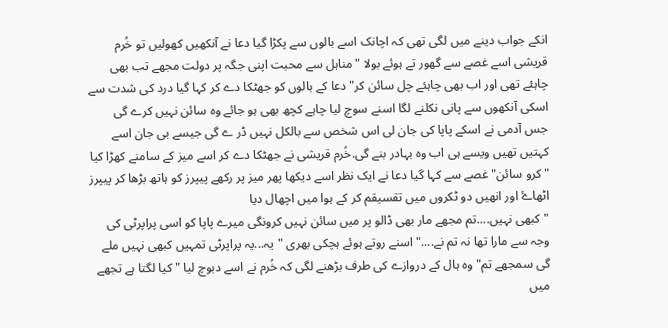انکے جواب دینے میں لگی تھی کہ اچانک اسے بالوں سے پکڑا گیا دعا نے آنکھیں کھولیں تو خُرم قریشی اسے غصے سے گھور تے ہوئے بولا "مناہل سے محبت اپنی جگہ پر دولت مجھے تب بھی چاہئے تھی اور اب بھی چاہئے چل سائن کر" دعا کے بالوں کو جھٹکا دے کر کہا گیا درد کی شدت سے اسکی آنکھوں سے پانی نکلنے لگا اسنے سوچ لیا چاہے کچھ بھی ہو جائے وہ سائن نہیں کرے گی جس آدمی نے اسکے پاپا کی جان لی اس شخص سے بالکل نہیں ڈر ے گی جیسے بی جان اسے کہتیں تھیں ویسے ہی اب وہ بہادر بنے گی.خُرم قریشی نے جھٹکا دے کر اسے میز کے سامنے کھڑا کیا
"کرو سائن" غصے سے کہا گیا دعا نے ایک نظر اسے دیکھا پھر میز پر رکھے پیپرز کو ہاتھ بڑھا کر پیپرز اٹھاۓ اور انھیں دو ٹکروں میں تقسیقم کر کے ہوا میں اچھال دیا
"کبھی نہیں....تم مجھے مار بھی ڈالو پر میں سائن نہیں کرونگی میرے پاپا کو اسی پراپرٹی کی وجہ سے مارا تھا نہ تم نے...." اسنے روتے ہوئے ہچکی بھری "یہ...یہ پراپرٹی تمہیں کبھی نہیں ملے گی سمجھے تم" وہ ہال کے دروازے کی طرف بڑھنے لگی کہ خُرم نے اسے دبوچ لیا " کیا لگتا ہے تجھے میں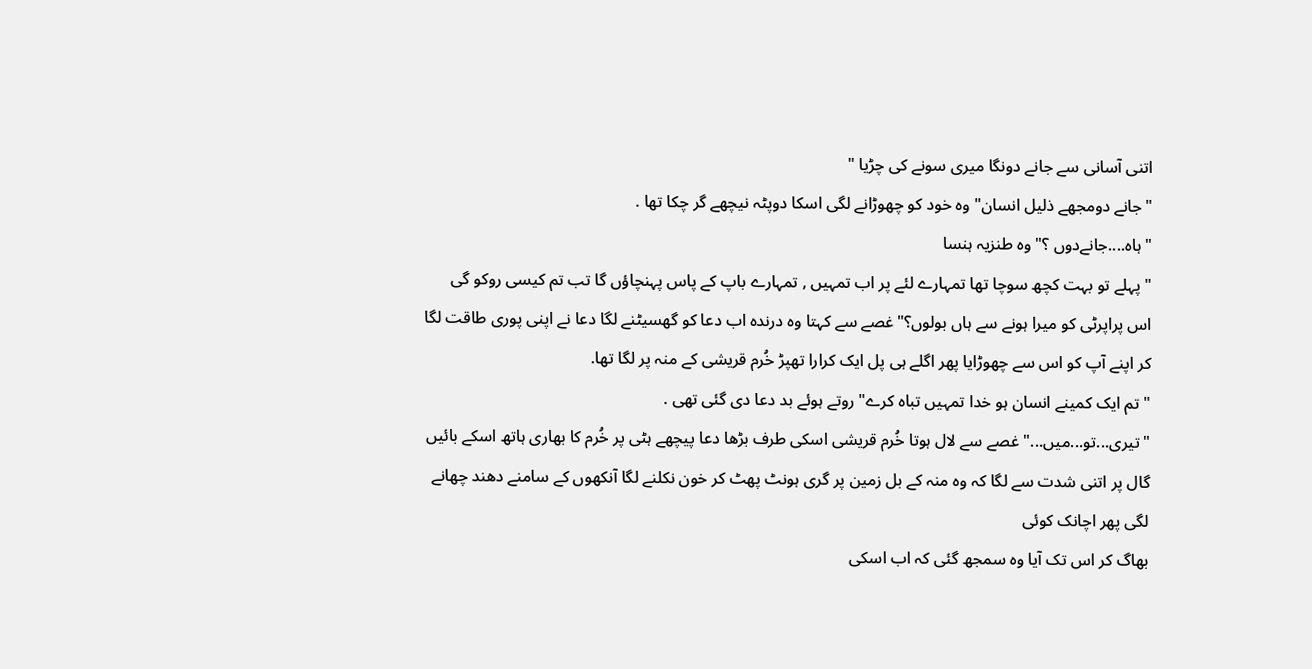اتنی آسانی سے جانے دونگا میری سونے کی چڑیا "
"جانے دومجھے ذلیل انسان" وہ خود کو چھوڑانے لگی اسکا دوپٹہ نیچھے گر چکا تھا .
"ہاہ....جانےدوں ؟" وہ طنزیہ ہنسا
" پہلے تو بہت کچھ سوچا تھا تمہارے لئے پر اب تمہیں , تمہارے باپ کے پاس پہنچاؤں گا تب تم کیسی روکو گی اس پراپرٹی کو میرا ہونے سے ہاں بولوں؟"غصے سے کہتا وہ درندہ اب دعا کو گھسیٹنے لگا دعا نے اپنی پوری طاقت لگا کر اپنے آپ کو اس سے چھوڑایا پھر اگلے ہی پل ایک کرارا تھپڑ خُرم قریشی کے منہ پر لگا تھا.
"تم ایک کمینے انسان ہو خدا تمہیں تباہ کرے" روتے ہوئے بد دعا دی گئی تھی .
"تیری...تو...میں..." غصے سے لال ہوتا خُرم قریشی اسکی طرف بڑھا دعا پیچھے ہٹی پر خُرم کا بھاری ہاتھ اسکے بائیں گال پر اتنی شدت سے لگا کہ وہ منہ کے بل زمین پر گری ہونٹ پھٹ کر خون نکلنے لگا آنکھوں کے سامنے دھند چھانے لگی پھر اچانک کوئی
بھاگ کر اس تک آیا وہ سمجھ گئی کہ اب اسکی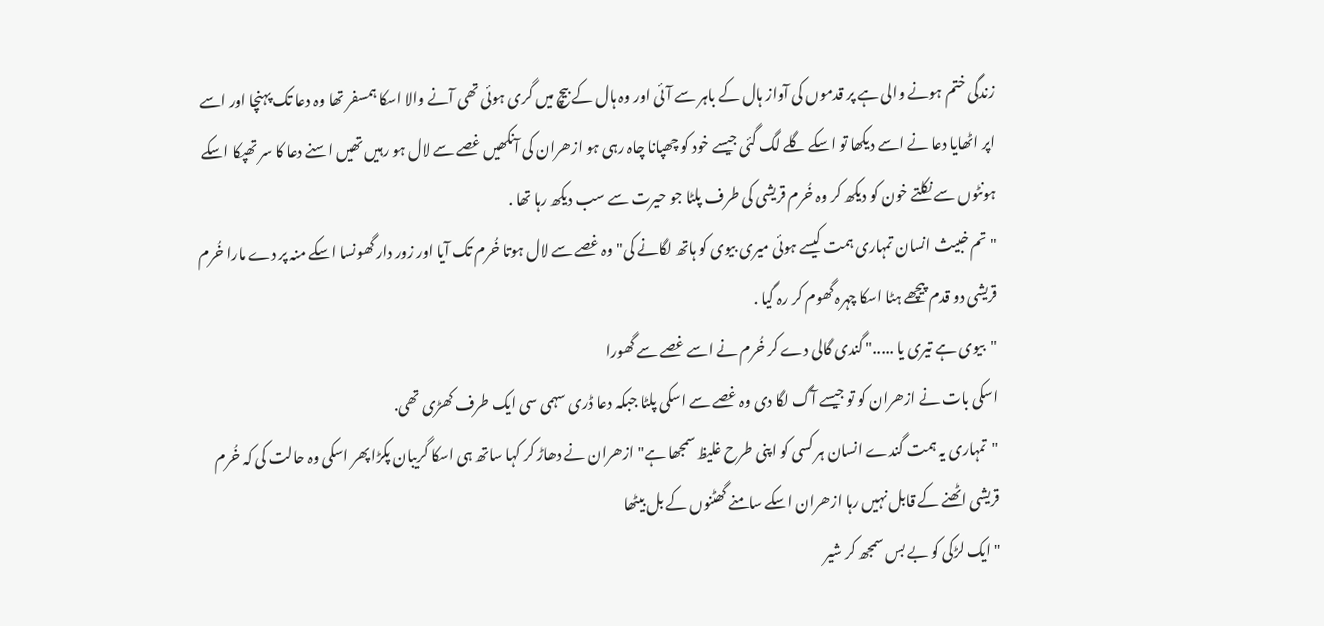زندگی ختم ہونے والی ہے پر قدموں کی آواز ہال کے باہر سے آئی اور وہ ہال کے بیچ میں گری ہوئی تھی آنے والا اسکا ہمسفر تھا وہ دعا تک پہنچا اور اسے اپر اٹھایا دعا نے اسے دیکھا تو اسکے گلے لگ گئی جیسے خود کو چھپانا چاہ رہی ہو ازھران کی آنکھیں غصے سے لال ہو رہیں تھیں اسنے دعا کا سر تھپکا اسکے ہونٹوں سے نکلتے خون کو دیکھ کر وہ خُرم قریشی کی طرف پلٹا جو حیرت سے سب دیکھ رہا تھا .
"تم خبیث انسان تمہاری ہمت کیسے ہوئی میری بیوی کو ہاتھ لگانے کی" وہ غصے سے لال ہوتا خُرم تک آیا اور زور دار گھونسا اسکے منہ پر دے مارا خُرم قریشی دو قدم پیچھے ہٹا اسکا چہرہ گھوم کر رہ گیا .
"بیوی ہے تیری یا ....." گندی گالی دے کر خُرم نے اسے غصے سے گھورا
اسکی بات نے ازھران کو تو جیسے آگ لگا دی وہ غصے سے اسکی پلٹا جبکہ دعا ڈری سہمی سی ایک طرف کھڑی تھی.
"تمہاری یہ ہمت گندے انسان ہر کسی کو اپنی طرح غلیظ سمجھا ہے" ازھران نے دھاڑ کر کہا ساتھ ہی اسکا گریبان پکڑا پھر اسکی وہ حالت کی کہ خُرم قریشی اٹھنے کے قابل نہیں رہا ازھران اسکے سامنے گھٹنوں کے بل بیٹھا
"ایک لڑکی کو بے بس سمجھ کر شیر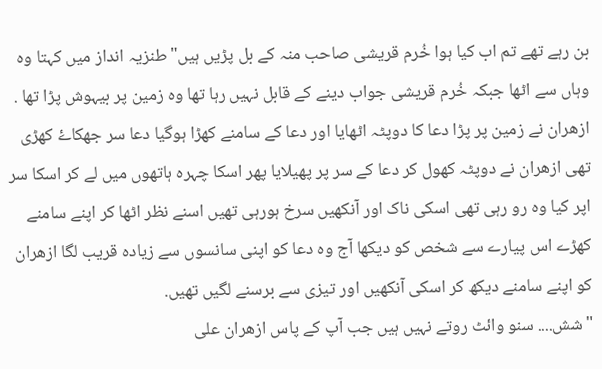بن رہے تھے تم اب کیا ہوا خُرم قریشی صاحب منہ کے بل پڑیں ہیں" طنزیہ انداز میں کہتا وہ وہاں سے اٹھا جبکہ خُرم قریشی جواب دینے کے قابل نہیں رہا تھا وہ زمین پر بیہوش پڑا تھا .
ازھران نے زمین پر پڑا دعا کا دوپٹہ اٹھایا اور دعا کے سامنے کھڑا ہوگیا دعا سر جھکاۓ کھڑی تھی ازھران نے دوپٹہ کھول کر دعا کے سر پر پھیلایا پھر اسکا چہرہ ہاتھوں میں لے کر اسکا سر اپر کیا وہ رو رہی تھی اسکی ناک اور آنکھیں سرخ ہورہی تھیں اسنے نظر اٹھا کر اپنے سامنے کھڑے اس پیارے سے شخص کو دیکھا آج وہ دعا کو اپنی سانسوں سے زیادہ قریب لگا ازھران کو اپنے سامنے دیکھ کر اسکی آنکھیں اور تیزی سے برسنے لگیں تھیں.
"شش.... سنو وائٹ روتے نہیں ہیں جب آپ کے پاس ازھران علی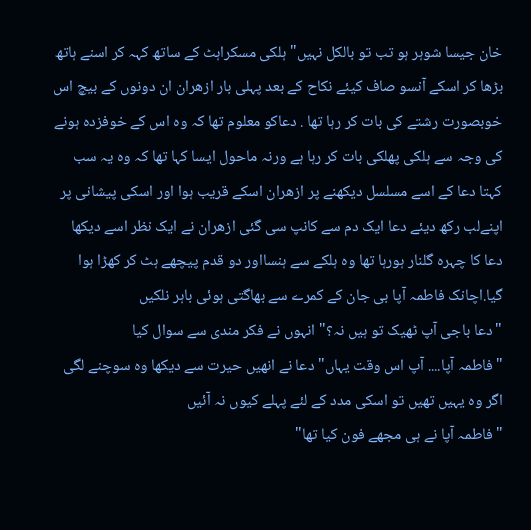خان جیسا شوہر ہو تب تو بالکل نہیں" ہلکی مسکراہٹ کے ساتھ کہہ کر اسنے ہاتھ بڑھا کر اسکے آنسو صاف کیئے نکاح کے بعد پہلی بار ازھران ان دونوں کے بیچ اس خوبصورت رشتے کی بات کر رہا تھا . دعاکو معلوم تھا کہ وہ اس کے خوفزدہ ہونے کی وجہ سے ہلکی پھلکی بات کر رہا ہے ورنہ ماحول ایسا کہا تھا کہ وہ یہ سب کہتا دعا کے اسے مسلسل دیکھنے پر ازھران اسکے قریب ہوا اور اسکی پیشانی پر اپنےلب رکھ دیئے دعا ایک دم سے کانپ سی گئی ازھران نے ایک نظر اسے دیکھا دعا کا چہرہ گلنار ہورہا تھا وہ ہلکے سے ہنسااور دو قدم پیچھے ہٹ کر کھڑا ہوا گیا.اچانک فاطمہ آپا بی جان کے کمرے سے بھاگتی ہوئی باہر نلکیں
"دعا باجی آپ ٹھیک تو ہیں نہ؟" انہوں نے فکر مندی سے سوال کیا
"فاطمہ آپا.... آپ اس وقت یہاں" دعا نے انھیں حیرت سے دیکھا وہ سوچنے لگی اگر وہ یہیں تھیں تو اسکی مدد کے لئے پہلے کیوں نہ آئیں
"فاطمہ آپا نے ہی مجھے فون کیا تھا"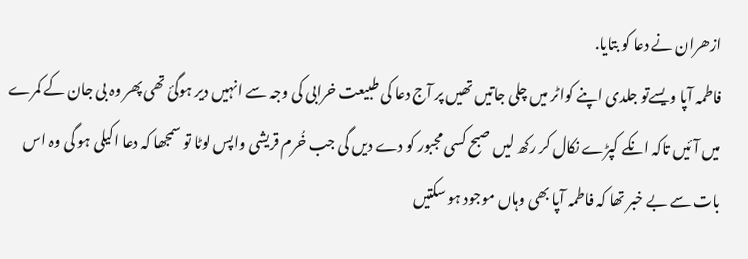ازھران نے دعا کو بتایا.
فاطمہ آپا ویسےتو جلدی اپنے کواٹر میں چلی جاتیں تھیں پر آج دعا کی طبیعت خرابی کی وجہ سے انہیں دیر ہوگئ تھی پھر وہ بی جان کے کمرے میں آئیں تاکہ انکے کپڑے نکال کر رکھ لیں صبح کسی مجبور کو دے دیں گی جب خُرم قریشی واپس لوٹا تو سمجھا کہ دعا اکیلی ہو گی وہ اس بات سے بے خبر تھا کہ فاطمہ آپا بھی وہاں موجود ہو سکتیں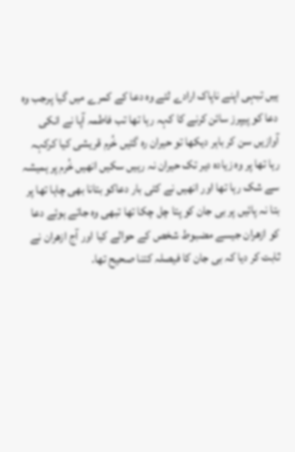ہیں تبہی اپنے ناپاک ارادے لئے وہ دعا کے کمرے میں گیا پرجب وہ دعا کو پیپرز سائن کرنے کا کہہ رہا تھا تب فاطمہ آپا نے انکی آوازیں سن کر باہر دیکھا تو حیران رہ گئیں خُرم قریشی کیا کرکہہ رہا تھا پر وہ زیادہ دیر تک حیران نہ رہیں سکیں انھیں خُرم پر ہمیشہ سے شک رہا تھا اور انھیں نے کئی بار دعاکو بتانا بھی چاہا تھا پر بتا نہ پائیں پر بی جان کو پتا چل چکا تھا تبھی وہ جاتے ہوئے دعا کو ازھران جیسے مضبوط شخص کے حوالے کیا اور آج ازھران نے ثابت کر دیا کہ بی جان کا فیصلہ کتنا صحیح تھا.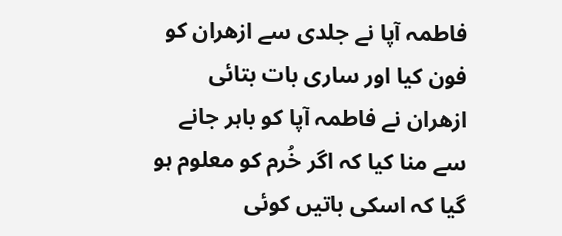فاطمہ آپا نے جلدی سے ازھران کو فون کیا اور ساری بات بتائی ازھران نے فاطمہ آپا کو باہر جانے سے منا کیا کہ اگر خُرم کو معلوم ہو گیا کہ اسکی باتیں کوئی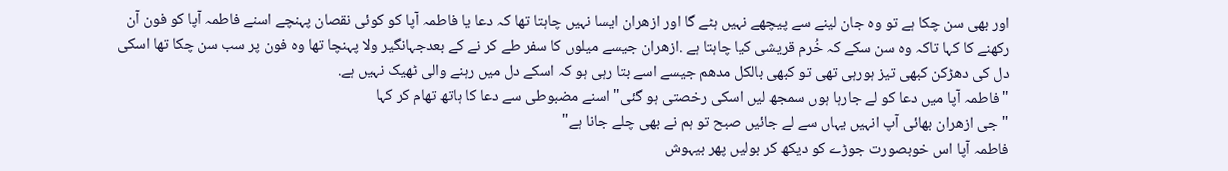اور بھی سن چکا ہے تو وہ جان لینے سے پیچھے نہیں ہٹے گا اور ازھران ایسا نہیں چاہتا تھا کہ دعا یا فاطمہ آپا کو کوئی نقصان پہنچے اسنے فاطمہ آپا کو فون آن رکھنے کا کہا تاکہ وہ سن سکے کہ خُرم قریشی کیا چاہتا ہے .ازھران جیسے میلوں کا سفر طے کر نے کے بعدجہانگیر ولا پہنچا تھا وہ فون پر سب سن چکا تھا اسکی دل کی دھڑکن کبھی تیز ہورہی تھی تو کبھی بالکل مدھم جیسے اسے بتا رہی ہو کہ اسکے دل میں رہنے والی ٹھیک نہیں ہے.
"فاطمہ آپا میں دعا کو لے جارہا ہوں سمجھ لیں اسکی رخصتی ہو گئی" اسنے مضبوطی سے دعا کا ہاتھ تھام کر کہا
"جی ازھران بھائی آپ انہیں یہاں سے لے جائیں صبح تو ہم نے بھی چلے جانا ہے"
فاطمہ آپا اس خوبصورت جوڑے کو دیکھ کر بولیں پھر بیہوش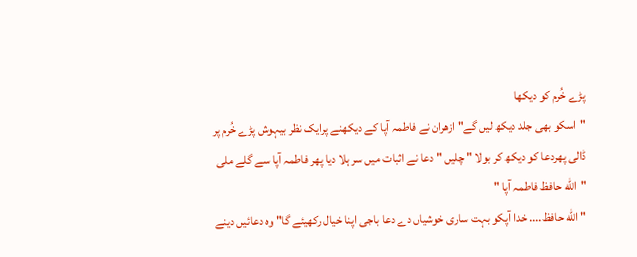پڑے خُرم کو دیکھا
"اسکو بھی جلد دیکھ لیں گے" ازھران نے فاطمہ آپا کے دیکھنے پرایک نظر بیہوش پڑے خُرم پر ڈالی پھردعا کو دیکھ کر بولا " چلیں " دعا نے اثبات میں سر ہلا دیا پھر فاطمہ آپا سے گلے ملی "اللّه حافظ فاطمہ آپا "
" اللّه حافظ.... خدا آپکو بہت ساری خوشیاں دے دعا باجی اپنا خیال رکھیئے گا" وہ دعائیں دینے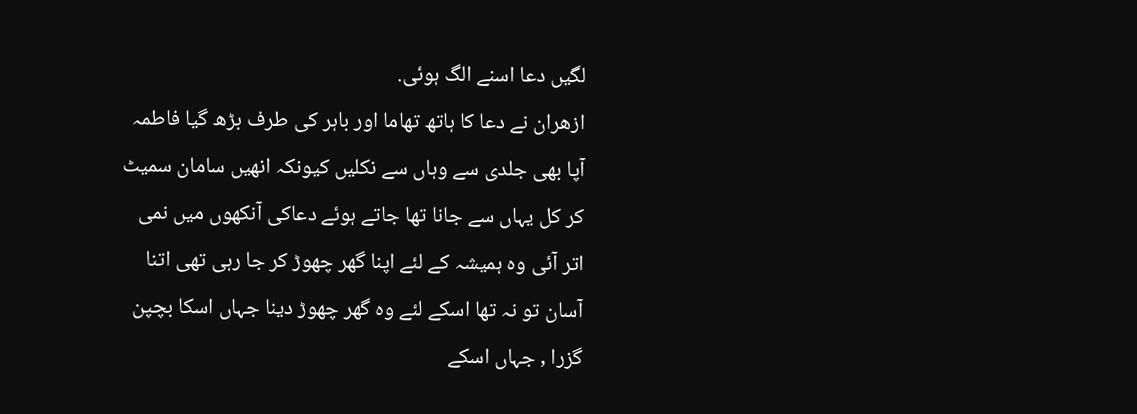لگیں دعا اسنے الگ ہوئی.
ازھران نے دعا کا ہاتھ تھاما اور باہر کی طرف بڑھ گیا فاطمہ آپا بھی جلدی سے وہاں سے نکلیں کیونکہ انھیں سامان سمیٹ کر کل یہاں سے جانا تھا جاتے ہوئے دعاکی آنکھوں میں نمی اتر آئی وہ ہمیشہ کے لئے اپنا گھر چھوڑ کر جا رہی تھی اتنا آسان تو نہ تھا اسکے لئے وہ گھر چھوڑ دینا جہاں اسکا بچپن گزرا , جہاں اسکے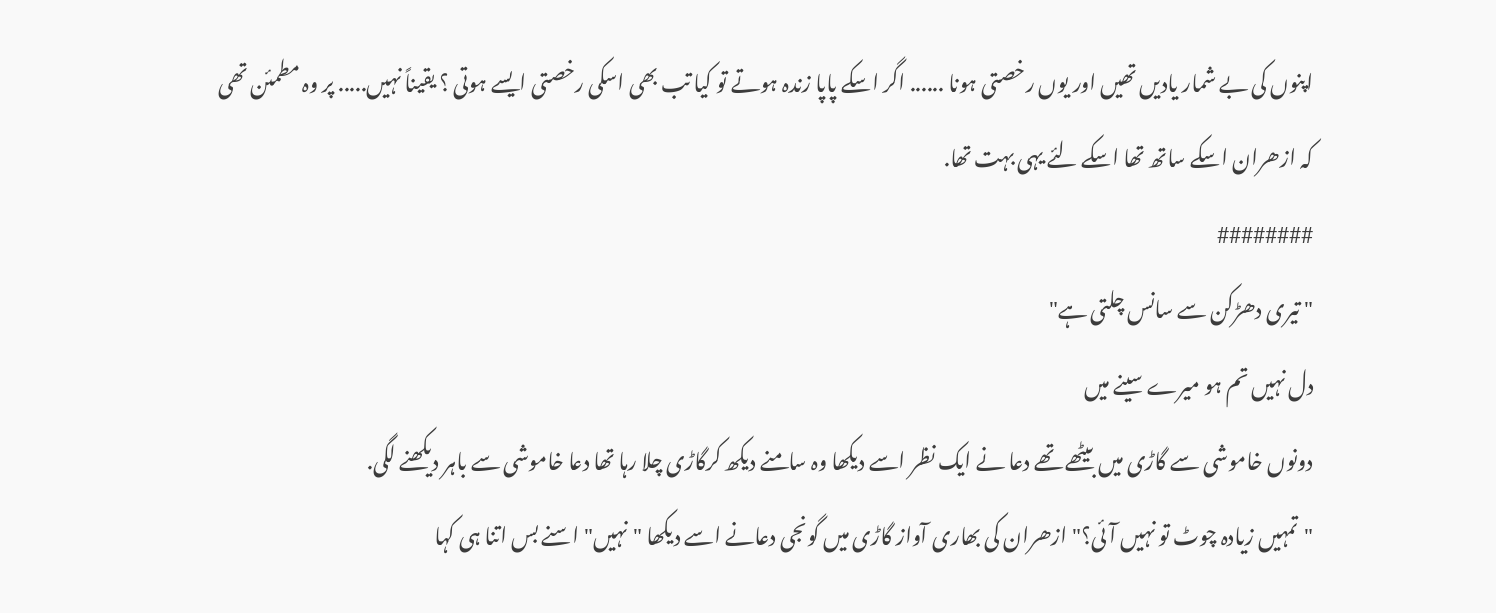اپنوں کی بے شمار یادیں تھیں اور یوں رخصتی ہونا ...... اگر اسکے پاپا زندہ ہوتے تو کیا تب بھی اسکی رخصتی ایسے ہوتی ؟ یقیناً نہیں..... پر وہ مطمئن تھی کہ ازھران اسکے ساتھ تھا اسکے لئے یہی بہت تھا.
########
" تیری دھڑکن سے سانس چلتی ہے"
دل نہیں تم ہو میرے سینے میں
دونوں خاموشی سے گاڑی میں بیٹھے تھے دعا نے ایک نظر اسے دیکھا وہ سامنے دیکھ کرگاڑی چلا رہا تھا دعا خاموشی سے باہر دیکھنے لگی.
"تمہیں زیادہ چوٹ تو نہیں آئی؟" ازھران کی بھاری آواز گاڑی میں گونجی دعانے اسے دیکھا "نہیں" اسنے بس اتنا ہی کہا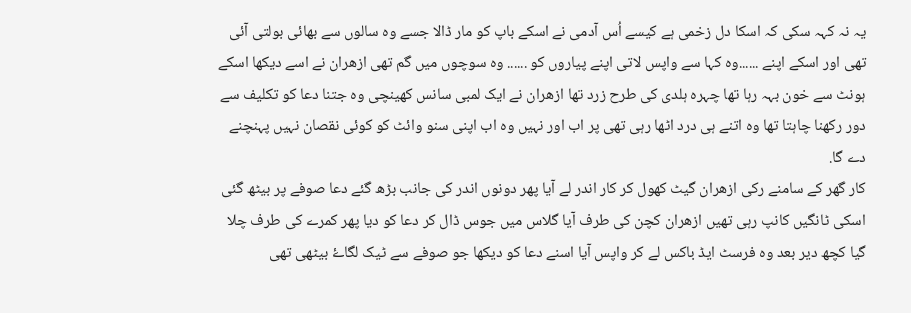یہ نہ کہہ سکی کہ اسکا دل زخمی ہے کیسے اُس آدمی نے اسکے باپ کو مار ڈالا جسے وہ سالوں سے بھائی بولتی آئی تھی اور اسکے اپنے ......وہ کہا سے واپس لاتی اپنے پیاروں کو ...... وہ سوچوں میں گم تھی ازھران نے اسے دیکھا اسکے ہونٹ سے خون بہہ رہا تھا چہرہ ہلدی کی طرح زرد تھا ازھران نے ایک لمبی سانس کھینچی وہ جتنا دعا کو تکلیف سے دور رکھنا چاہتا تھا وہ اتنے ہی درد اٹھا رہی تھی پر اب اور نہیں وہ اب اپنی سنو وائٹ کو کوئی نقصان نہیں پہنچنے دے گا.
کار گھر کے سامنے رکی ازھران گیٹ کھول کر کار اندر لے آیا پھر دونوں اندر کی جانب بڑھ گئے دعا صوفے پر بیٹھ گئی اسکی ٹانگیں کانپ رہی تھیں ازھران کچن کی طرف آیا گلاس میں جوس ڈال کر دعا کو دیا پھر کمرے کی طرف چلا گیا کچھ دیر بعد وہ فرسٹ ایڈ باکس لے کر واپس آیا اسنے دعا کو دیکھا جو صوفے سے ٹیک لگاۓ بیٹھی تھی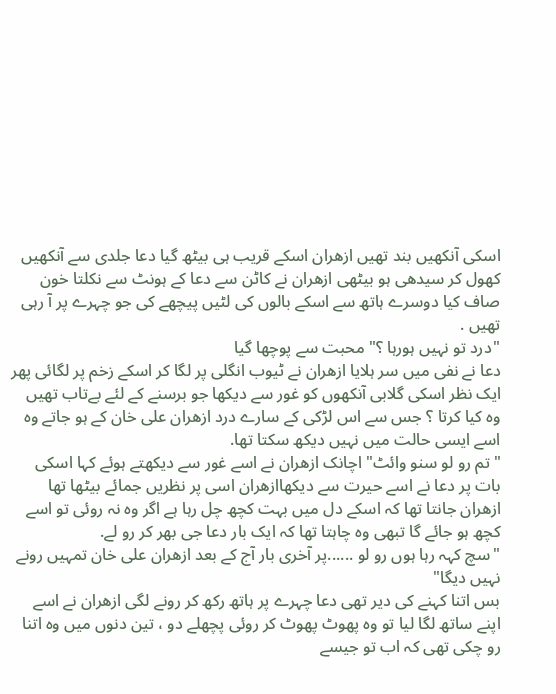اسکی آنکھیں بند تھیں ازھران اسکے قریب ہی بیٹھ گیا دعا جلدی سے آنکھیں کھول کر سیدھی ہو بیٹھی ازھران نے کاٹن سے دعا کے ہونٹ سے نکلتا خون صاف کیا دوسرے ہاتھ سے اسکے بالوں کی لٹیں پیچھے کی جو چہرے پر آ رہی تھیں .
"درد تو نہیں ہورہا ؟" محبت سے پوچھا گیا
دعا نے نفی میں سر ہلایا ازھران نے ٹیوب انگلی پر لگا کر اسکے زخم پر لگائی پھر ایک نظر اسکی گلابی آنکھوں کو غور سے دیکھا جو برسنے کے لئے بےتاب تھیں وہ کیا کرتا ؟ جس سے اس لڑکی کے سارے درد ازھران علی خان کے ہو جاتے وہ اسے ایسی حالت میں نہیں دیکھ سکتا تھا.
"تم رو لو سنو وائٹ" اچانک ازھران نے اسے غور سے دیکھتے ہوئے کہا اسکی بات پر دعا نے اسے حیرت سے دیکھاازھران اسی پر نظریں جمائے بیٹھا تھا ازھران جانتا تھا کہ اسکے دل میں بہت کچھ چل رہا ہے اگر وہ نہ روئی تو اسے کچھ ہو جائے گا تبھی وہ چاہتا تھا کہ ایک بار دعا جی بھر کر رو لے.
"سچ کہہ رہا ہوں رو لو ......پر آخری بار آج کے بعد ازھران علی خان تمہیں رونے نہیں دیگا"
بس اتنا کہنے کی دیر تھی دعا چہرے پر ہاتھ رکھ کر رونے لگی ازھران نے اسے اپنے ساتھ لگا لیا تو وہ پھوٹ پھوٹ کر روئی پچھلے دو ، تین دنوں میں وہ اتنا رو چکی تھی کہ اب تو جیسے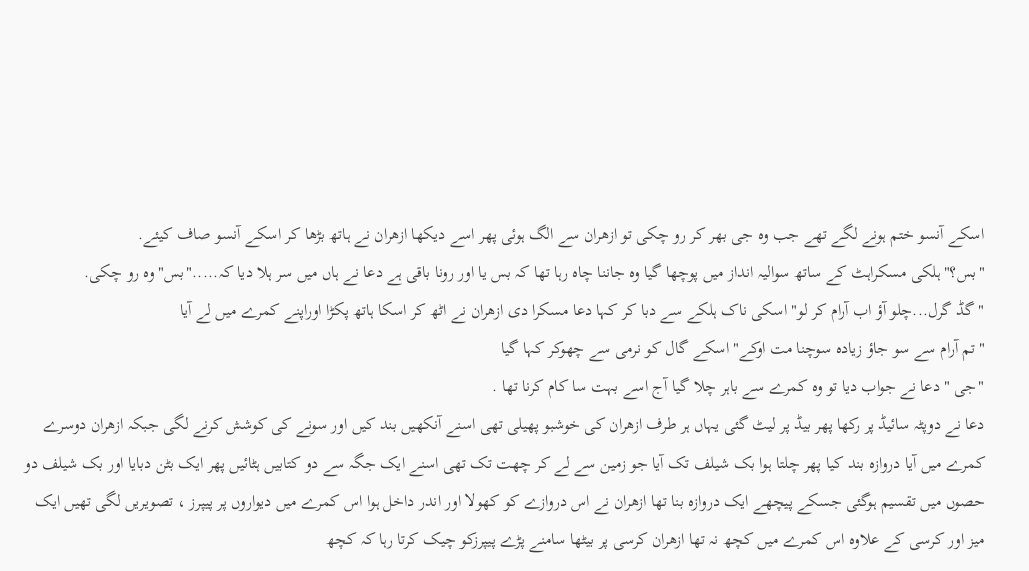اسکے آنسو ختم ہونے لگے تھے جب وہ جی بھر کر رو چکی تو ازھران سے الگ ہوئی پھر اسے دیکھا ازھران نے ہاتھ بڑھا کر اسکے آنسو صاف کیئے.
"بس؟"ہلکی مسکراہٹ کے ساتھ سوالیہ انداز میں پوچھا گیا وہ جاننا چاہ رہا تھا کہ بس یا اور رونا باقی ہے دعا نے ہاں میں سر ہلا دیا کہ....."بس" وہ رو چکی.
"گڈ گرل...چلو آؤ اب آرام کر لو" اسکی ناک ہلکے سے دبا کر کہا دعا مسکرا دی ازھران نے اٹھ کر اسکا ہاتھ پکڑا اوراپنے کمرے میں لے آیا
"تم آرام سے سو جاؤ زیادہ سوچنا مت اوکے" اسکے گال کو نرمی سے چھوکر کہا گیا
"جی " دعا نے جواب دیا تو وہ کمرے سے باہر چلا گیا آج اسے بہت سا کام کرنا تھا .
دعا نے دوپٹہ سائیڈ پر رکھا پھر بیڈ پر لیٹ گئی یہاں ہر طرف ازھران کی خوشبو پھیلی تھی اسنے آنکھیں بند کیں اور سونے کی کوشش کرنے لگی جبکہ ازھران دوسرے کمرے میں آیا دروازہ بند کیا پھر چلتا ہوا بک شیلف تک آیا جو زمین سے لے کر چھت تک تھی اسنے ایک جگہ سے دو کتابیں ہٹائیں پھر ایک بٹن دبایا اور بک شیلف دو حصوں میں تقسیم ہوگئی جسکے پیچھے ایک دروازہ بنا تھا ازھران نے اس دروازے کو کھولا اور اندر داخل ہوا اس کمرے میں دیواروں پر پیپرز ، تصویریں لگی تھیں ایک میز اور کرسی کے علاوہ اس کمرے میں کچھ نہ تھا ازھران کرسی پر بیٹھا سامنے پڑے پیپرزکو چیک کرتا رہا کہ کچھ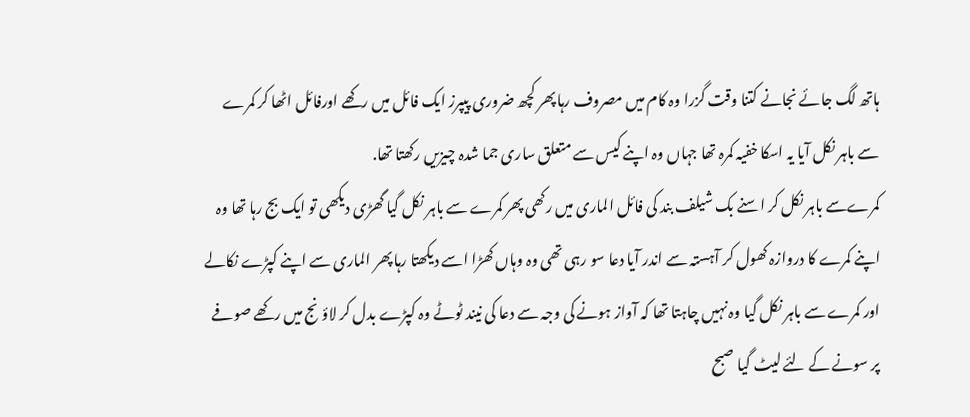ہاتھ لگ جائے نجانے کتنا وقت گزرا وہ کام میں مصروف رہا پھر کچھ ضروری پیپرز ایک فائل میں رکھے اورفائل اٹھا کر کمرے سے باہر نکل آیا یہ اسکا خفیہ کمرہ تھا جہاں وہ اپنے کیس سے متعلق ساری جما شدہ چیزیں رکھتا تھا.
کمرےسے باہر نکل کر اسنے بک شیلف بند کی فائل الماری میں رکھی پھر کمرے سے باہر نکل گیا گھڑی دیکھی تو ایک بج رہا تھا وہ اپنے کمرے کا دروازہ کھول کر آہستہ سے اندر آیا دعا سو رہی تھی وہ وہاں کھڑا اسے دیکھتا رہا پھر الماری سے اپنے کپڑے نکالے اور کمرے سے باہر نکل گیا وہ نہیں چاہتا تھا کہ آواز ہونے کی وجہ سے دعا کی نیند ٹوٹے وہ کپڑے بدل کر لاؤنج میں رکھے صوفے پر سونے کے لئے لیٹ گیا صبح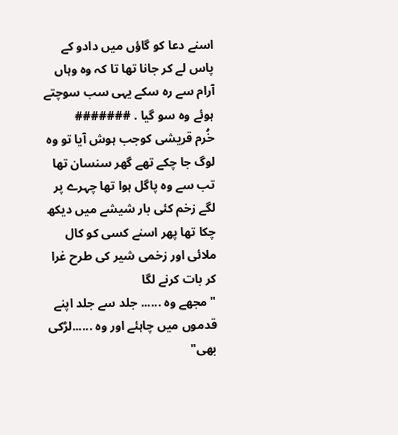اسنے دعا کو گاؤں میں دادو کے پاس لے کر جانا تھا تا کہ وہ وہاں آرام سے رہ سکے یہی سب سوچتے ہوئے وہ سو گیا . #######
خُرم قریشی کوجب ہوش آیا تو وہ لوگ جا چکے تھے گھر سنسان تھا تب سے وہ پاگل ہوا تھا چہرے پر لگے زخم کئی بار شیشے میں دیکھ چکا تھا پھر اسنے کسی کو کال ملائی اور زخمی شیر کی طرح غرا کر بات کرنے لگا
"مجھے وہ ...... جلد سے جلد اپنے قدموں میں چاہئے اور وہ ......لڑکی بھی"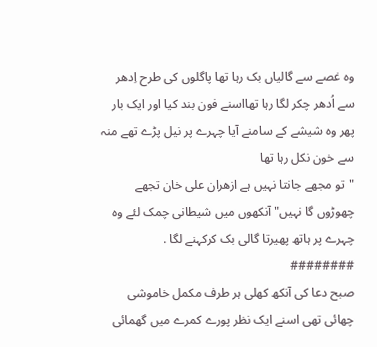وہ غصے سے گالیاں بک رہا تھا پاگلوں کی طرح اِدھر سے اُدھر چکر لگا رہا تھااسنے فون بند کیا اور ایک بار پھر وہ شیشے کے سامنے آیا چہرے پر نیل پڑے تھے منہ سے خون نکل رہا تھا
"تو مجھے جانتا نہیں ہے ازھران علی خان تجھے چھوڑوں گا نہیں" آنکھوں میں شیطانی چمک لئے وہ چہرے پر ہاتھ پھیرتا گالی بک کرکہنے لگا . ########
صبح دعا کی آنکھ کھلی ہر طرف مکمل خاموشی چھائی تھی اسنے ایک نظر پورے کمرے میں گھمائی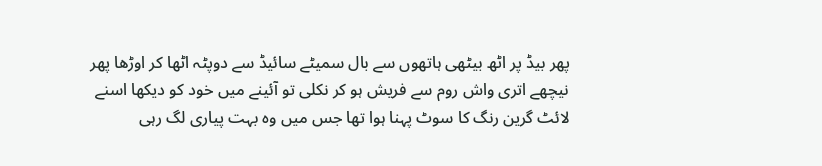پھر بیڈ پر اٹھ بیٹھی ہاتھوں سے بال سمیٹے سائیڈ سے دوپٹہ اٹھا کر اوڑھا پھر نیچھے اتری واش روم سے فریش ہو کر نکلی تو آئینے میں خود کو دیکھا اسنے لائٹ گرین رنگ کا سوٹ پہنا ہوا تھا جس میں وہ بہت پیاری لگ رہی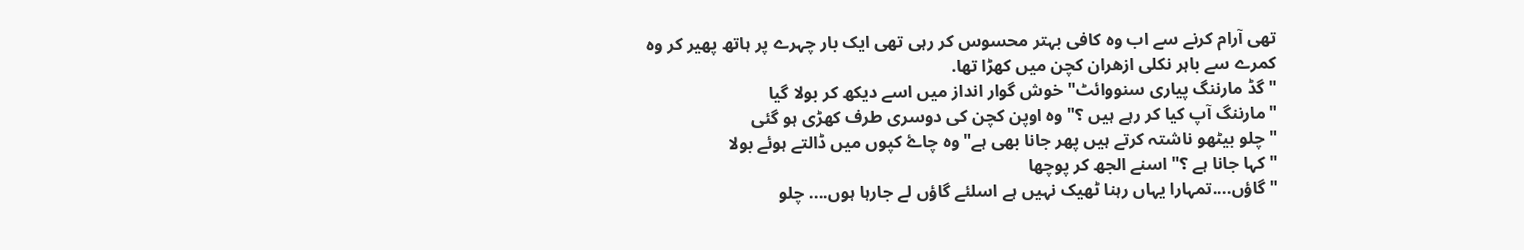تھی آرام کرنے سے اب وہ کافی بہتر محسوس کر رہی تھی ایک بار چہرے پر ہاتھ پھیر کر وہ کمرے سے باہر نکلی ازھران کچن میں کھڑا تھا.
"گڈ مارننگ پیاری سنووائٹ" خوش گوار انداز میں اسے دیکھ کر بولا گیا
"مارننگ آپ کیا کر رہے ہیں ؟" وہ اوپن کچن کی دوسری طرف کھڑی ہو گئی
"چلو بیٹھو ناشتہ کرتے ہیں پھر جانا بھی ہے" وہ چاۓ کپوں میں ڈالتے ہوئے بولا
"کہا جانا ہے ؟" اسنے الجھ کر پوچھا
"گاؤں....تمہارا یہاں رہنا ٹھیک نہیں ہے اسلئے گاؤں لے جارہا ہوں.... چلو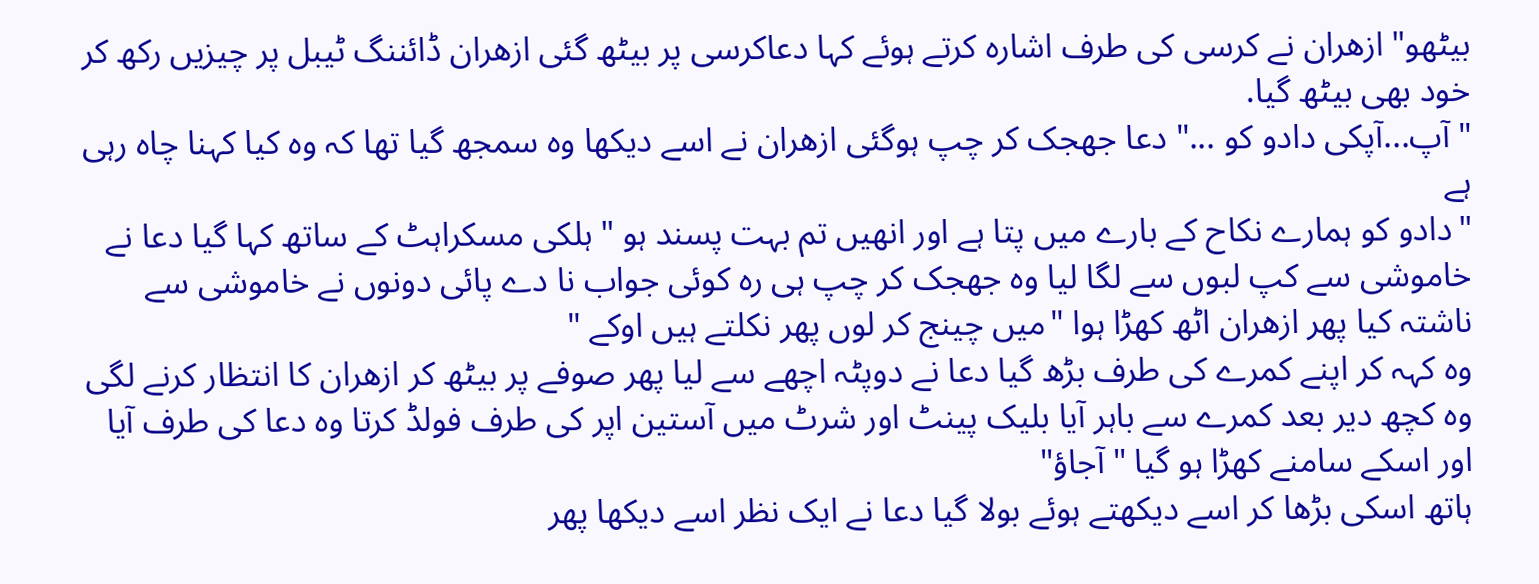بیٹھو" ازھران نے کرسی کی طرف اشارہ کرتے ہوئے کہا دعاکرسی پر بیٹھ گئی ازھران ڈائننگ ٹیبل پر چیزیں رکھ کر خود بھی بیٹھ گیا.
"آپ...آپکی دادو کو ..." دعا جھجک کر چپ ہوگئی ازھران نے اسے دیکھا وہ سمجھ گیا تھا کہ وہ کیا کہنا چاہ رہی ہے
"دادو کو ہمارے نکاح کے بارے میں پتا ہے اور انھیں تم بہت پسند ہو " ہلکی مسکراہٹ کے ساتھ کہا گیا دعا نے خاموشی سے کپ لبوں سے لگا لیا وہ جھجک کر چپ ہی رہ کوئی جواب نا دے پائی دونوں نے خاموشی سے ناشتہ کیا پھر ازھران اٹھ کھڑا ہوا "میں چینج کر لوں پھر نکلتے ہیں اوکے "
وہ کہہ کر اپنے کمرے کی طرف بڑھ گیا دعا نے دوپٹہ اچھے سے لیا پھر صوفے پر بیٹھ کر ازھران کا انتظار کرنے لگی وہ کچھ دیر بعد کمرے سے باہر آیا بلیک پینٹ اور شرٹ میں آستین اپر کی طرف فولڈ کرتا وہ دعا کی طرف آیا اور اسکے سامنے کھڑا ہو گیا "آجاؤ"
ہاتھ اسکی بڑھا کر اسے دیکھتے ہوئے بولا گیا دعا نے ایک نظر اسے دیکھا پھر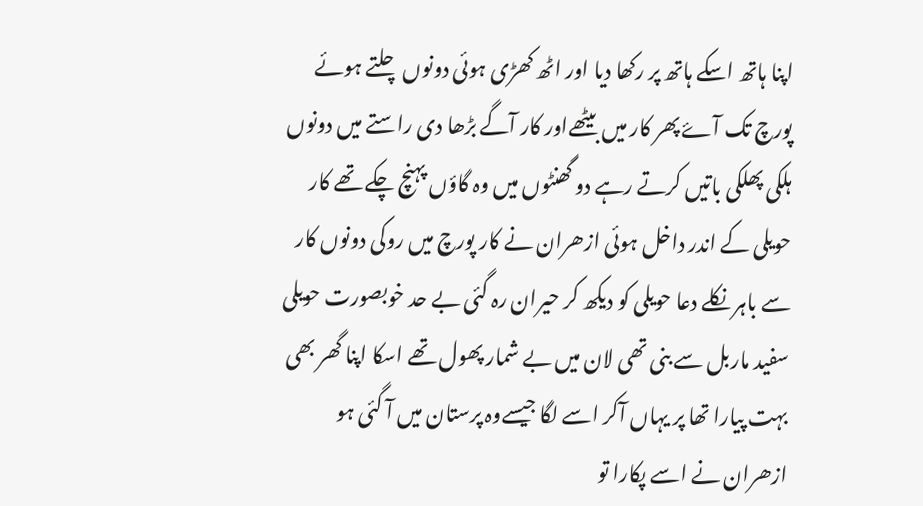اپنا ہاتھ اسکے ہاتھ پر رکھا دیا اور اٹھ کھڑی ہوئی دونوں چلتے ہوئے پورچ تک آۓ پھر کار میں بیٹھےاور کار آگے بڑھا دی راستے میں دونوں ہلکی پھلکی باتیں کرتے رہے دو گھنٹوں میں وہ گاؤں پہنچ چکے تھے کار حویلی کے اندر داخل ہوئی ازھران نے کار پورچ میں روکی دونوں کار سے باہر نکلے دعا حویلی کو دیکھ کر حیران رہ گئی بے حد خوبصورت حویلی سفید ماربل سے بنی تھی لان میں بے شمار پھول تھے اسکا اپنا گھر بھی بہت پیارا تھا پر یہاں آکر اسے لگا جیسےوہ پرستان میں آ گئی ہو ازھران نے اسے پکارا تو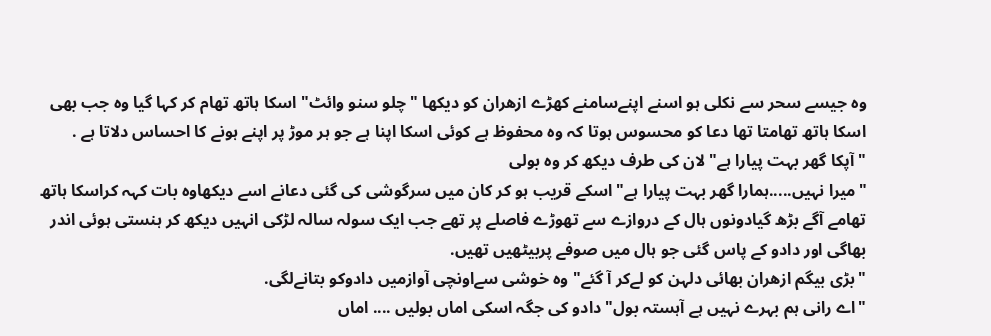وہ جیسے سحر سے نکلی ہو اسنے اپنےسامنے کھڑے ازھران کو دیکھا "چلو سنو وائٹ" اسکا ہاتھ تھام کر کہا گیا وہ جب بھی اسکا ہاتھ تھامتا تھا دعا کو محسوس ہوتا کہ وہ محفوظ ہے کوئی اسکا اپنا ہے جو ہر موڑ پر اپنے ہونے کا احساس دلاتا ہے .
"آپکا گھر بہت پیارا ہے" لان کی طرف دیکھ کر وہ بولی
"میرا نہیں.....ہمارا گھر بہت پیارا ہے" اسکے قریب ہو کر کان میں سرگوشی کی گئی دعانے اسے دیکھاوہ بات کہہ کراسکا ہاتھ تھامے آگے بڑھ گیادونوں ہال کے دروازے سے تھوڑے فاصلے پر تھے جب ایک سولہ سالہ لڑکی انہیں دیکھ کر ہنستی ہوئی اندر بھاگی اور دادو کے پاس گئی جو ہال میں صوفے پربیٹھیں تھیں.
"بڑی بیگم ازھران بھائی دلہن کو لےکر آ گئے" وہ خوشی سےاونچی آوازمیں دادوکو بتانےلگی.
"اے رانی ہم بہرے نہیں ہے آہستہ بول" دادو کی جگہ اسکی اماں بولیں .... اماں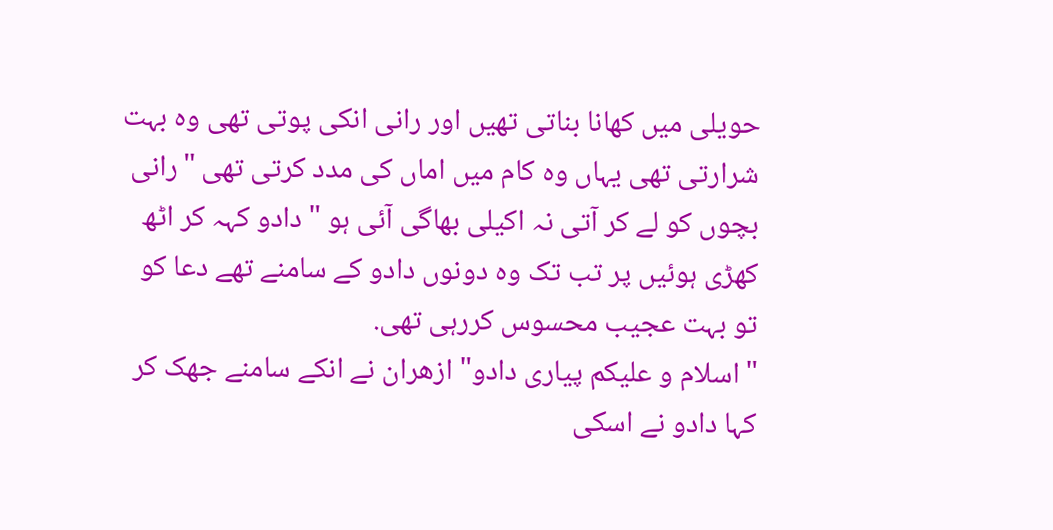حویلی میں کھانا بناتی تھیں اور رانی انکی پوتی تھی وہ بہت شرارتی تھی یہاں وہ کام میں اماں کی مدد کرتی تھی "رانی بچوں کو لے کر آتی نہ اکیلی بھاگی آئی ہو " دادو کہہ کر اٹھ کھڑی ہوئیں پر تب تک وہ دونوں دادو کے سامنے تھے دعا کو تو بہت عجیب محسوس کررہی تھی.
"اسلام و علیکم پیاری دادو" ازھران نے انکے سامنے جھک کر کہا دادو نے اسکی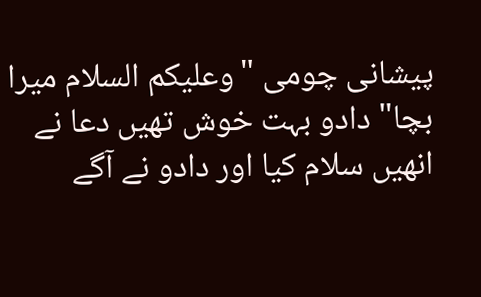پیشانی چومی "وعلیکم السلام میرا بچا" دادو بہت خوش تھیں دعا نے انھیں سلام کیا اور دادو نے آگے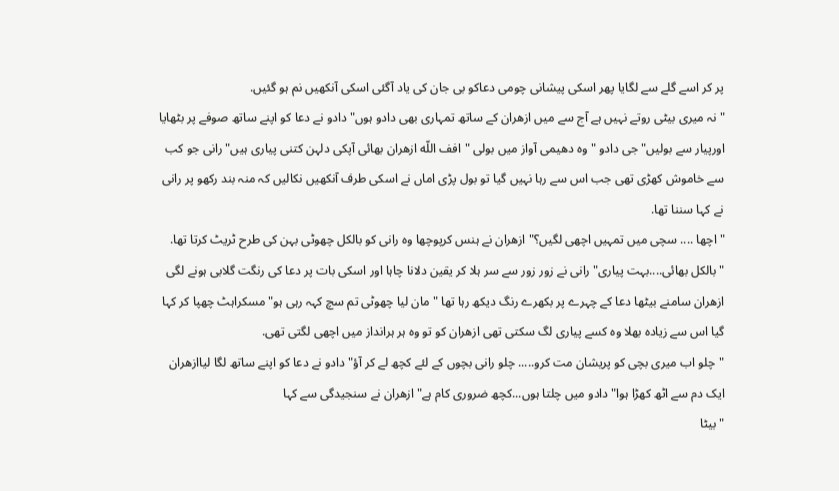پر کر اسے گلے سے لگایا پھر اسکی پیشانی چومی دعاکو بی جان کی یاد آگئی اسکی آنکھیں نم ہو گئیں.
"نہ میری بیٹی روتے نہیں ہے آج سے میں ازھران کے ساتھ تمہاری بھی دادو ہوں" دادو نے دعا کو اپنے ساتھ صوفے پر بٹھایا اورپیار سے بولیں"جی دادو "وہ دھیمی آواز میں بولی "افف اللّه ازھران بھائی آپکی دلہن کتنی پیاری ہیں" رانی جو کب سے خاموش کھڑی تھی جب اس سے رہا نہیں گیا تو بول پڑی اماں نے اسکی طرف آنکھیں نکالیں کہ منہ بند رکھو پر رانی نے کہا سننا تھا.
"اچھا .... سچی میں تمہیں اچھی لگیں؟" ازھران نے ہنس کرپوچھا وہ رانی کو بالکل چھوٹی بہن کی طرح ٹریٹ کرتا تھا.
"بالکل بھائی....بہت پیاری" رانی نے زور زور سے سر ہلا کر یقین دلانا چاہا اور اسکی بات پر دعا کی رنگت گلابی ہونے لگی ازھران سامنے بیٹھا دعا کے چہرے پر بکھرے رنگ دیکھ رہا تھا "مان لیا چھوٹی تم سچ کہہ رہی ہو" مسکراہٹ چھپا کر کہا گیا اس سے زیادہ بھلا وہ کسے پیاری لگ سکتی تھی ازھران کو تو وہ ہر ہرانداز میں اچھی لگتی تھی.
"چلو اب میری بچی کو پریشان مت کرو..... چلو رانی بچوں کے لئے کچھ لے کر آؤ" دادو نے دعا کو اپنے ساتھ لگا لیاازھران ایک دم سے اٹھ کھڑا ہوا" دادو میں چلتا ہوں...کچھ ضروری کام ہے"ازھران نے سنجیدگی سے کہا
"بیٹا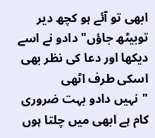ابھی تو آئے ہو کچھ دیر توبیٹھ جاؤں" دادو نے اسے دیکھا اور دعا کی نظر بھی اسکی طرف اٹھی
"نہیں دادو بہت ضروری کام ہے ابھی میں چلتا ہوں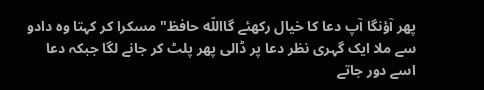پھر آؤنگا آپ دعا کا خیال رکھئے گااللّه حافظ" مسکرا کر کہتا وہ دادو سے ملا ایک گہری نظر دعا پر ڈالی پھر پلٹ کر جانے لگا جبکہ دعا اسے دور جاتے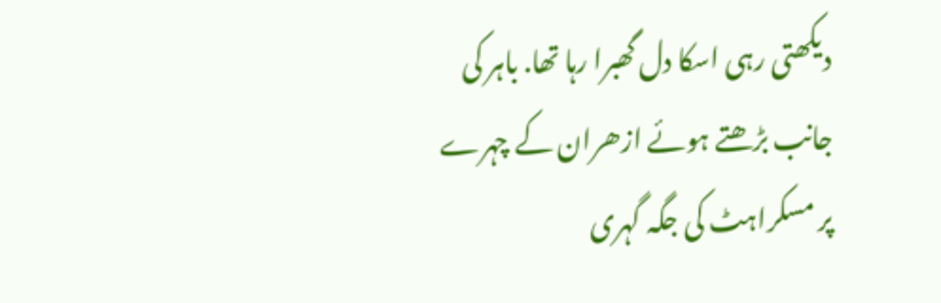دیکھتی رہی اسکا دل گھبرا رہا تھا. باہر کی جانب بڑھتے ہوئے ازھران کے چہرے پر مسکراہٹ کی جگہ گہری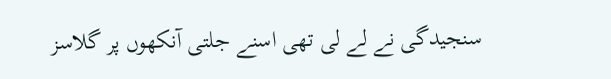سنجیدگی نے لے لی تھی اسنے جلتی آنکھوں پر گلاسز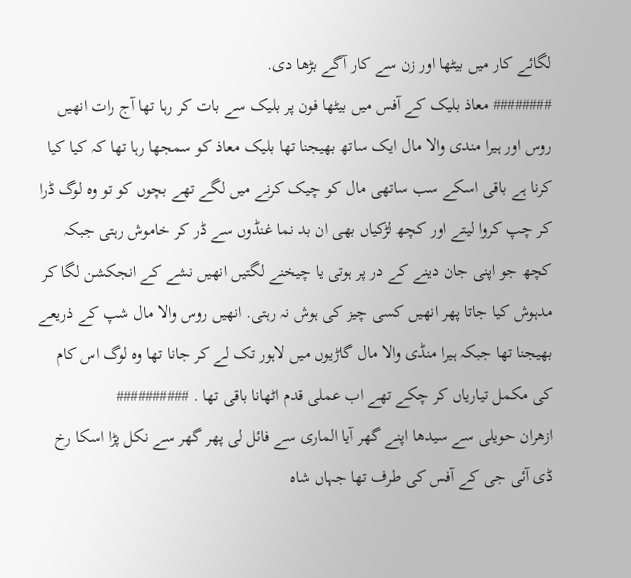لگائے کار میں بیٹھا اور زن سے کار آگے بڑھا دی.
######## معاذ بلیک کے آفس میں بیٹھا فون پر بلیک سے بات کر رہا تھا آج رات انھیں روس اور ہیرا مندی والا مال ایک ساتھ بھیجنا تھا بلیک معاذ کو سمجھا رہا تھا کہ کیا کیا کرنا ہے باقی اسکے سب ساتھی مال کو چیک کرنے میں لگے تھے بچوں کو تو وہ لوگ ڈرا کر چپ کروا لیتے اور کچھ لڑکیاں بھی ان بد نما غنڈوں سے ڈر کر خاموش رہتی جبکہ کچھ جو اپنی جان دینے کے در پر ہوتی یا چیخنے لگتیں انھیں نشے کے انجکشن لگا کر مدہوش کیا جاتا پھر انھیں کسی چیز کی ہوش نہ رہتی. انھیں روس والا مال شپ کے ذریعے بھیجنا تھا جبکہ ہیرا منڈی والا مال گاڑیوں میں لاہور تک لے کر جانا تھا وہ لوگ اس کام کی مکمل تیاریاں کر چکے تھے اب عملی قدم اٹھانا باقی تھا . ##########
ازھران حویلی سے سیدھا اپنے گھر آیا الماری سے فائل لی پھر گھر سے نکل پڑا اسکا رخ ڈی آئی جی کے آفس کی طرف تھا جہاں شاہ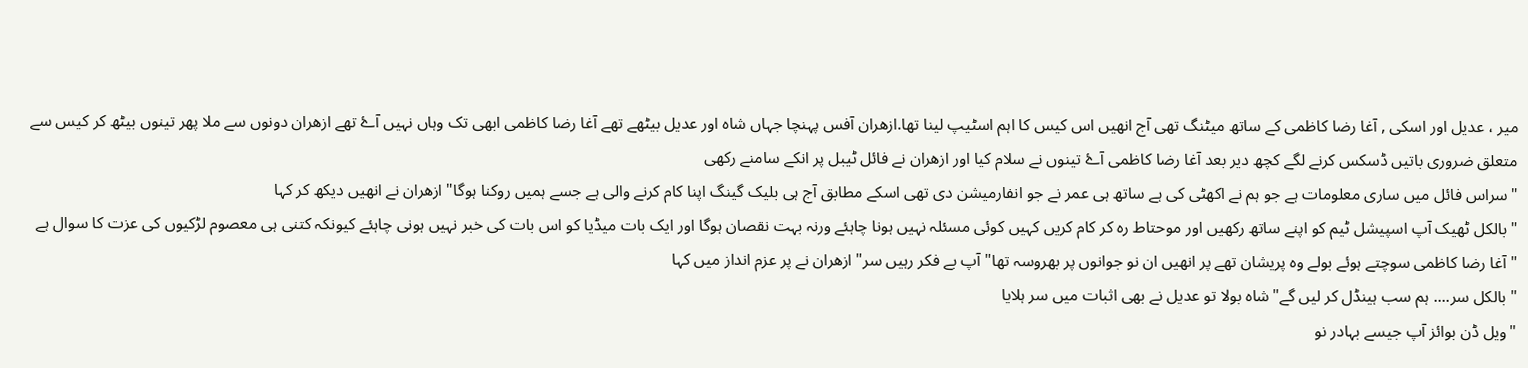میر ، عدیل اور اسکی , آغا رضا کاظمی کے ساتھ میٹنگ تھی آج انھیں اس کیس کا اہم اسٹیپ لینا تھا.ازھران آفس پہنچا جہاں شاہ اور عدیل بیٹھے تھے آغا رضا کاظمی ابھی تک وہاں نہیں آۓ تھے ازھران دونوں سے ملا پھر تینوں بیٹھ کر کیس سے متعلق ضروری باتیں ڈسکس کرنے لگے کچھ دیر بعد آغا رضا کاظمی آۓ تینوں نے سلام کیا اور ازھران نے فائل ٹیبل پر انکے سامنے رکھی
"سراس فائل میں ساری معلومات ہے جو ہم نے اکھٹی کی ہے ساتھ ہی عمر نے جو انفارمیشن دی تھی اسکے مطابق آج ہی بلیک گینگ اپنا کام کرنے والی ہے جسے ہمیں روکنا ہوگا" ازھران نے انھیں دیکھ کر کہا
"بالکل ٹھیک آپ اسپیشل ٹیم کو اپنے ساتھ رکھیں اور موحتاط رہ کر کام کریں کہیں کوئی مسئلہ نہیں ہونا چاہئے ورنہ بہت نقصان ہوگا اور ایک بات میڈیا کو اس بات کی خبر نہیں ہونی چاہئے کیونکہ کتنی ہی معصوم لڑکیوں کی عزت کا سوال ہے "آغا رضا کاظمی سوچتے ہوئے بولے وہ پریشان تھے پر انھیں ان نو جوانوں پر بھروسہ تھا" آپ بے فکر رہیں سر" ازھران نے پر عزم انداز میں کہا
"بالکل سر.... ہم سب ہینڈل کر لیں گے"شاہ بولا تو عدیل نے بھی اثبات میں سر ہلایا
"ویل ڈن بوائز آپ جیسے بہادر نو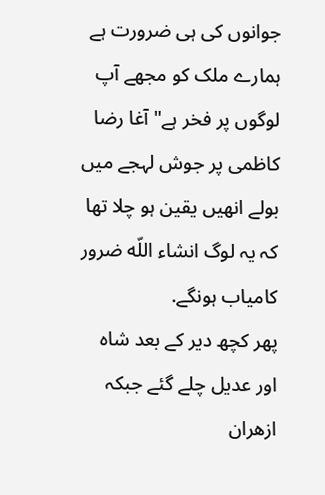جوانوں کی ہی ضرورت ہے ہمارے ملک کو مجھے آپ لوگوں پر فخر ہے" آغا رضا کاظمی پر جوش لہجے میں بولے انھیں یقین ہو چلا تھا کہ یہ لوگ انشاء اللّه ضرور کامیاب ہونگے.
پھر کچھ دیر کے بعد شاہ اور عدیل چلے گئے جبکہ ازھران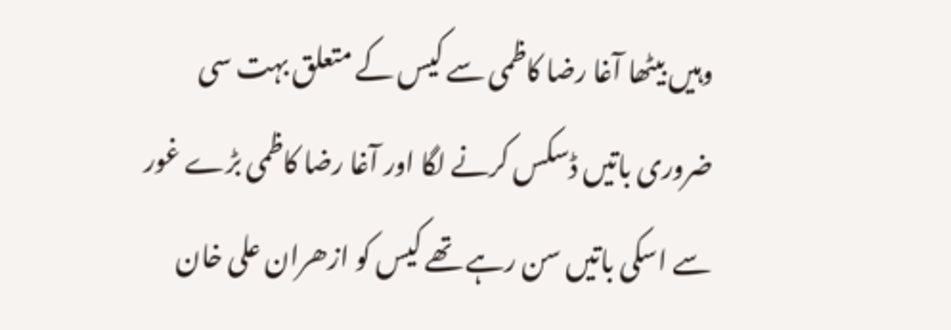وہیں بیٹھا آغا رضا کاظمی سے کیس کے متعلق بہت سی ضروری باتیں ڈسکس کرنے لگا اور آغا رضا کاظمی بڑے غور سے اسکی باتیں سن رہے تھے کیس کو ازھران علی خان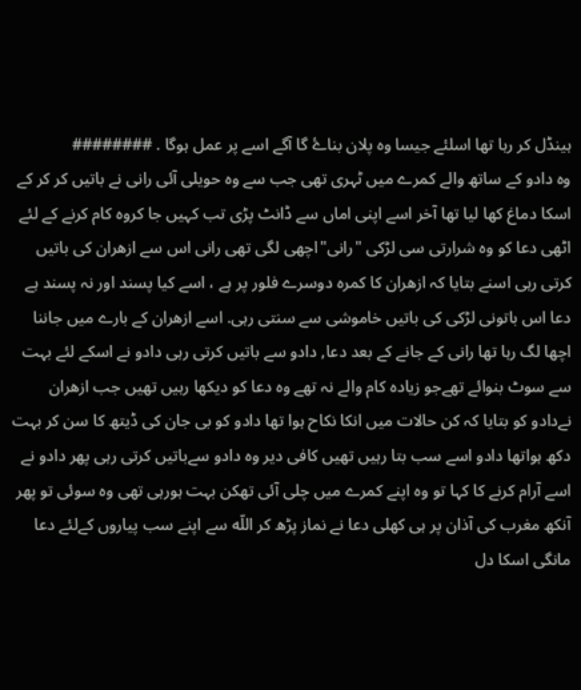ہینڈل کر رہا تھا اسلئے جیسا وہ پلان بناۓ گا آگے اسے پر عمل ہوگا . ########
وہ دادو کے ساتھ والے کمرے میں ٹہری تھی جب سے وہ حویلی آئی رانی نے باتیں کر کر کے اسکا دماغ کھا لیا تھا آخر اسے اپنی اماں سے ڈانٹ پڑی تب کہیں جا کروہ کام کرنے کے لئے اٹھی دعا کو وہ شرارتی سی لڑکی "رانی"اچھی لگی تھی رانی اس سے ازھران کی باتیں کرتی رہی اسنے بتایا کہ ازھران کا کمرہ دوسرے فلور پر ہے ، اسے کیا پسند اور نہ پسند ہے دعا اس باتونی لڑکی کی باتیں خاموشی سے سنتی رہی. اسے ازھران کے بارے میں جاننا اچھا لگ رہا تھا رانی کے جانے کے بعد دعا, دادو سے باتیں کرتی رہی دادو نے اسکے لئے بہت سے سوٹ بنوائے تھےجو زیادہ کام والے نہ تھے وہ دعا کو دیکھا رہیں تھیں جب ازھران نےدادو کو بتایا کہ کن حالات میں انکا نکاح ہوا تھا دادو کو بی جان کی ڈیتھ کا سن کر بہت دکھ ہواتھا دادو اسے سب بتا رہیں تھیں کافی دیر وہ دادو سےباتیں کرتی رہی پھر دادو نے اسے آرام کرنے کا کہا تو وہ اپنے کمرے میں چلی آئی تھکن بہت ہورہی تھی وہ سوئی تو پھر آنکھ مغرب کی آذان پر ہی کھلی دعا نے نماز پڑھ کر اللّه سے اپنے سب پیاروں کےلئے دعا مانگی اسکا دل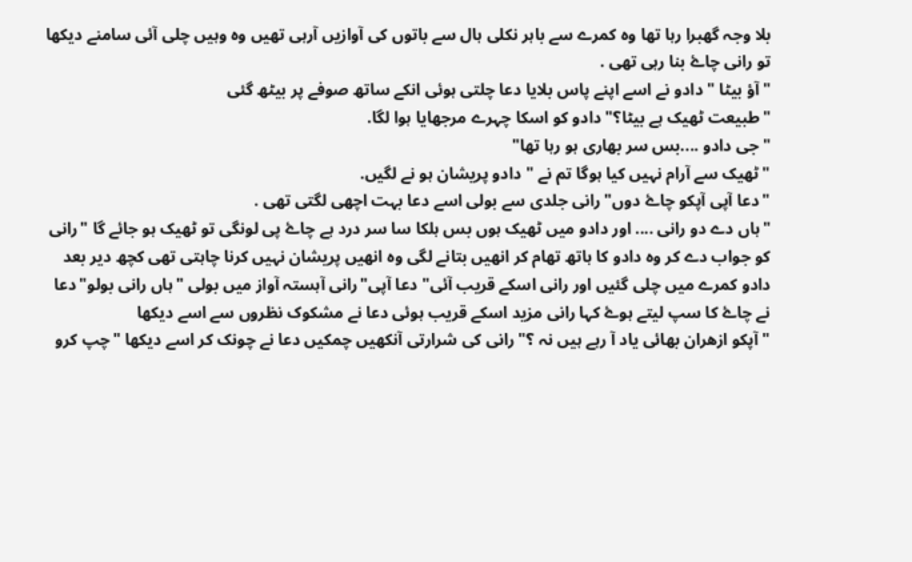بلا وجہ گھبرا رہا تھا وہ کمرے سے باہر نکلی ہال سے باتوں کی آوازیں آرہی تھیں وہ وہیں چلی آئی سامنے دیکھا تو رانی چاۓ بنا رہی تھی .
"آؤ بیٹا " دادو نے اسے اپنے پاس بلایا دعا چلتی ہوئی انکے ساتھ صوفے پر بیٹھ گئی
"طبیعت ٹھیک ہے بیٹا؟" دادو کو اسکا چہرے مرجھایا ہوا لگا.
"جی دادو ....بس سر بھاری ہو رہا تھا"
"ٹھیک سے آرام نہیں کیا ہوگا تم نے " دادو پریشان ہو نے لگیں.
"دعا آپی آپکو چاۓ دوں" رانی جلدی سے بولی اسے دعا بہت اچھی لگتی تھی .
"ہاں دے دو رانی .... اور دادو میں ٹھیک ہوں بس ہلکا سا سر درد ہے چاۓ پی لونگی تو ٹھیک ہو جائے گا "رانی کو جواب دے کر وہ دادو کا ہاتھ تھام کر انھیں بتانے لگی وہ انھیں پریشان نہیں کرنا چاہتی تھی کچھ دیر بعد دادو کمرے میں چلی گئیں اور رانی اسکے قریب آئی" دعا آپی"رانی آہستہ آواز میں بولی "ہاں رانی بولو"دعا نے چاۓ کا سپ لیتے ہوۓ کہا رانی مزید اسکے قریب ہوئی دعا نے مشکوک نظروں سے اسے دیکھا
"آپکو ازھران بھائی یاد آ رہے ہیں نہ ؟" رانی کی شرارتی آنکھیں چمکیں دعا نے چونک کر اسے دیکھا "چپ کرو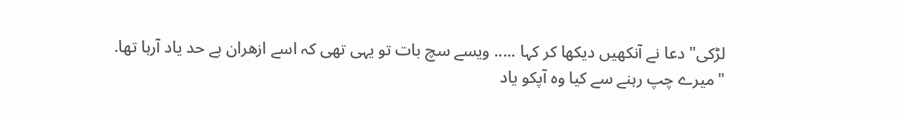لڑکی" دعا نے آنکھیں دیکھا کر کہا ..... ویسے سچ بات تو یہی تھی کہ اسے ازھران بے حد یاد آرہا تھا.
"میرے چپ رہنے سے کیا وہ آپکو یاد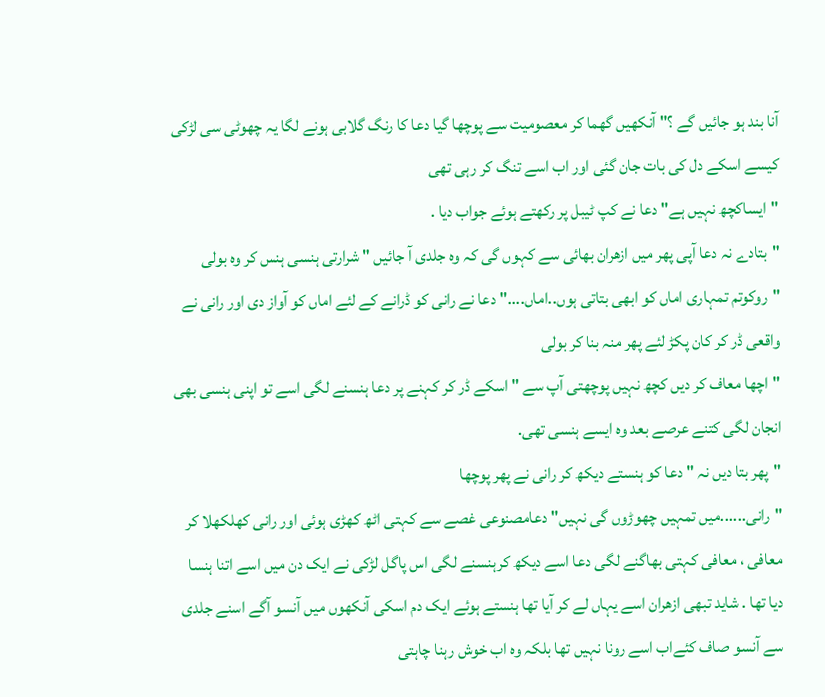آنا بند ہو جائیں گے ؟" آنکھیں گھما کر معصومیت سے پوچھا گیا دعا کا رنگ گلابی ہونے لگا یہ چھوٹی سی لڑکی کیسے اسکے دل کی بات جان گئی اور اب اسے تنگ کر رہی تھی
"ایساکچھ نہیں ہے" دعا نے کپ ٹیبل پر رکھتے ہوئے جواب دیا .
"بتادے نہ دعا آپی پھر میں ازھران بھائی سے کہوں گی کہ وہ جلدی آ جائیں " شرارتی ہنسی ہنس کر وہ بولی
"روکوتم تمہاری اماں کو ابھی بتاتی ہوں..اماں...." دعا نے رانی کو ڈرانے کے لئے اماں کو آواز دی اور رانی نے واقعی ڈر کر کان پکڑ لئے پھر منہ بنا کر بولی
"اچھا معاف کر دیں کچھ نہیں پوچھتی آپ سے " اسکے ڈر کر کہنے پر دعا ہنسنے لگی اسے تو اپنی ہنسی بھی انجان لگی کتنے عرصے بعد وہ ایسے ہنسی تھی.
"پھر بتا دیں نہ " دعا کو ہنستے دیکھ کر رانی نے پھر پوچھا
"رانی......میں تمہیں چھوڑوں گی نہیں" دعامصنوعی غصے سے کہتی اٹھ کھڑی ہوئی اور رانی کھلکھلا کر معافی ، معافی کہتی بھاگنے لگی دعا اسے دیکھ کرہنسنے لگی اس پاگل لڑکی نے ایک دن میں اسے اتنا ہنسا دیا تھا . شاید تبھی ازھران اسے یہاں لے کر آیا تھا ہنستے ہوئے ایک دم اسکی آنکھوں میں آنسو آگے اسنے جلدی سے آنسو صاف کئےاب اسے رونا نہیں تھا بلکہ وہ اب خوش رہنا چاہتی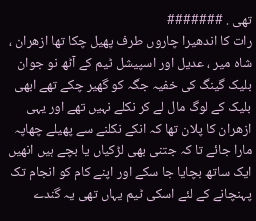تھی . #######
رات کا اندھیرا چاروں طرف پھیل چکا تھا ازھران ، شاہ میر ، عدیل اور اسپیشل ٹیم کے آٹھ نو جوان بلیک گینگ کی خفیہ جگہ کو گھیر چکے تھے ابھی بلیک کے لوگ مال لے کر نکلے نہیں تھے اور یہی ازھران کا پلان تھا کہ انکے نکلنے سے پھیلے چھاپہ مارا جائے تا کہ جتنی بھی لڑکیاں یا بچے ہیں انھیں ایک ساتھ بچایا جا سکے اور اپنے کام کو انجام تک پہنچانے کے لئے اسکی ٹیم یہاں تھی یہ گندے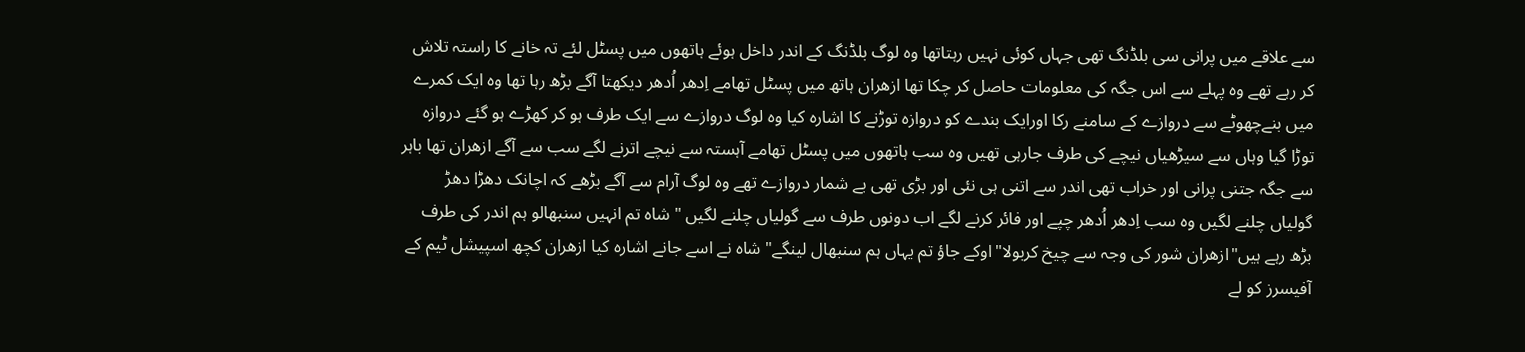سے علاقے میں پرانی سی بلڈنگ تھی جہاں کوئی نہیں رہتاتھا وہ لوگ بلڈنگ کے اندر داخل ہوئے ہاتھوں میں پسٹل لئے تہ خانے کا راستہ تلاش کر رہے تھے وہ پہلے سے اس جگہ کی معلومات حاصل کر چکا تھا ازھران ہاتھ میں پسٹل تھامے اِدھر اُدھر دیکھتا آگے بڑھ رہا تھا وہ ایک کمرے میں بنےچھوٹے سے دروازے کے سامنے رکا اورایک بندے کو دروازہ توڑنے کا اشارہ کیا وہ لوگ دروازے سے ایک طرف ہو کر کھڑے ہو گئے دروازہ توڑا گیا وہاں سے سیڑھیاں نیچے کی طرف جارہی تھیں وہ سب ہاتھوں میں پسٹل تھامے آہستہ سے نیچے اترنے لگے سب سے آگے ازھران تھا باہر سے جگہ جتنی پرانی اور خراب تھی اندر سے اتنی ہی نئی اور بڑی تھی بے شمار دروازے تھے وہ لوگ آرام سے آگے بڑھے کہ اچانک دھڑا دھڑ گولیاں چلنے لگیں وہ سب اِدھر اُدھر چپے اور فائر کرنے لگے اب دونوں طرف سے گولیاں چلنے لگیں "شاہ تم انہیں سنبھالو ہم اندر کی طرف بڑھ رہے ہیں"ازھران شور کی وجہ سے چیخ کربولا"اوکے جاؤ تم یہاں ہم سنبھال لینگے" شاہ نے اسے جانے اشارہ کیا ازھران کچھ اسپیشل ٹیم کے آفیسرز کو لے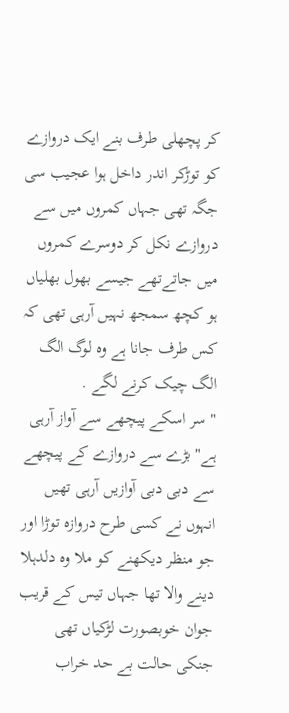کر پچھلی طرف بنے ایک دروازے کو توڑکر اندر داخل ہوا عجیب سی جگہ تھی جہاں کمروں میں سے دروازے نکل کر دوسرے کمروں میں جاتےتھے جیسے بھول بھلیاں ہو کچھ سمجھ نہیں آرہی تھی کہ کس طرف جانا ہے وہ لوگ الگ الگ چیک کرنے لگے .
"سر اسکے پیچھے سے آواز آرہی ہے" بڑے سے دروازے کے پیچھے سے دبی دبی آوازیں آرہی تھیں انہوں نے کسی طرح دروازہ توڑا اور جو منظر دیکھنے کو ملا وہ دلدہلا دینے والا تھا جہاں تیس کے قریب جوان خوبصورت لڑکیاں تھی جنکی حالت بے حد خراب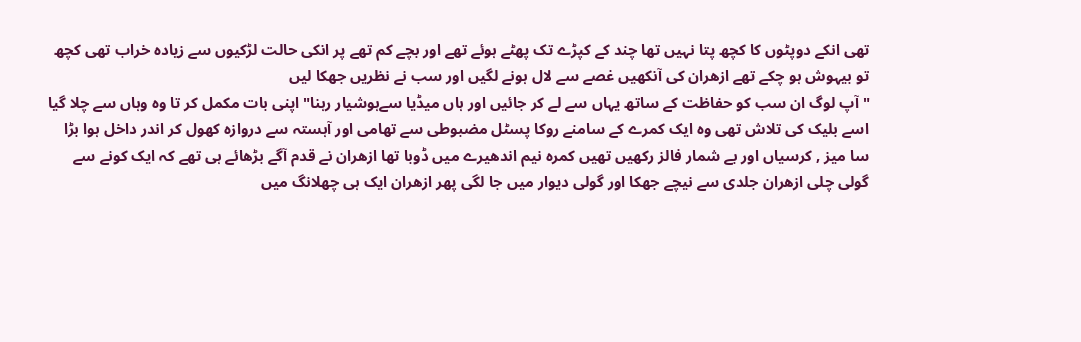تھی انکے دوپٹوں کا کچھ پتا نہیں تھا چند کے کپڑے تک پھٹے ہوئے تھے اور بچے کم تھے پر انکی حالت لڑکیوں سے زیادہ خراب تھی کچھ تو بیہوش ہو چکے تھے ازھران کی آنکھیں غصے سے لال ہونے لگیں اور سب نے نظریں جھکا لیں
"آپ لوگ ان سب کو حفاظت کے ساتھ یہاں سے لے کر جائیں اور ہاں میڈیا سےہوشیار رہنا" اپنی بات مکمل کر تا وہ وہاں سے چلا گیا اسے بلیک کی تلاش تھی وہ ایک کمرے کے سامنے روکا پسٹل مضبوطی سے تھامی اور آہستہ سے دروازہ کھول کر اندر داخل ہوا بڑا سا میز , کرسیاں اور بے شمار فالز رکھیں تھیں کمرہ نیم اندھیرے میں ڈوبا تھا ازھران نے قدم آگے بڑھائے ہی تھے کہ ایک کونے سے گولی چلی ازھران جلدی سے نیچے جھکا اور گولی دیوار میں جا لگی پھر ازھران ایک ہی چھلانگ میں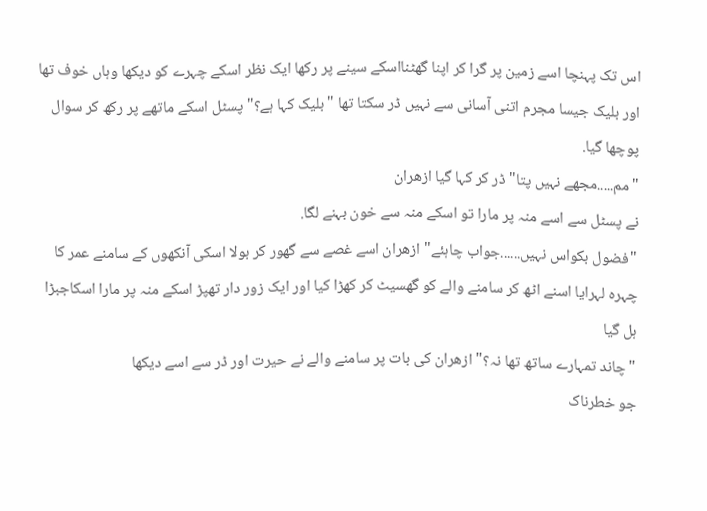اس تک پہنچا اسے زمین پر گرا کر اپنا گھٹنااسکے سینے پر رکھا ایک نظر اسکے چہرے کو دیکھا وہاں خوف تھا اور بلیک جیسا مجرم اتنی آسانی سے نہیں ڈر سکتا تھا "بلیک کہا ہے؟" پسٹل اسکے ماتھے پر رکھ کر سوال پوچھا گیا.
"مم.....مجھے نہیں پتا" ڈر کر کہا گیا ازھران
نے پسٹل سے اسے منہ پر مارا تو اسکے منہ سے خون بہنے لگا.
"فضول بکواس نہیں......جواب چاہئے" ازھران اسے غصے سے گھور کر بولا اسکی آنکھوں کے سامنے عمر کا چہرہ لہرایا اسنے اٹھ کر سامنے والے کو گھسیٹ کر کھڑا کیا اور ایک زور دار تھپڑ اسکے منہ پر مارا اسکاجبڑا ہل گیا
"چاند تمہارے ساتھ تھا نہ؟" ازھران کی بات پر سامنے والے نے حیرت اور ڈر سے اسے دیکھا
جو خطرناک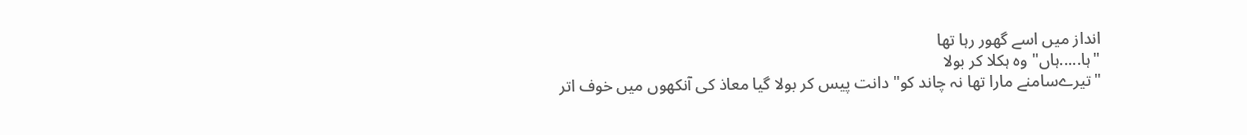انداز میں اسے گھور رہا تھا
"ہا.....ہاں" وہ ہکلا کر بولا
"تیرےسامنے مارا تھا نہ چاند کو" دانت پیس کر بولا گیا معاذ کی آنکھوں میں خوف اتر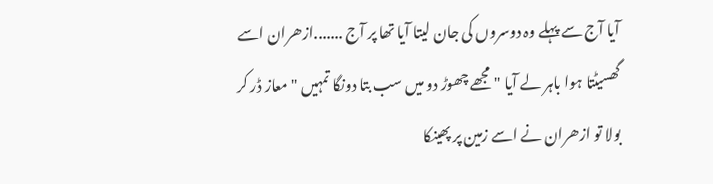آیا آج سے پہلے وہ دوسروں کی جان لیتا آیا تھا پر آج .......ازھران اسے گھسیٹتا ہوا باہر لے آیا "مجھے چھوڑ دو میں سب بتا دونگا تمہیں " معاز ڈر کر بولا تو ازھران نے اسے زمین پر پھینکا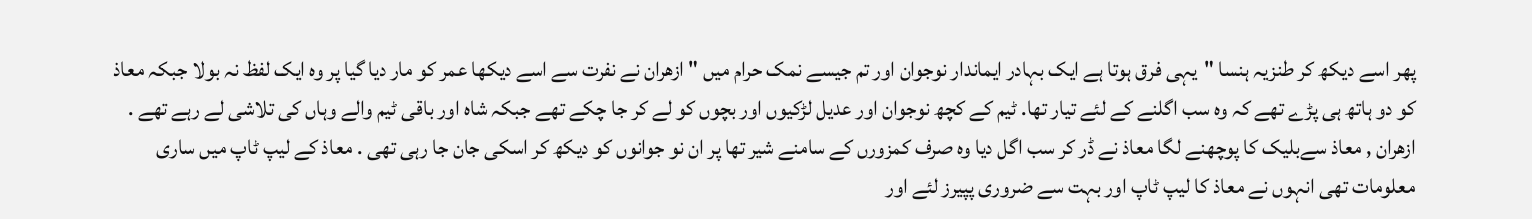پھر اسے دیکھ کر طنزیہ ہنسا "یہی فرق ہوتا ہے ایک بہادر ایماندار نوجوان اور تم جیسے نمک حرام میں " ازھران نے نفرت سے اسے دیکھا عمر کو مار دیا گیا پر وہ ایک لفظ نہ بولا جبکہ معاذ کو دو ہاتھ ہی پڑے تھے کہ وہ سب اگلنے کے لئے تیار تھا. ٹیم کے کچھ نوجوان اور عدیل لڑکیوں اور بچوں کو لے کر جا چکے تھے جبکہ شاہ اور باقی ٹیم والے وہاں کی تلاشی لے رہے تھے .
ازھران , معاذ سےبلیک کا پوچھنے لگا معاذ نے ڈر کر سب اگل دیا وہ صرف کمزورں کے سامنے شیر تھا پر ان نو جوانوں کو دیکھ کر اسکی جان جا رہی تھی . معاذ کے لیپ ٹاپ میں ساری معلومات تھی انہوں نے معاذ کا لیپ ٹاپ اور بہت سے ضروری پپیرز لئے اور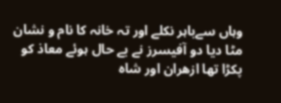وہاں سےباہر نکلے اور تہ خانہ کا نام و نشان مٹا دیا دو آفیسرز نے بے حال ہوئے معاذ کو پکڑا تھا ازھران اور شاہ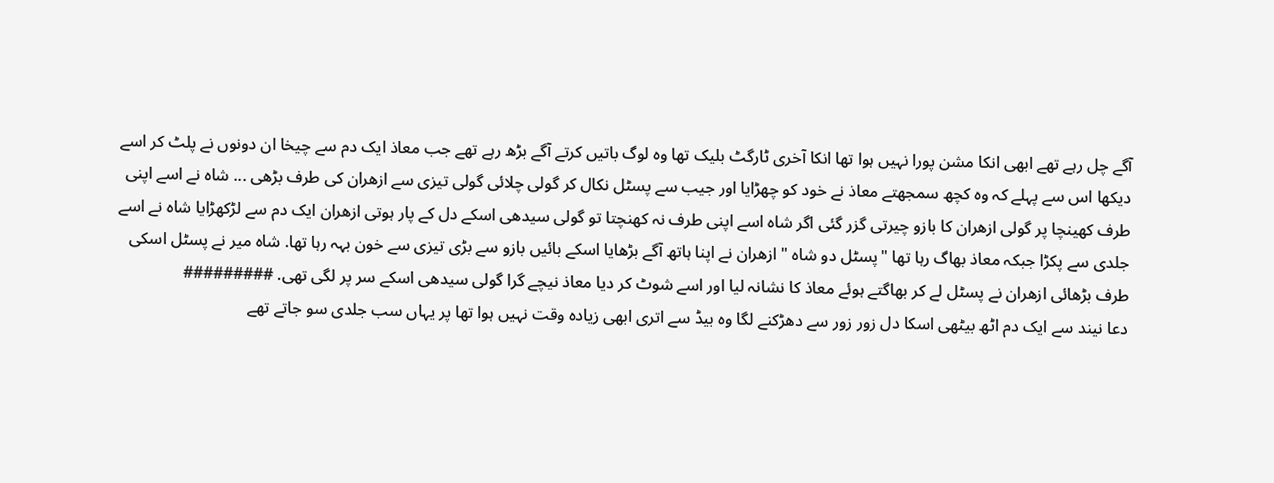آگے چل رہے تھے ابھی انکا مشن پورا نہیں ہوا تھا انکا آخری ٹارگٹ بلیک تھا وہ لوگ باتیں کرتے آگے بڑھ رہے تھے جب معاذ ایک دم سے چیخا ان دونوں نے پلٹ کر اسے دیکھا اس سے پہلے کہ وہ کچھ سمجھتے معاذ نے خود کو چھڑایا اور جیب سے پسٹل نکال کر گولی چلائی گولی تیزی سے ازھران کی طرف بڑھی ... شاہ نے اسے اپنی طرف کھینچا پر گولی ازھران کا بازو چیرتی گزر گئی اگر شاہ اسے اپنی طرف نہ کھنچتا تو گولی سیدھی اسکے دل کے پار ہوتی ازھران ایک دم سے لڑکھڑایا شاہ نے اسے جلدی سے پکڑا جبکہ معاذ بھاگ رہا تھا "پسٹل دو شاہ " ازھران نے اپنا ہاتھ آگے بڑھایا اسکے بائیں بازو سے بڑی تیزی سے خون بہہ رہا تھا. شاہ میر نے پسٹل اسکی طرف بڑھائی ازھران نے پسٹل لے کر بھاگتے ہوئے معاذ کا نشانہ لیا اور اسے شوٹ کر دیا معاذ نیچے گرا گولی سیدھی اسکے سر پر لگی تھی. #########
دعا نیند سے ایک دم اٹھ بیٹھی اسکا دل زور زور سے دھڑکنے لگا وہ بیڈ سے اتری ابھی زیادہ وقت نہیں ہوا تھا پر یہاں سب جلدی سو جاتے تھے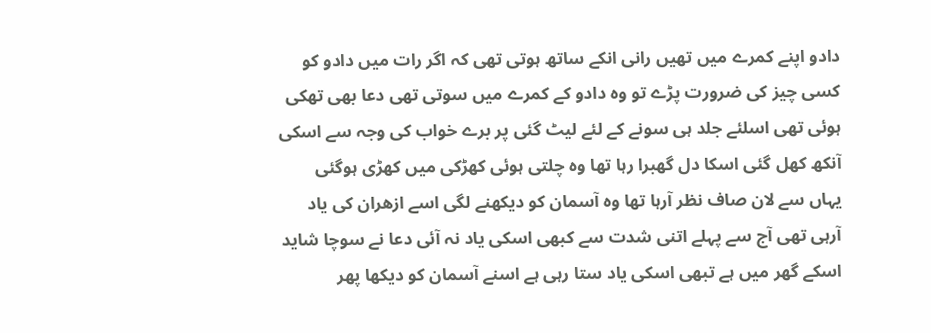دادو اپنے کمرے میں تھیں رانی انکے ساتھ ہوتی تھی کہ اگر رات میں دادو کو کسی چیز کی ضرورت پڑے تو وہ دادو کے کمرے میں سوتی تھی دعا بھی تھکی ہوئی تھی اسلئے جلد ہی سونے کے لئے لیٹ گئی پر برے خواب کی وجہ سے اسکی آنکھ کھل گئی اسکا دل گھبرا رہا تھا وہ چلتی ہوئی کھڑکی میں کھڑی ہوگئی یہاں سے لان صاف نظر آرہا تھا وہ آسمان کو دیکھنے لگی اسے ازھران کی یاد آرہی تھی آج سے پہلے اتنی شدت سے کبھی اسکی یاد نہ آئی دعا نے سوچا شاید اسکے گھر میں ہے تبھی اسکی یاد ستا رہی ہے اسنے آسمان کو دیکھا پھر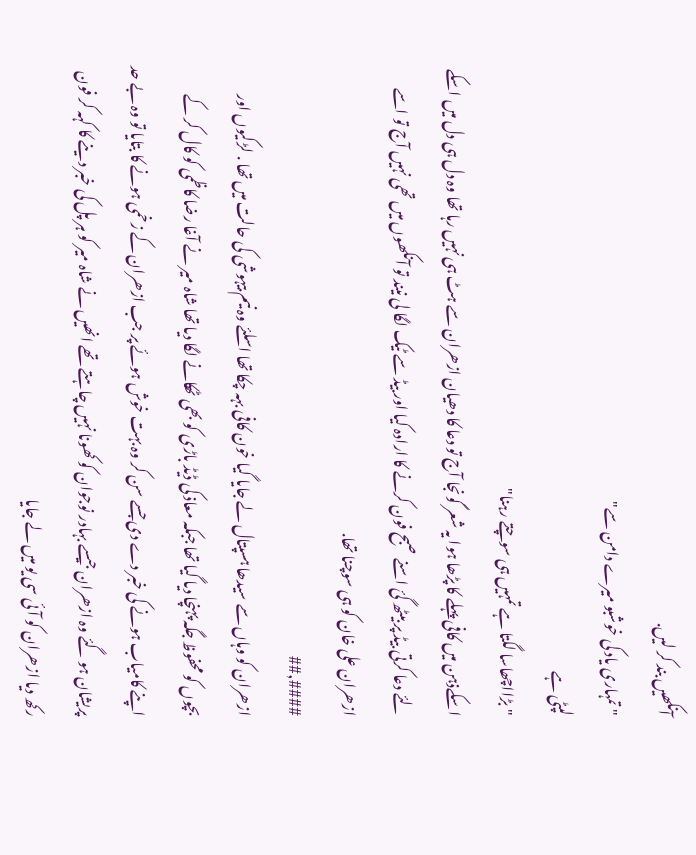آنکھیں بند کر لیں.
" تمہاری یاد کی خوشبو میرے دامن سے"
لپٹی ہے
" بڑااچھاسا لگتا ہے تمہیں ہی سوچتے رہنا"
اسکےذہن میں کافی پہلے کا پڑھا ہوا یہ شعر گونجا آج تو دعا کا دھیان ازھران سے ہٹ ہی نہیں رہا تھا وہ دل ہی دل میں اسکے لئے دعا کرتی بیڈ پر بیٹھ گئ اسنے صبح فون کرنے کا ارادہ کیا اور بیڈ سے ٹیک لگا لی نیند تو آنکھوں میں تھی نہیں آج تو اسے ازھران علی خان کو ہی سوچنا تھا.
####,##
ازھران کو وہاں سے سیدھا ہسپتال لے جایا گیا خون کافی بہہ چکا تھا اسلئے وہ نیم بیہوشی کی حالت میں تھا . لڑکیوں اور بچوں کو محفوظ جگہ پہنچا دیا گیا تھا جبکہ معاذ کی ڈیڈ باڑی کو بھی ٹھکانے لگا دیا تھا شاہ میر نے آغا رضا کاظمی کو کال کر کے اپنے کامیاب ہونے کی خبر دے دی جسے سن کر وہ بہت خوش ہوئے پر جب ازھران کے زخمی ہونے کا بتایا تو وہ بے حد پریشان ہو گئے وہ ازھران جیسے بہادر نوجوان کو کھونا نہیں چاہتے تھے انھیں نے شاہ میر کو ہر پل کی خبر دینے کا کہہ کر فون رکھ دیا ازھران کو آئی سی یو میں لے جایا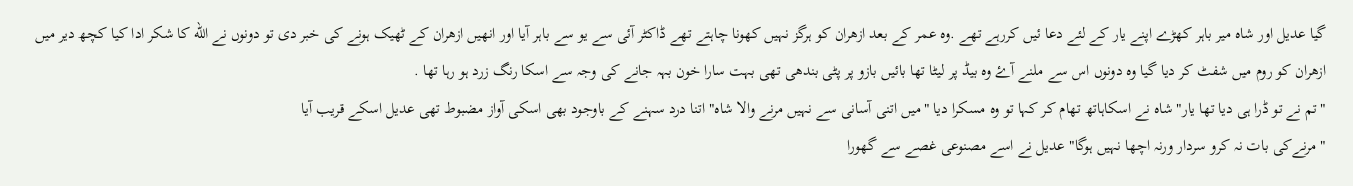گیا عدیل اور شاہ میر باہر کھڑے اپنے یار کے لئے دعا ئیں کررہے تھے .وہ عمر کے بعد ازھران کو ہرگز نہیں کھونا چاہتے تھے ڈاکٹر آئی سے یو سے باہر آیا اور انھیں ازھران کے ٹھیک ہونے کی خبر دی تو دونوں نے اللّه کا شکر ادا کیا کچھ دیر میں ازھران کو روم میں شفٹ کر دیا گیا وہ دونوں اس سے ملنے آۓ وہ بیڈ پر لیٹا تھا بائیں بازو پر پٹی بندھی تھی بہت سارا خون بہہ جانے کی وجہ سے اسکا رنگ زرد ہو رہا تھا .
"تم نے تو ڈرا ہی دیا تھا یار" شاہ نے اسکاہاتھ تھام کر کہا تو وہ مسکرا دیا "میں اتنی آسانی سے نہیں مرنے والا شاہ" اتنا درد سہنے کے باوجود بھی اسکی آواز مضبوط تھی عدیل اسکے قریب آیا
"مرنےکی بات نہ کرو سردار ورنہ اچھا نہیں ہوگا" عدیل نے اسے مصنوعی غصے سے گھورا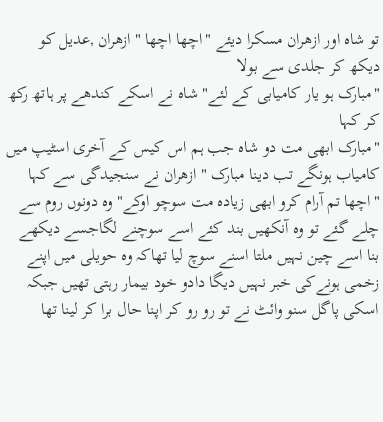تو شاہ اور ازھران مسکرا دیئے "اچھا اچھا " ازھران ,عدیل کو دیکھ کر جلدی سے بولا
"مبارک ہو یار کامیابی کے لئے" شاہ نے اسکے کندھے پر ہاتھ رکھ کر کہا
"مبارک ابھی مت دو شاہ جب ہم اس کیس کے آخری اسٹیپ میں کامیاب ہونگے تب دینا مبارک " ازھران نے سنجیدگی سے کہا
"اچھا تم آرام کرو ابھی زیادہ مت سوچو اوکے" وہ دونوں روم سے چلے گئے تو وہ آنکھیں بند کئے اسے سوچنے لگاجسے دیکھے بنا اسے چین نہیں ملتا اسنے سوچ لیا تھاکہ وہ حویلی میں اپنے زخمی ہونےکی خبر نہیں دیگا دادو خود بیمار رہتی تھیں جبکہ اسکی پاگل سنو وائٹ نے تو رو رو کر اپنا حال برا کر لینا تھا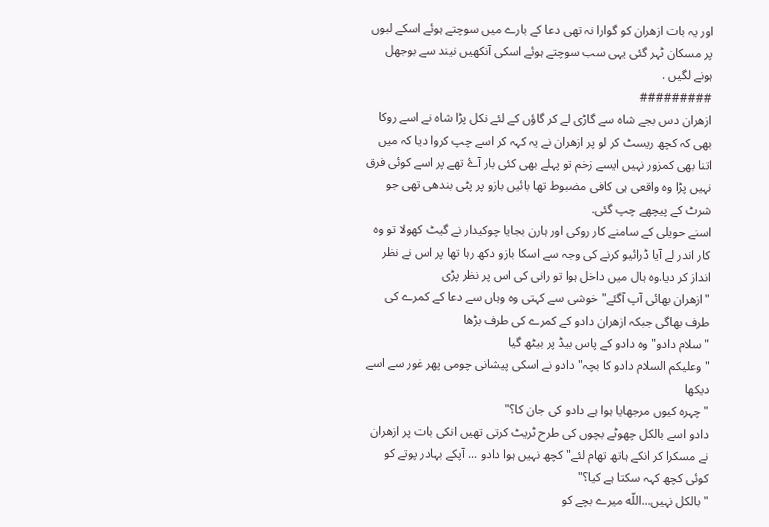اور یہ بات ازھران کو گوارا نہ تھی دعا کے بارے میں سوچتے ہوئے اسکے لبوں پر مسکان ٹہر گئی یہی سب سوچتے ہوئے اسکی آنکھیں نیند سے بوجھل ہونے لگیں .
#########
ازھران دس بجے شاہ سے گاڑی لے کر گاؤں کے لئے نکل پڑا شاہ نے اسے روکا بھی کہ کچھ ریسٹ کر لو پر ازھران نے یہ کہہ کر اسے چپ کروا دیا کہ میں اتنا بھی کمزور نہیں ایسے زخم تو پہلے بھی کئی بار آۓ تھے پر اسے کوئی فرق نہیں پڑا وہ واقعی ہی کافی مضبوط تھا بائیں بازو پر پٹی بندھی تھی جو شرٹ کے پیچھے چپ گئی.
اسنے حویلی کے سامنے کار روکی اور ہارن بجایا چوکیدار نے گیٹ کھولا تو وہ کار اندر لے آیا ڈرائیو کرنے کی وجہ سے اسکا بازو دکھ رہا تھا پر اس نے نظر انداز کر دیا.وہ ہال میں داخل ہوا تو رانی کی اس پر نظر پڑی
"ازھران بھائی آپ آگئے" خوشی سے کہتی وہ وہاں سے دعا کے کمرے کی طرف بھاگی جبکہ ازھران دادو کے کمرے کی طرف بڑھا
"سلام دادو" وہ دادو کے پاس بیڈ پر بیٹھ گیا
"وعلیکم السلام دادو کا بچہ" دادو نے اسکی پیشانی چومی پھر غور سے اسے دیکھا
"چہرہ کیوں مرجھایا ہوا ہے دادو کی جان کا؟"
دادو اسے بالکل چھوٹے بچوں کی طرح ٹریٹ کرتی تھیں انکی بات پر ازھران نے مسکرا کر انکے ہاتھ تھام لئے" کچھ نہیں ہوا دادو ... آپکے بہادر پوتے کو کوئی کچھ کہہ سکتا ہے کیا؟"
"بالکل نہیں...اللّه میرے بچے کو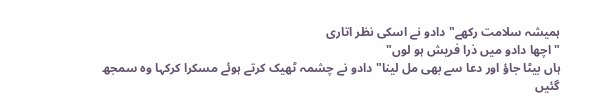ہمیشہ سلامت رکھے" دادو نے اسکی نظر اتاری
"اچھا دادو میں ذرا فریش ہو لوں"
ہاں بیٹا جاؤ اور دعا سے بھی مل لینا" دادو نے چشمہ ٹھیک کرتے ہوئے مسکرا کرکہا وہ سمجھ گئیں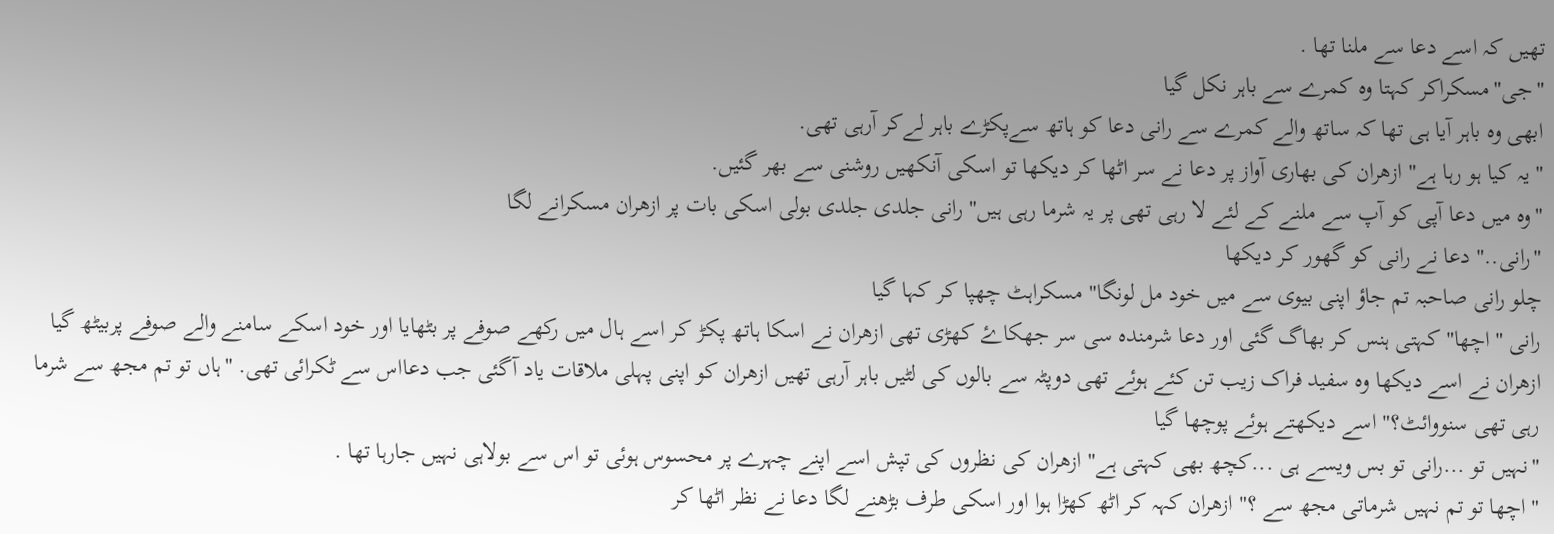تھیں کہ اسے دعا سے ملنا تھا .
"جی"مسکراکر کہتا وہ کمرے سے باہر نکل گیا
ابھی وہ باہر آیا ہی تھا کہ ساتھ والے کمرے سے رانی دعا کو ہاتھ سےپکڑے باہر لےکر آرہی تھی.
" یہ کیا ہو رہا ہے" ازھران کی بھاری آواز پر دعا نے سر اٹھا کر دیکھا تو اسکی آنکھیں روشنی سے بھر گئیں.
"وہ میں دعا آپی کو آپ سے ملنے کے لئے لا رہی تھی پر یہ شرما رہی ہیں" رانی جلدی جلدی بولی اسکی بات پر ازھران مسکرانے لگا
"رانی.." دعا نے رانی کو گھور کر دیکھا
چلو رانی صاحبہ تم جاؤ اپنی بیوی سے میں خود مل لونگا" مسکراہٹ چھپا کر کہا گیا
رانی "اچھا" کہتی ہنس کر بھاگ گئی اور دعا شرمندہ سی سر جھکاۓ کھڑی تھی ازھران نے اسکا ہاتھ پکڑ کر اسے ہال میں رکھے صوفے پر بٹھایا اور خود اسکے سامنے والے صوفے پربیٹھ گیا ازھران نے اسے دیکھا وہ سفید فراک زیب تن کئے ہوئے تھی دوپٹہ سے بالوں کی لٹیں باہر آرہی تھیں ازھران کو اپنی پہلی ملاقات یاد آگئی جب دعااس سے ٹکرائی تھی. "ہاں تو تم مجھ سے شرما رہی تھی سنووائٹ؟" اسے دیکھتے ہوئے پوچھا گیا
"نہیں تو ...رانی تو بس ویسے ہی ...کچھ بھی کہتی ہے" ازھران کی نظروں کی تپش اسے اپنے چہرے پر محسوس ہوئی تو اس سے بولاہی نہیں جارہا تھا .
"اچھا تو تم نہیں شرماتی مجھ سے ؟" ازھران کہہ کر اٹھ کھڑا ہوا اور اسکی طرف بڑھنے لگا دعا نے نظر اٹھا کر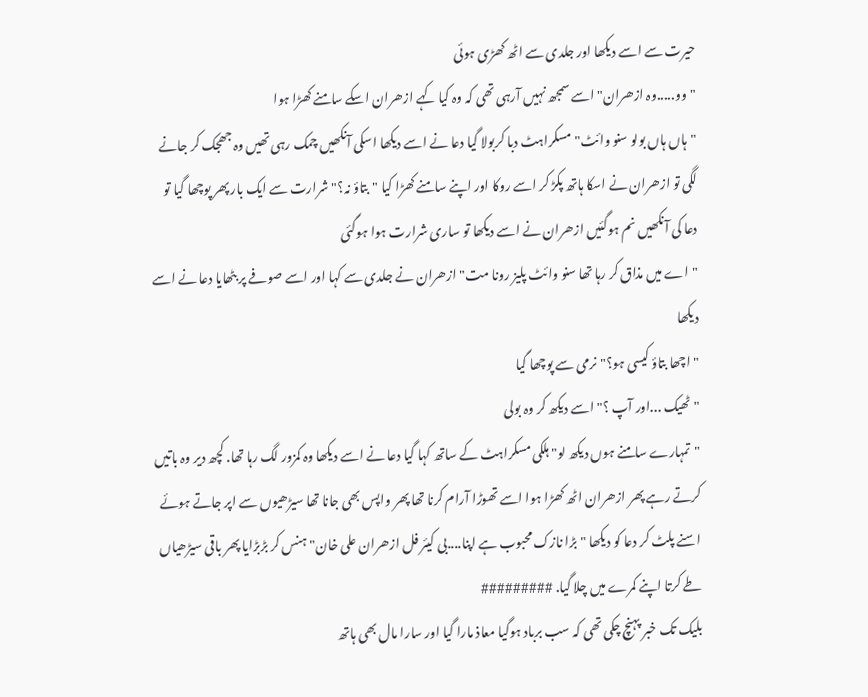حیرت سے اسے دیکھا اور جلدی سے اٹھ کھڑی ہوئی
"وو.....وہ ازھران" اسے سمجھ نہیں آرہی تھی کہ وہ کیا کہے ازھران اسکے سامنے کھڑا ہوا
"ہاں ہاں بولو سنو وائٹ" مسکراہٹ دبا کربولا گیا دعا نے اسے دیکھا اسکی آنکھیں چمک رہی تھیں وہ جھجک کر جانے لگی تو ازھران نے اسکا ہاتھ پکڑ کر اسے روکا اور اپنے سامنے کھڑا کیا "بتاؤ نہ؟" شرارت سے ایک بار پھر پوچھا گیا تو دعا کی آنکھیں نم ہوگئیں ازھران نے اسے دیکھا تو ساری شرارت ہوا ہوگئی
"اے میں مذاق کر رہا تھا سنو وائٹ پلیز رونا مت" ازھران نے جلدی سے کہا اور اسے صوفے پر بٹھایا دعا نے اسے دیکھا
"اچھا بتاؤ کیسی ہو؟"نرمی سے پوچھا گیا
"ٹھیک ...اور آپ ؟" اسے دیکھ کر وہ بولی
"تمہارے سامنے ہوں دیکھ لو" ہلکی مسکراہٹ کے ساتھ کہا گیا دعا نے اسے دیکھا وہ کمزور لگ رہا تھا. کچھ دیر وہ باتیں کرتے رہے پھر ازھران اٹھ کھڑا ہوا اسے تھوڑا آرام کرنا تھا پھر واپس بھی جانا تھا سیڑھیوں سے اپر جاتے ہوئے اسنے پلٹ کر دعا کو دیکھا "بڑا نازک محبوب ہے اپنا....بی کیئر فل ازھران علی خان" ہنس کر بڑبڑایا پھر باقی سیڑھیاں طے کرتا اپنے کمرے میں چلا گیا. #########
بلیک تک خبر پہنچ چکی تھی کہ سب برباد ہوگیا معاذ مارا گیا اور سارا مال بھی ہاتھ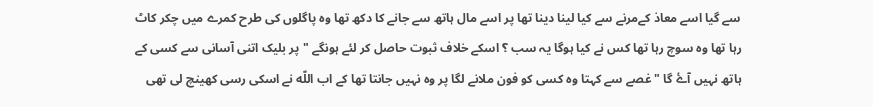سے گیا اسے معاذ کےمرنے سے کیا لینا دینا تھا پر اسے مال ہاتھ سے جانے کا دکھ تھا وہ پاگلوں کی طرح کمرے میں چکر کاٹ رہا تھا وہ سوچ رہا تھا کس نے کیا ہوگا یہ سب ؟ اسکے خلاف ثبوت حاصل کر لئے ہونگے "پر بلیک اتنی آسانی سے کسی کے ہاتھ نہیں آۓ گا " غصے سے کہتا وہ کسی کو فون ملانے لگا پر وہ نہیں جانتا تھا کے اب اللّه نے اسکی رسی کھینچ لی تھی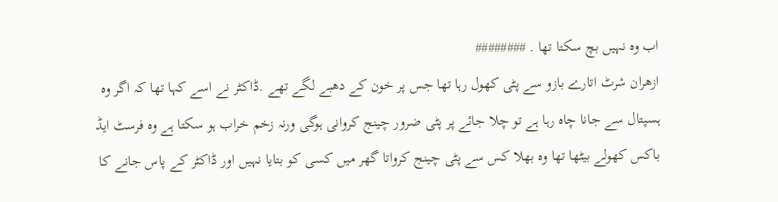اب وہ نہیں بچ سکتا تھا . ########
ازھران شرٹ اتارے بازو سے پٹی کھول رہا تھا جس پر خون کے دھبے لگے تھے .ڈاکٹر نے اسے کہا تھا کہ اگر وہ ہسپتال سے جانا چاہ رہا ہے تو چلا جائے پر پٹی ضرور چینج کروانی ہوگی ورنہ زخم خراب ہو سکتا ہے وہ فرسٹ ایڈ باکس کھولے بیٹھا تھا وہ بھلا کس سے پٹی چینج کرواتا گھر میں کسی کو بتایا نہیں اور ڈاکٹر کے پاس جانے کا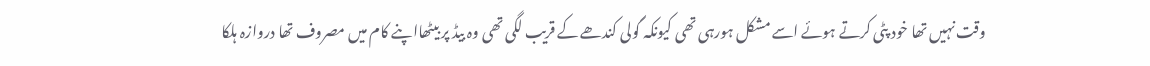وقت نہیں تھا خود پٹی کرتے ہوئے اسے مشکل ہورہی تھی کیونکہ گولی کندھے کے قریب لگی تھی وہ بیڈ پر بیٹھااپنے کام میں مصروف تھا دروازہ ہلکا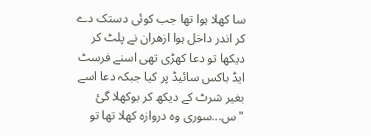سا کھلا ہوا تھا جب کوئی دستک دے کر اندر داخل ہوا ازھران نے پلٹ کر دیکھا تو دعا کھڑی تھی اسنے فرسٹ ایڈ باکس سائیڈ پر کیا جبکہ دعا اسے بغیر شرٹ کے دیکھ کر بوکھلا گئ "س...سوری وہ دروازہ کھلا تھا تو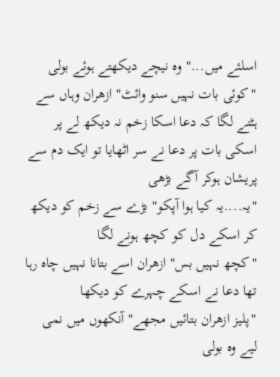اسلئے میں..." وہ نیچے دیکھتے ہوئے بولی
"کوئی بات نہیں سنو وائٹ" ازھران وہاں سے ہٹنے لگا کہ دعا اسکا زخم نہ دیکھ لے پر اسکی بات پر دعا نے سر اٹھایا تو ایک دم سے پریشان ہوکر آگے بڑھی
"یہ....یہ کیا ہوا آپکو" بڑے سے زخم کو دیکھ کر اسکے دل کو کچھ ہونے لگا
"کچھ نہیں بس" ازھران اسے بتانا نہیں چاہ رہا تھا دعا نے اسکے چہرے کو دیکھا
"پلیز ازھران بتائیں مجھے" آنکھوں میں نمی لیے وہ بولی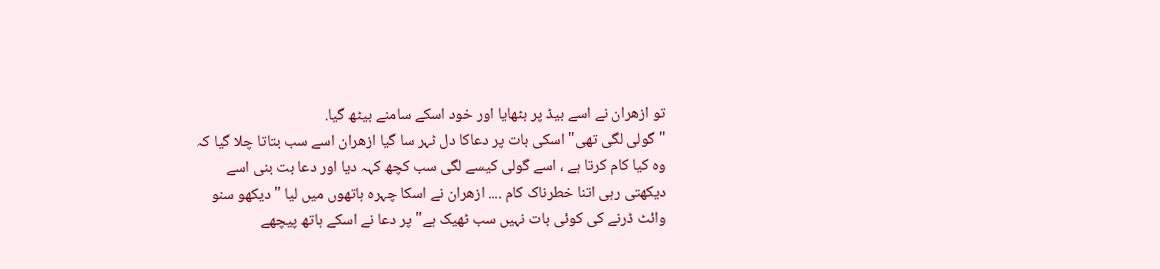تو ازھران نے اسے بیڈ پر بٹھایا اور خود اسکے سامنے بیٹھ گیا.
"گولی لگی تھی" اسکی بات پر دعاکا دل ٹہر سا گیا ازھران اسے سب بتاتا چلا گیا کہ وہ کیا کام کرتا ہے ، اسے گولی کیسے لگی سب کچھ کہہ دیا اور دعا بت بنی اسے دیکھتی رہی اتنا خطرناک کام .... ازھران نے اسکا چہرہ ہاتھوں میں لیا " دیکھو سنو وائٹ ڈرنے کی کوئی بات نہیں سب ٹھیک ہے" پر دعا نے اسکے ہاتھ پیچھے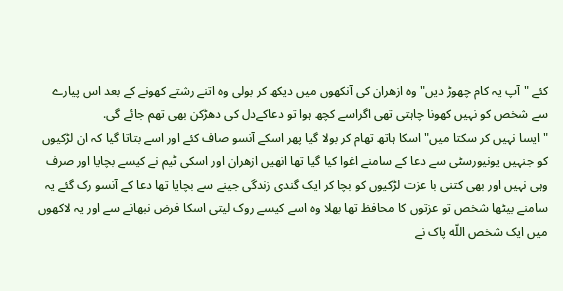کئے "آپ یہ کام چھوڑ دیں" وہ ازھران کی آنکھوں میں دیکھ کر بولی وہ اتنے رشتے کھونے کے بعد اس پیارے سے شخص کو نہیں کھونا چاہتی تھی اگراسے کچھ ہوا تو دعاکےدل کی دھڑکن بھی تھم جائے گی.
"ایسا نہیں کر سکتا میں" اسکا ہاتھ تھام کر بولا گیا پھر اسکے آنسو صاف کئے اور اسے بتاتا گیا کہ ان لڑکیوں کو جنہیں یونیورسٹی سے دعا کے سامنے اغوا کیا گیا تھا انھیں ازھران اور اسکی ٹیم نے کیسے بچایا اور صرف وہی نہیں اور بھی کتنی با عزت لڑکیوں کو بچا کر ایک گندی زندگی جینے سے بچایا تھا دعا کے آنسو رک گئے یہ سامنے بیٹھا شخص تو عزتوں کا محافظ تھا بھلا وہ اسے کیسے روک لیتی اسکا فرض نبھانے سے اور یہ لاکھوں میں ایک شخص اللّه پاک نے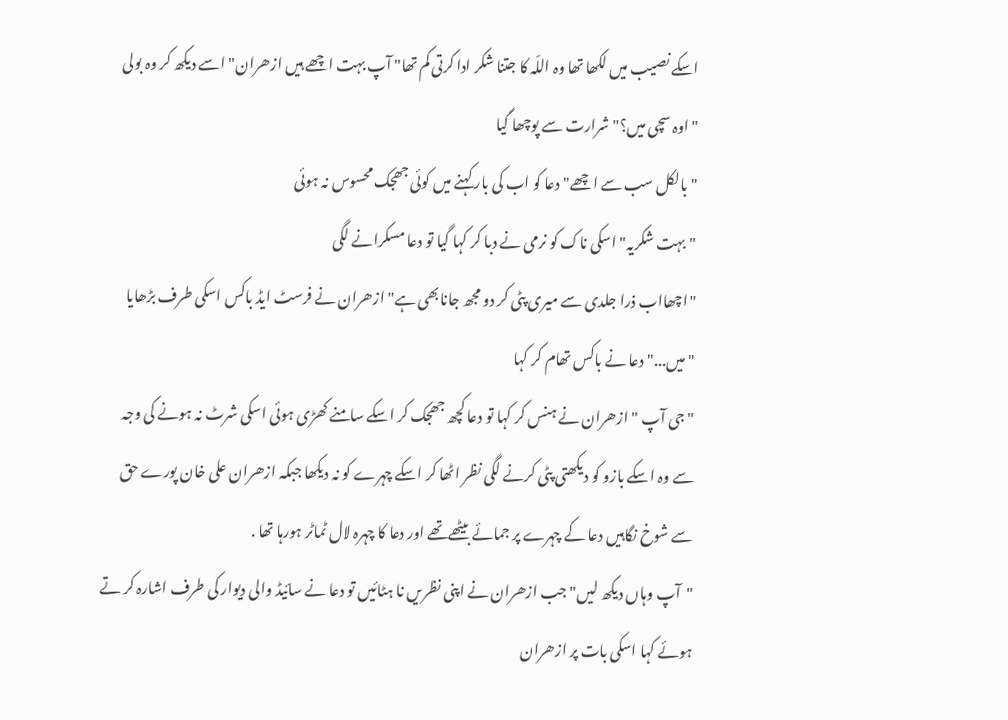اسکے نصیب میں لکھا تھا وہ اللّہ کا جتنا شکر ادا کرتی کم تھا" آپ بہت اچھے ہیں ازھران" اسے دیکھ کر وہ بولی
"اوہ سچی میں؟" شرارت سے پوچھا گیا
"بالکل سب سے اچھے" دعا کو اب کی بار کہنے میں کوئی جھجک محسوس نہ ہوئی
"بہت شکریہ" اسکی ناک کو نرمی نے دبا کر کہا گیا تو دعا مسکرانے لگی
"اچھااب ذرا جلدی سے میری پٹی کر دو مجھ جانابھی ہے" ازھران نے فرسٹ ایڈ باکس اسکی طرف بڑھایا
"میں..." دعا نے باکس تھام کر کہا
"جی آپ " ازھران نے ہنس کر کہا تو دعا کچھ جھجک کر اسکے سامنے کھڑی ہوئی اسکی شرٹ نہ ہونے کی وجہ سے وہ اسکے بازو کو دیکھتی پٹی کرنے لگی نظر اٹھا کر اسکے چہرے کو نہ دیکھا جبکہ ازھران علی خان پورے حق سے شوخ نگاہیں دعا کے چہرے پر جمائے بیٹھےتھے اور دعا کا چہرہ لال ٹماٹر ہورہا تھا .
"آپ وہاں دیکھ لیں" جب ازھران نے اپنی نظریں نا ہٹائیں تو دعا نے سائیڈ والی دیوار کی طرف اشارہ کر تے ہوئے کہا اسکی بات پر ازھران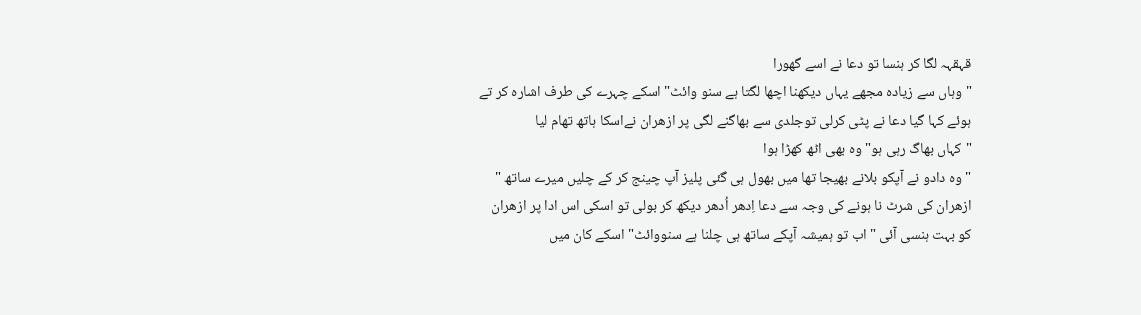قہقہہ لگا کر ہنسا تو دعا نے اسے گھورا
"وہاں سے زیادہ مجھے یہاں دیکھنا اچھا لگتا ہے سنو وائٹ" اسکے چہرے کی طرف اشارہ کر تے ہوئے کہا گیا دعا نے پٹی کرلی توجلدی سے بھاگنے لگی پر ازھران نےاسکا ہاتھ تھام لیا
"کہاں بھاگ رہی ہو" وہ بھی اٹھ کھڑا ہوا
"وہ دادو نے آپکو بلانے بھیجا تھا میں بھول ہی گئی پلیز آپ چینج کر کے چلیں میرے ساتھ "
ازھران کی شرٹ نا ہونے کی وجہ سے دعا اِدھر اُدھر دیکھ کر بولی تو اسکی اس ادا پر ازھران کو بہت ہنسی آئی "اب تو ہمیشہ آپکے ساتھ ہی چلنا ہے سنووائٹ" اسکے کان میں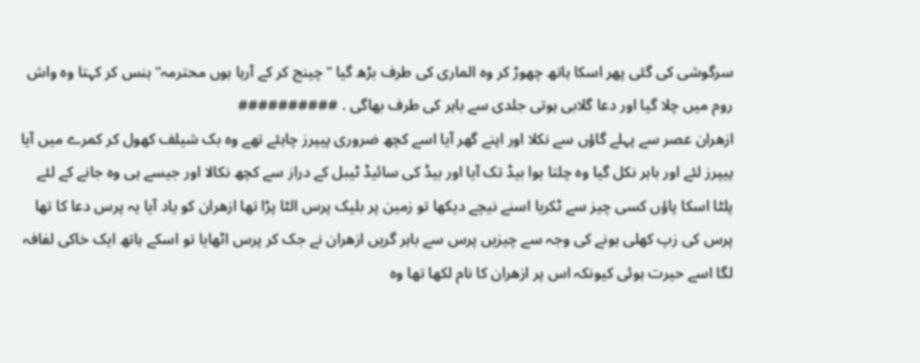سرگوشی کی گئی پھر اسکا ہاتھ چھوڑ کر وہ الماری کی طرف بڑھ گیا "چینج کر کے آرہا ہوں محترمہ" ہنس کر کہتا وہ واش روم میں چلا گیا اور دعا گلابی ہوتی جلدی سے باہر کی طرف بھاگی . ##########
ازھران عصر سے پہلے گاؤں سے نکلا اور اپنے گھر آیا اسے کچھ ضروری پیپرز چاہئے تھے وہ بک شیلف کھول کر کمرے میں آیا پیپرز لئے اور باہر نکل گیا وہ چلتا ہوا بیڈ تک آیا اور بیڈ کی سائیڈ ٹیبل کے دراز سے کچھ نکالا اور جیسے ہی وہ جانے کے لئے پلٹا اسکا پاؤں کسی چیز سے ٹکریا اسنے نیچے دیکھا تو زمین پر بلیک پرس الٹا پڑا تھا ازھران کو یاد آیا یہ پرس دعا کا تھا پرس کی زپ کھلی ہونے کی وجہ سے چیزیں پرس سے باہر گریں ازھران نے جک کر پرس اٹھایا تو اسکے ہاتھ ایک خاکی لفافہ لگا اسے حیرت ہوئی کیونکہ اس پر ازھران کا نام لکھا تھا وہ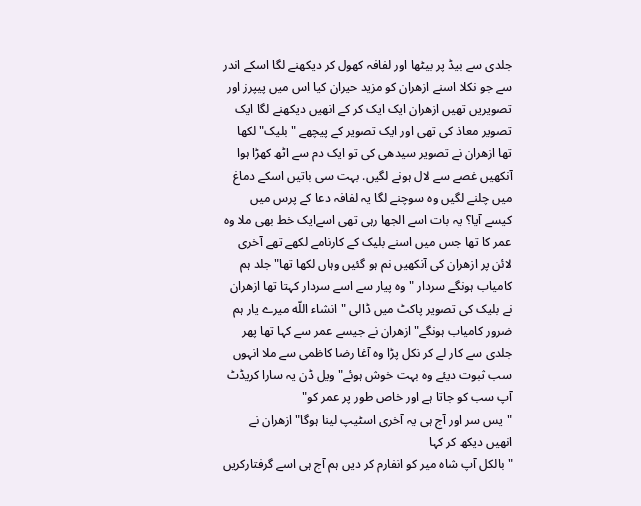جلدی سے بیڈ پر بیٹھا اور لفافہ کھول کر دیکھنے لگا اسکے اندر سے جو نکلا اسنے ازھران کو مزید حیران کیا اس میں پیپرز اور تصویریں تھیں ازھران ایک ایک کر کے انھیں دیکھنے لگا ایک تصویر معاذ کی تھی اور ایک تصویر کے پیچھے "بلیک" لکھا تھا ازھران نے تصویر سیدھی کی تو ایک دم سے اٹھ کھڑا ہوا آنکھیں غصے سے لال ہونے لگیں. بہت سی باتیں اسکے دماغ میں چلنے لگیں وہ سوچنے لگا یہ لفافہ دعا کے پرس میں کیسے آیا؟ یہ بات اسے الجھا رہی تھی اسےایک خط بھی ملا وہ عمر کا تھا جس میں اسنے بلیک کے کارنامے لکھے تھے آخری لائن پر ازھران کی آنکھیں نم ہو گئیں وہاں لکھا تھا"جلد ہم کامیاب ہونگے سردار " وہ پیار سے اسے سردار کہتا تھا ازھران نے بلیک کی تصویر پاکٹ میں ڈالی "انشاء اللّه میرے یار ہم ضرور کامیاب ہونگے"ازھران نے جیسے عمر سے کہا تھا پھر جلدی سے کار لے کر نکل پڑا وہ آغا رضا کاظمی سے ملا انہوں سب ثبوت دیئے وہ بہت خوش ہوئے"ویل ڈن یہ سارا کریڈٹ آپ سب کو جاتا ہے اور خاص طور پر عمر کو"
"یس سر اور آج ہی یہ آخری اسٹیپ لینا ہوگا" ازھران نے انھیں دیکھ کر کہا
"بالکل آپ شاہ میر کو انفارم کر دیں ہم آج ہی اسے گرفتارکریں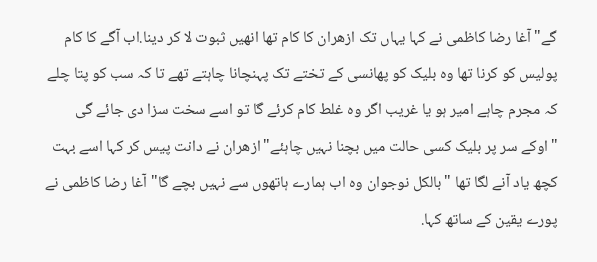گے" آغا رضا کاظمی نے کہا یہاں تک ازھران کا کام تھا انھیں ثبوت لا کر دینا.اب آگے کا کام پولیس کو کرنا تھا وہ بلیک کو پھانسی کے تختے تک پہنچانا چاہتے تھے تا کہ سب کو پتا چلے کہ مجرم چاہے امیر ہو یا غریب اگر وہ غلط کام کرئے گا تو اسے سخت سزا دی جائے گی
"اوکے سر پر بلیک کسی حالت میں بچنا نہیں چاہئے"ازھران نے دانت پیس کر کہا اسے بہت کچھ یاد آنے لگا تھا "بالکل نوجوان وہ اب ہمارے ہاتھوں سے نہیں بچے گا"آغا رضا کاظمی نے پورے یقین کے ساتھ کہا.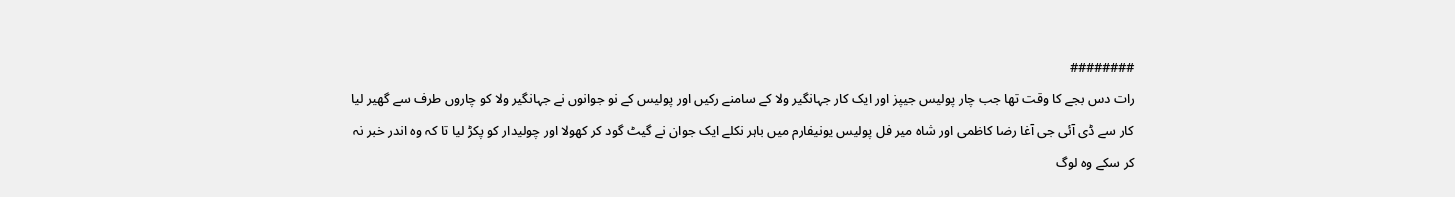########
رات دس بجے کا وقت تھا جب چار پولیس جیپز اور ایک کار جہانگیر ولا کے سامنے رکیں اور پولیس کے نو جوانوں نے جہانگیر ولا کو چاروں طرف سے گھیر لیا کار سے ڈی آئی جی آغا رضا کاظمی اور شاہ میر فل پولیس یونیفارم میں باہر نکلے ایک جوان نے گیٹ گود کر کھولا اور چولیدار کو پکڑ لیا تا کہ وہ اندر خبر نہ کر سکے وہ لوگ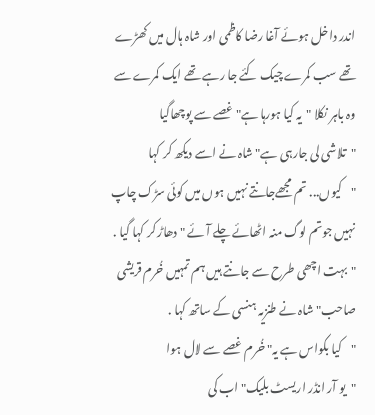اندر داخل ہوئے آغا رضا کاظمی اور شاہ ہال میں کھڑے تھے سب کمرے چیک کئے جا رہے تھے ایک کمرے سے وہ باہر نکلا "یہ کیا ہورہا ہے" غصے سے پوچھاگیا
"تلاشی لی جارہی ہے" شاہ نے اسے دیکھ کر کہا
"کیوں... تم مجھےجانتے نہیں ہوں میں کوئی سڑک چاپ نہیں جوتم لوگ منہ اٹھائے چلے آئے " دھاڑ کر کہا گیا .
"بہت اچھی طرح سے جانتے ہیں ہم تمہیں خُرم قریشی صاحب"شاہ نے طنزیہ ہنسی کے ساتھ کہا .
"کیا بکواس ہے یہ" خُرم غصے سے لال ہوا
"یو آر انڈر اریسٹ بلیک" اب کی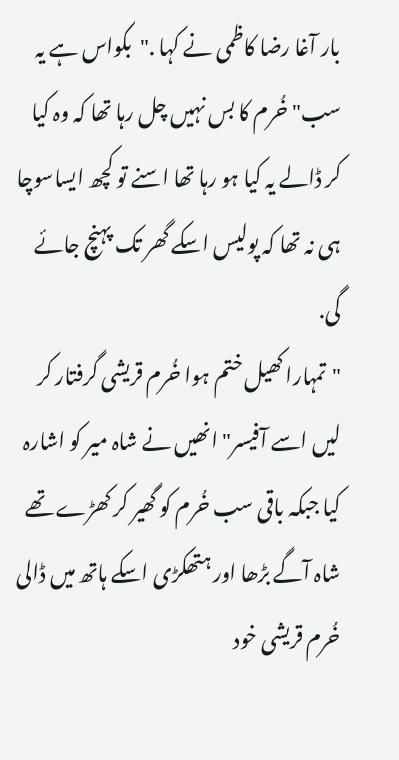بار آغا رضا کاظمی نے کہا ."بکواس ہے یہ سب" خُرم کا بس نہیں چل رہا تھا کہ وہ کیا کر ڈالے یہ کیا ہو رہا تھا اسنے تو کچھ ایساسوچا ہی نہ تھا کہ پولیس اسکے گھر تک پہنچ جائے گی.
"تمہارا کھیل ختم ہوا خُرم قریشی گرفتار کر لیں اسے آفیسر" انھیں نے شاہ میر کو اشارہ کیا جبکہ باقی سب خُرم کو گھیر کر کھڑے تھے شاہ آگے بڑھا اور ہتھکڑی اسکے ہاتھ میں ڈالی خُرم قریشی خود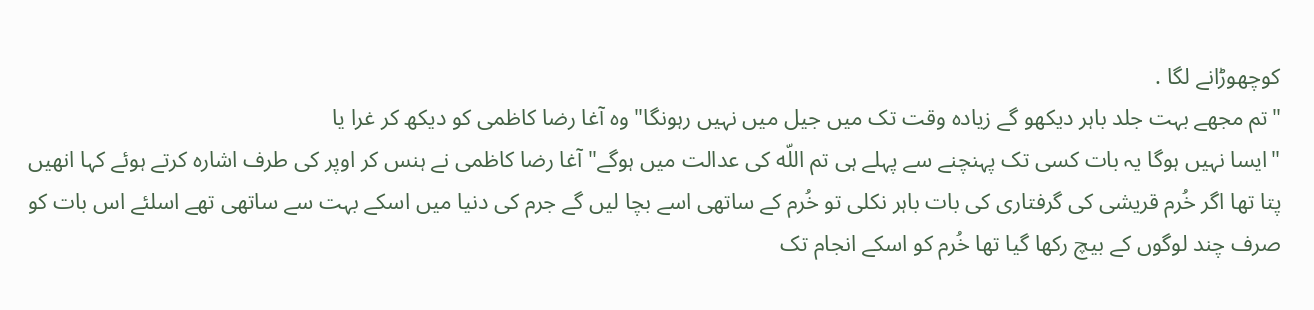کوچھوڑانے لگا .
"تم مجھے بہت جلد باہر دیکھو گے زیادہ وقت تک میں جیل میں نہیں رہونگا" وہ آغا رضا کاظمی کو دیکھ کر غرا یا
"ایسا نہیں ہوگا یہ بات کسی تک پہنچنے سے پہلے ہی تم اللّه کی عدالت میں ہوگے" آغا رضا کاظمی نے ہنس کر اوپر کی طرف اشارہ کرتے ہوئے کہا انھیں پتا تھا اگر خُرم قریشی کی گرفتاری کی بات باہر نکلی تو خُرم کے ساتھی اسے بچا لیں گے جرم کی دنیا میں اسکے بہت سے ساتھی تھے اسلئے اس بات کو صرف چند لوگوں کے بیچ رکھا گیا تھا خُرم کو اسکے انجام تک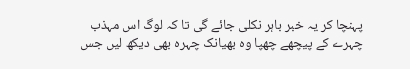پہنچا کر یہ خبر باہر نکلی جائے گی تا کہ لوگ اس مہذب چہرے کے پیچھے چھپا وہ بھیانک چہرہ بھی دیکھ لیں جس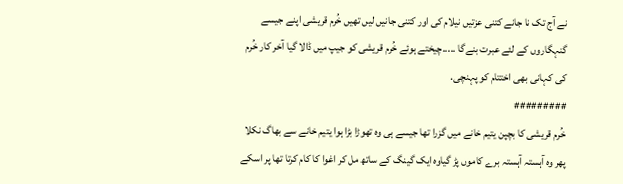نے آج تک نا جانے کتنی عزتیں نیلام کی اور کتنی جانیں لیں تھیں خُرم قریشی اپنے جیسے گنہگاروں کے لئے عبرت بنےگا .....چیختے ہوئے خُرم قریشی کو جیپ میں ڈالا گیا آخر کار خُرم کی کہانی بھی اختتام کو پہنچی.
#########
خُرم قریشی کا بچپن یتیم خانے میں گزرا تھا جیسے ہی وہ تھوڑا بڑا ہوا یتیم خانے سے بھاگ نکلا پھر وہ آہستہ آہستہ برے کاموں پڑ گیاوہ ایک گینگ کے ساتھ مل کر اغوا کا کام کرتا تھا پر اسکے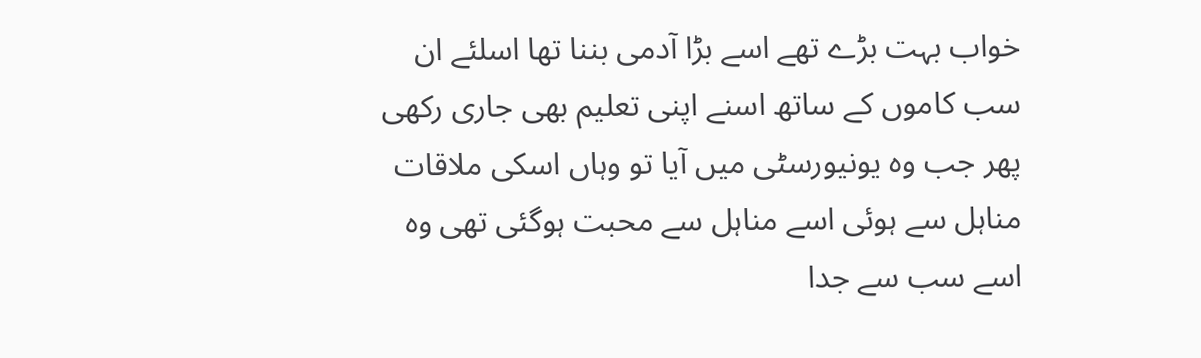خواب بہت بڑے تھے اسے بڑا آدمی بننا تھا اسلئے ان سب کاموں کے ساتھ اسنے اپنی تعلیم بھی جاری رکھی پھر جب وہ یونیورسٹی میں آیا تو وہاں اسکی ملاقات مناہل سے ہوئی اسے مناہل سے محبت ہوگئی تھی وہ اسے سب سے جدا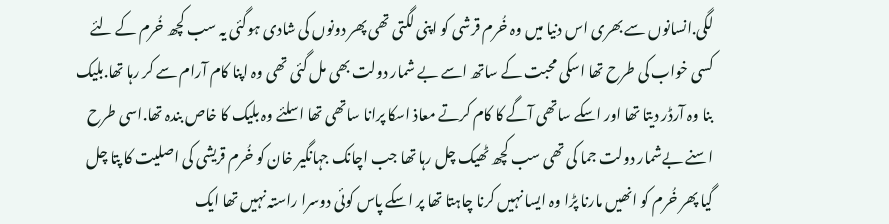لگی.انسانوں سے بھری اس دنیا میں وہ خُرم قرشی کو اپنی لگتی تھی پھر دونوں کی شادی ہوگئی یہ سب کچھ خُرم کے لئے کسی خواب کی طرح تھا اسکی محبت کے ساتھ اسے بے شمار دولت بھی مل گئی تھی وہ اپنا کام آرام سے کر رہا تھا.بلیک بنا وہ آرڈر دیتا تھا اور اسکے ساتھی آگے کا کام کرتے معاذ اسکا پرانا ساتھی تھا اسلئے وہ بلیک کا خاص بندہ تھا.اسی طرح اسنے بےشمار دولت جما کی تھی سب کچھ ٹھیک چل رہا تھا جب اچانک جہانگیر خان کو خُرم قریشی کی اصلیت کا پتا چل گیا پھر خُرم کو انھیں مارنا پڑا وہ ایسا نہیں کرنا چاہتا تھا پر اسکے پاس کوئی دوسرا راستہ نہیں تھا ایک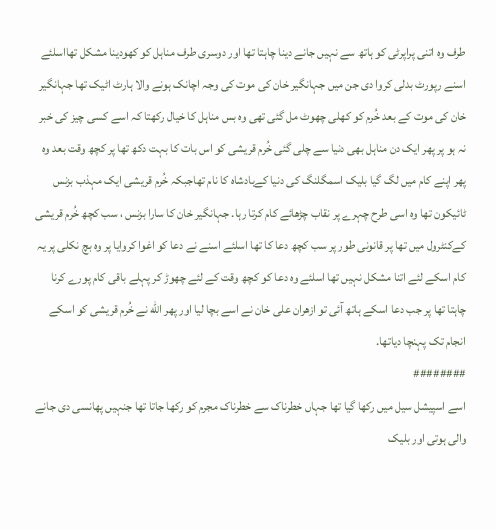طرف وہ اتنی پراپرٹی کو ہاتھ سے نہیں جانے دینا چاہتا تھا اور دوسری طرف مناہل کو کھودینا مشکل تھااسلئے اسنے رپورٹ بدلی کروا دی جن میں جہانگیر خان کی موت کی وجہ اچانک ہونے والا ہارٹ اٹیک تھا جہانگیر خان کی موت کے بعد خُرم کو کھلی چھوٹ مل گئی تھی وہ بس مناہل کا خیال رکھتا کہ اسے کسی چیز کی خبر نہ ہو پر پھر ایک دن مناہل بھی دنیا سے چلی گئی خُرم قریشی کو اس بات کا بہت دکھ تھا پر کچھ وقت بعد وہ پھر اپنے کام میں لگ گیا بلیک اسمگلنگ کی دنیا کےبادشاہ کا نام تھاجبکہ خُرم قریشی ایک مہذب بزنس ٹائیکون تھا وہ اسی طرح چہرے پر نقاب چڑھائے کام کرتا رہا. جہانگیر خان کا سارا بزنس ، سب کچھ خُرم قریشی کےکنٹرول میں تھا پر قانونی طور پر سب کچھ دعا کا تھا اسلئے اسنے نے دعا کو اغوا کروایا پر وہ بچ نکلی پر یہ کام اسکے لئے اتنا مشکل نہیں تھا اسلئے وہ دعا کو کچھ وقت کے لئے چھوڑ کر پہلے باقی کام پورے کرنا چاہتا تھا پر جب دعا اسکے ہاتھ آئی تو ازھران علی خان نے اسے بچا لیا اور پھر اللّه نے خُرم قریشی کو اسکے انجام تک پہنچا دیاتھا.
########
اسے اسپیشل سیل میں رکھا گیا تھا جہاں خطرناک سے خطرناک مجرم کو رکھا جاتا تھا جنہیں پھانسی دی جانے والی ہوتی اور بلیک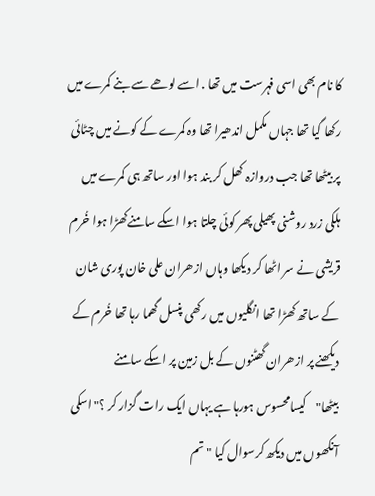کا نام بھی اسی فہرست میں تھا . اسے لوھے سے بنے کمرے میں رکھا گیا تھا جہاں مکمل اندھیرا تھا وہ کمرے کے کونے میں چٹائی پر بیٹھا تھا جب دروازہ کھل کر بند ہوا اور ساتھ ہی کمرے میں ہلکی زرد روشنی پھیلی پھر کوئی چلتا ہوا اسکے سامنےکھڑا ہوا خُرم قریشی نے سر اٹھا کر دیکھا وہاں ازھران علی خان پوری شان کے ساتھ کھڑا تھا انگلیوں میں رکھی پنسل گھما رہا تھا خُرم کے دیکھنے پر ازھران گھٹنوں کے بل زمین پر اسکے سامنے بیٹھا"کیسامحسوس ہورہا ہے یہاں ایک رات گزار کر ؟"اسکی آنکھوں میں دیکھ کرسوال کیا "تم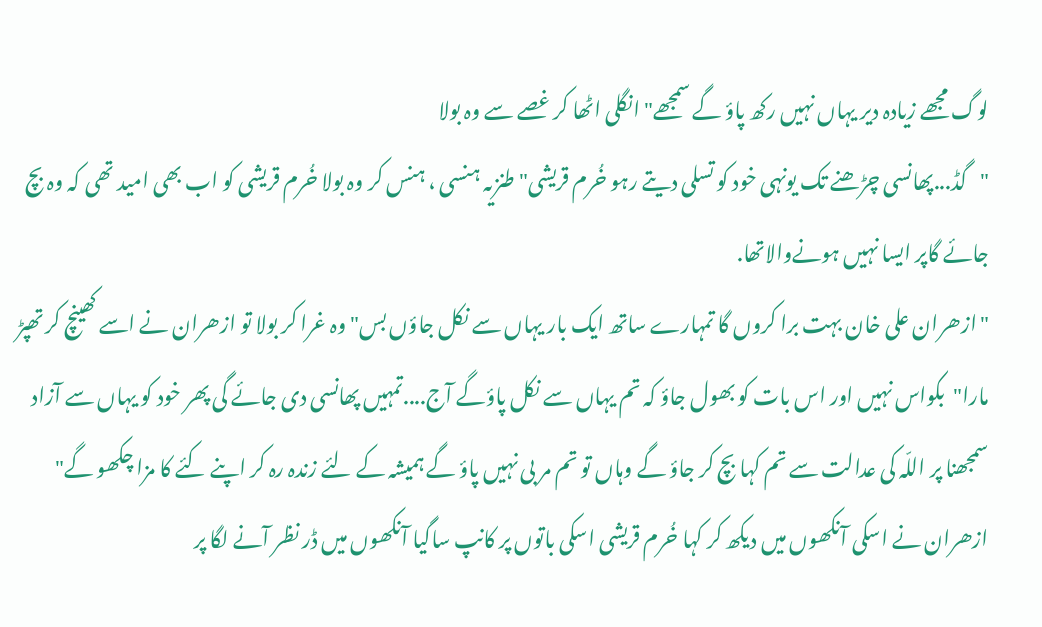لوگ مجھے زیادہ دیر یہاں نہیں رکھ پاؤ گے سمجھے" انگلی اٹھا کر غصے سے وہ بولا
"گڈ...پھانسی چڑھنے تک یونہی خود کو تسلی دیتے رہو خُرم قریشی" طنزیہ ہنسی ، ہنس کر وہ بولا خُرم قریشی کو اب بھی امید تھی کہ وہ بچ جائے گاپر ایسا نہیں ہونےوالاتھا.
"ازھران علی خان بہت برا کروں گا تمہارے ساتھ ایک بار یہاں سے نکل جاؤں بس" وہ غرا کر بولا تو ازھران نے اسے کھینچ کر تھپڑ مارا"بکواس نہیں اور اس بات کو بھول جاؤ کہ تم یہاں سے نکل پاؤگے آج....تمہیں پھانسی دی جائے گی پھر خود کو یہاں سے آزاد سمجھنا پر اللّہ کی عدالت سے تم کہا بچ کر جاؤ گے وہاں تو تم مر بی نہیں پاؤ گے ہمیشہ کے لئے زندہ رہ کر اپنے کئے کا مزا چکھو گے" ازھران نے اسکی آنکھوں میں دیکھ کر کہا خُرم قریشی اسکی باتوں پر کانپ ساگیا آنکھوں میں ڈر نظر آنے لگا پر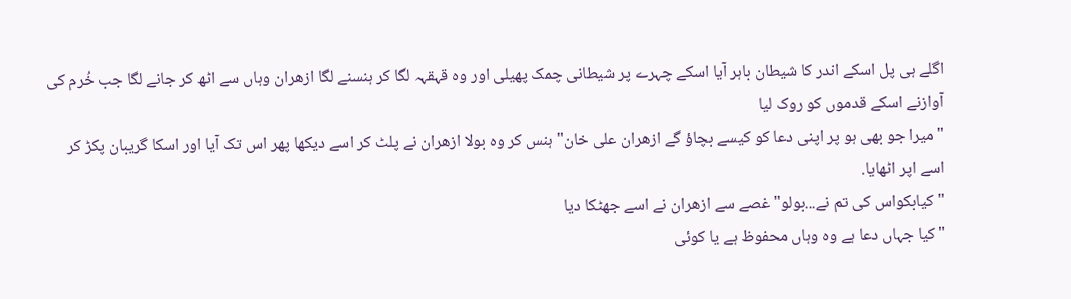اگلے ہی پل اسکے اندر کا شیطان باہر آیا اسکے چہرے پر شیطانی چمک پھیلی اور وہ قہقہہ لگا کر ہنسنے لگا ازھران وہاں سے اٹھ کر جانے لگا جب خُرم کی آوازنے اسکے قدموں کو روک لیا
"میرا جو بھی ہو پر اپنی دعا کو کیسے بچاؤ گے ازھران علی خان" ہنس کر وہ بولا ازھران نے پلٹ کر اسے دیکھا پھر اس تک آیا اور اسکا گریبان پکڑ کر اسے اپر اٹھایا.
"کیابکواس کی تم نے...بولو" غصے سے ازھران نے اسے جھٹکا دیا
"کیا جہاں دعا ہے وہ وہاں محفوظ ہے یا کوئی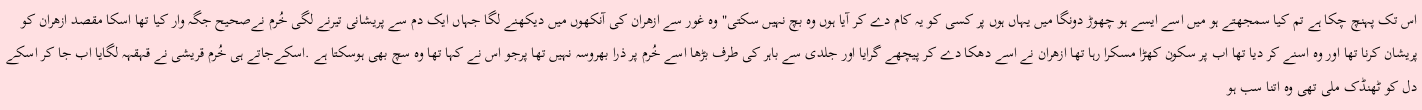اس تک پہنچ چکا ہے تم کیا سمجھتے ہو میں اسے ایسے ہو چھوڑ دونگا میں یہاں ہوں پر کسی کو یہ کام دے کر آیا ہوں وہ بچ نہیں سکتی"وہ غور سے ازھران کی آنکھوں میں دیکھنے لگا جہاں ایک دم سے پریشانی تیرنے لگی خُرم نےصحیح جگہ وار کیا تھا اسکا مقصد ازھران کو پریشان کرنا تھا اور وہ اسنے کر دیا تھا اب پر سکون کھڑا مسکرا رہا تھا ازھران نے اسے دھکا دے کر پیچھے گرایا اور جلدی سے باہر کی طرف بڑھا اسے خُرم پر ذرا بھروسہ نہیں تھا پرجو اس نے کہا تھا وہ سچ بھی ہوسکتا ہے .اسکےجاتے ہی خُرم قریشی نے قہقہہ لگایا اب جا کر اسکے دل کو ٹھنڈک ملی تھی وہ اتنا سب ہو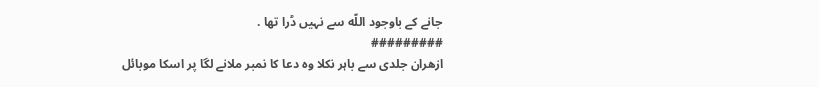جانے کے باوجود اللّه سے نہیں ڈرا تھا .
#########
ازھران جلدی سے باہر نکلا وہ دعا کا نمبر ملانے لگا پر اسکا موبائل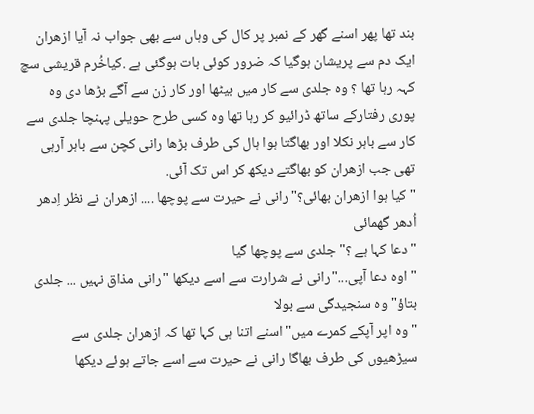بند تھا پھر اسنے گھر کے نمبر پر کال کی وہاں سے بھی جواب نہ آیا ازھران ایک دم سے پریشان ہوگیا کہ ضرور کوئی بات ہوگئی ہے .کیاخُرم قریشی سچ کہہ رہا تھا ؟ وہ جلدی سے کار میں بیٹھا اور کار زن سے آگے بڑھا دی وہ پوری رفتارکے ساتھ ڈرائیو کر رہا تھا وہ کسی طرح حویلی پہنچا جلدی سے کار سے باہر نکلا اور بھاگتا ہوا ہال کی طرف بڑھا رانی کچن سے باہر آرہی تھی جب ازھران کو بھاگتے دیکھ کر اس تک آئی.
"کیا ہوا ازھران بھائی؟"رانی نے حیرت سے پوچھا .... ازھران نے نظر اِدھر اُدھر گھمائی
"دعا کہا ہے ؟" جلدی سے پوچھا گیا
"اوہ دعا آپی..."رانی نے شرارت سے اسے دیکھا "رانی مذاق نہیں ... جلدی بتاؤ" وہ سنجیدگی سے بولا
"وہ اپر آپکے کمرے میں" اسنے اتنا ہی کہا تھا کہ ازھران جلدی سے سیڑھیوں کی طرف بھاگا رانی نے حیرت سے اسے جاتے ہوئے دیکھا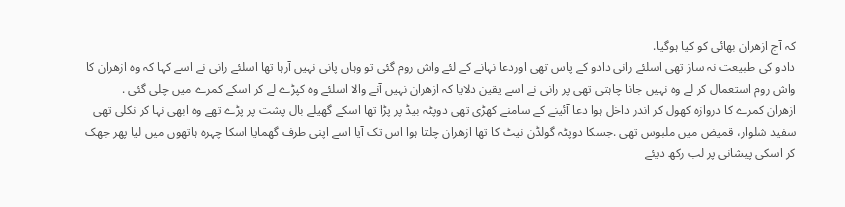کہ آج ازھران بھائی کو کیا ہوگیا.
دادو کی طبیعت نہ ساز تھی اسلئے رانی دادو کے پاس تھی اوردعا نہانے کے لئے واش روم گئی تو وہاں پانی نہیں آرہا تھا اسلئے رانی نے اسے کہا کہ وہ ازھران کا واش روم استعمال کر لے وہ نہیں جانا چاہتی تھی پر رانی نے اسے یقین دلایا کہ ازھران نہیں آنے والا اسلئے وہ کپڑے لے کر اسکے کمرے میں چلی گئی .
ازھران کمرے کا دروازہ کھول کر اندر داخل ہوا دعا آئینے کے سامنے کھڑی تھی دوپٹہ بیڈ پر پڑا تھا اسکے گھیلے بال پشت پر پڑے تھے وہ ابھی نہا کر نکلی تھی سفید شلوار، قمیض میں ملبوس تھی .جسکا دوپٹہ گولڈن نیٹ کا تھا ازھران چلتا ہوا اس تک آیا اسے اپنی طرف گھمایا اسکا چہرہ ہاتھوں میں لیا پھر جھک کر اسکی پیشانی پر لب رکھ دیئے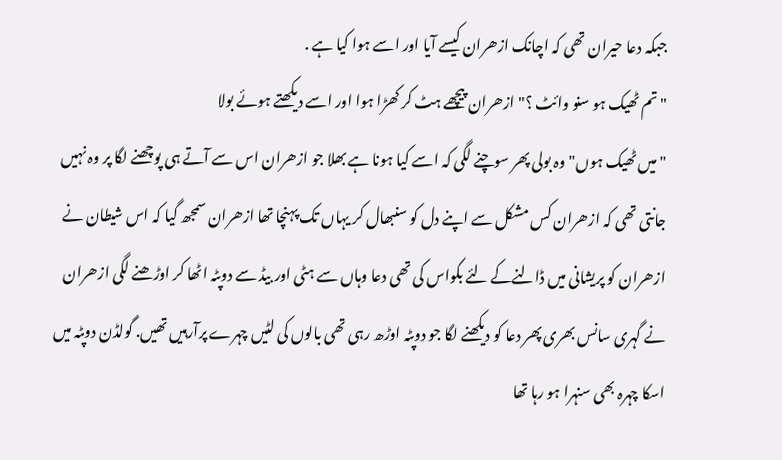جبکہ دعا حیران تھی کہ اچانک ازھران کیسے آیا اور اسے ہوا کیا ہے .
"تم ٹھیک ہو سنو وائٹ ؟"ازھران پیچھے ہٹ کر کھڑا ہوا اور اسے دیکھتے ہوئے بولا
"میں ٹھیک ہوں" وہ بولی پھر سوچنے لگی کہ اسے کیا ہونا ہے بھلا جو ازھران اس سے آتے ہی پوچھنے لگا پر وہ نہیں جانتی تھی کہ ازھران کس مشکل سے اپنے دل کو سنبھال کر یہاں تک پہنچا تھا ازھران سمجھ گیا کہ اس شیطان نے ازھران کو پریشانی میں ڈالنےکے لئے بکواس کی تھی دعا وہاں سے ہٹی اور بیڈ سے دوپٹہ اٹھا کر اوڑھنے لگی ازھران نے گہری سانس بھری پھر دعا کو دیکھنے لگا جو دوپٹہ اوڑھ رہی تھی بالوں کی لٹیں چہرے پرآرہیں تھیں. گولڈن دوپٹہ میں اسکا چہرہ بھی سنہرا ہو رہا تھا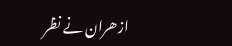ازھران نے نظر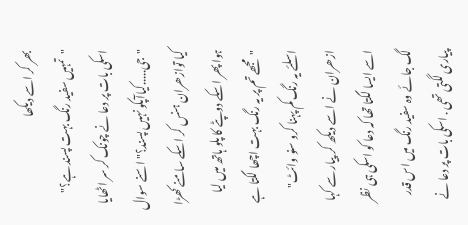بھر کر اسے دیکھا
"تمہیں سفید رنگ بہت پسند ہے؟" اسکی بات پر دعا نے چونک کر سر اٹھایا
"جی.....کیاآپکو نہیں پسند؟"اسنے سوال کیا توازھران ہنس کر اسکے سامنے کھڑا ہوا پھر اسکے دوپٹے کا پلو ہاتھ میں لیا
"مجھے تم پر یہ رنگ بہت اچھا لگتا ہے اسلئے یہ رنگ کم پہنا کرو سنو وائٹ" ازھران نے اسے دیکھ کر پیار سے کہا اسے ایسا لگتا تھا کہ دعا کو اسکی ہی نظر لگ جائے وہ سفید رنگ میں اس قدر پیاری لگتی تھی . اسکی بات پر دعا نے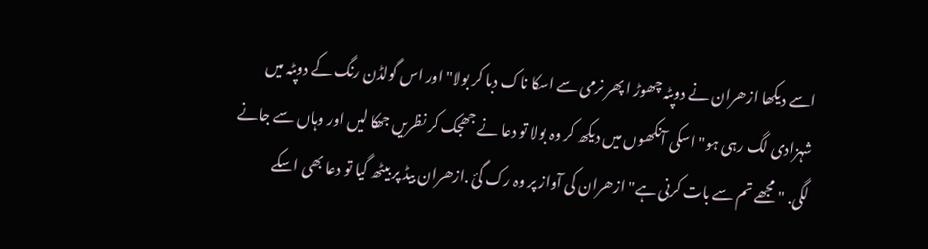اسے دیکھا ازھران نے دوپٹہ چھوڑ ا پھر نرمی سے اسکا ناک دبا کر بولا" اور اس گولڈن رنگ کے دوپٹہ میں شہزادی لگ رہی ہو" اسکی آنکھوں میں دیکھ کر وہ بولا تو دعا نے جھجک کر نظریں جھکا لیں اور وہاں سے جانے لگی. "مجھے تم سے بات کرنی ہے" ازھران کی آواز پر وہ رک گئ .ازھران بیڈ پر بیٹھ گیا تو دعا بھی اسکے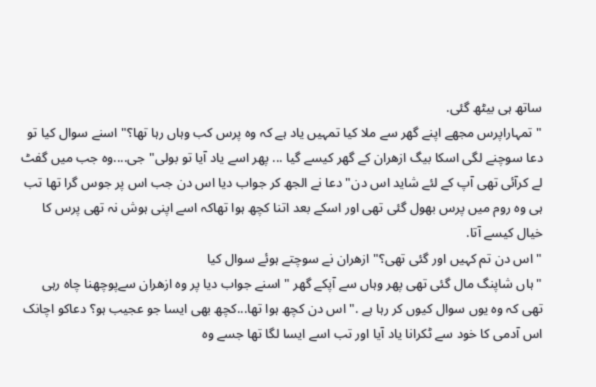ساتھ ہی بیٹھ گئی.
"تمہاراپرس مجھے اپنے گھر سے ملا کیا تمہیں یاد ہے کہ وہ پرس کب وہاں رہا تھا؟" اسنے سوال کیا تو دعا سوچنے لگی اسکا بیگ ازھران کے گھر کیسے گیا ... پھر اسے یاد آیا تو بولی"جی....وہ جب میں گفٹ لے کرآئی تھی آپ کے لئے شاید اس دن" دعا نے الجھ کر جواب دیا اس دن جب اس پر جوس گرا تھا تب ہی وہ روم میں پرس بھول گئی تھی اور اسکے بعد اتنا کچھ ہوا تھاکہ اسے اپنی ہوش نہ تھی پرس کا خیال کیسے آتا.
"اس دن تم کہیں اور گئی تھی؟" ازھران نے سوچتے ہوئے سوال کیا
"ہاں شاپنگ مال گئی تھی پھر وہاں سے آپکے گھر " اسنے جواب دیا پر وہ ازھران سےپوچھنا چاہ رہی تھی کہ وہ یوں سوال کیوں کر رہا ہے ."اس دن کچھ ہوا تھا...کچھ بھی ایسا جو عجیب ہو؟ دعاکو اچانک اس آدمی کا خود سے ٹکرانا یاد آیا اور تب اسے ایسا لگا تھا جسے وہ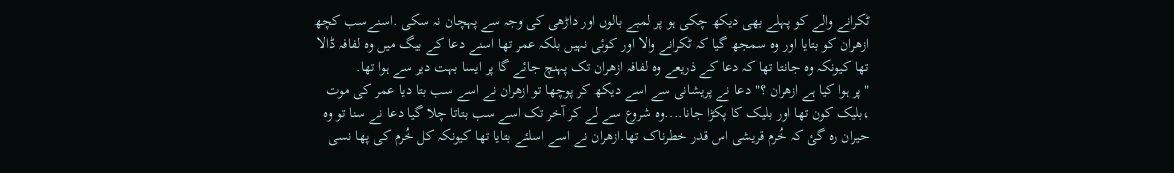ٹکرانے والے کو پہلے بھی دیکھ چکی ہو پر لمبے بالوں اور داڑھی کی وجہ سے پہچان نہ سکی .اسنےسب کچھ ازھران کو بتایا اور وہ سمجھ گیا کہ ٹکرانے والا اور کوئی نہیں بلکہ عمر تھا اسنے دعا کے بیگ میں وہ لفافہ ڈالا تھا کیونکہ وہ جانتا تھا کہ دعا کے ذریعے وہ لفافہ ازھران تک پہنچ جائے گا پر ایسا بہت دیر سے ہوا تھا.
"پر ہوا کیا ہے ازھران ؟" دعا نے پریشانی سے اسے دیکھ کر پوچھا تو ازھران نے اسے سب بتا دیا عمر کی موت ،بلیک کون تھا اور بلیک کا پکڑا جانا....وہ شروع سے لے کر آخر تک اسے سب بتاتا چلا گیا دعا نے سنا تو وہ حیران رہ گئ کہ خُرم قریشی اس قدر خطرناک تھا.ازھران نے اسے اسلئے بتایا تھا کیونکہ کل خُرم کی پھا نسی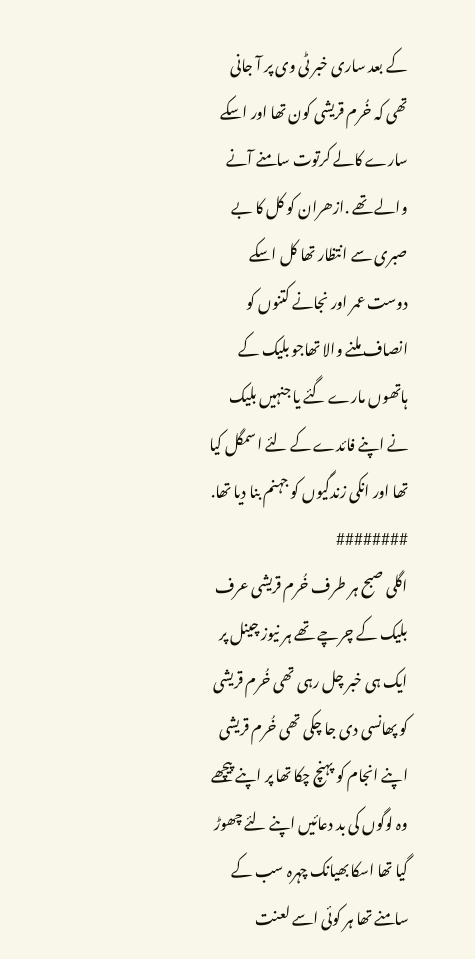کے بعد ساری خبر ٹی وی پر آ جانی تھی کہ خُرم قریشی کون تھا اور اسکے سارے کالے کرتوت سامنے آنے والے تھے .ازھران کو کل کا بے صبری سے انتظار تھا کل اسکے دوست عمر اور نجانے کتنوں کو انصاف ملنے والا تھاجو بلیک کے ہاتھوں مارے گئے یا جنہیں بلیک نے اپنے فائدے کے لئے اسمگل کیا تھا اور انکی زندگیوں کو جہنم بنا دیا تھا.
########
اگلی صبح ہر طرف خُرم قریشی عرف بلیک کے چرچے تھے ہر نیوز چینل پر ایک ہی خبر چل رہی تھی خُرم قریشی کو پھانسی دی جا چکی تھی خُرم قریشی اپنے انجام کو پہنچ چکا تھا پر اپنے پیچھے وہ لوگوں کی بد دعائیں اپنے لئے چھوڑ گیا تھا اسکا بھیانک چہرہ سب کے سامنے تھا ہر کوئی اسے لعنت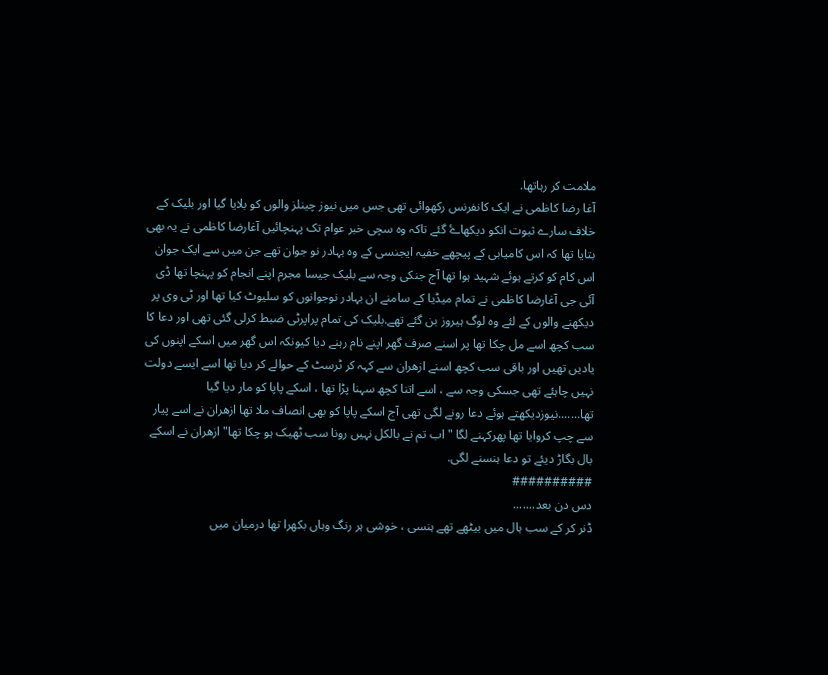ملامت کر رہاتھا.
آغا رضا کاظمی نے ایک کانفرنس رکھوائی تھی جس میں نیوز چینلز والوں کو بلایا گیا اور بلیک کے خلاف سارے ثبوت انکو دیکھاۓ گئے تاکہ وہ سچی خبر عوام تک پہنچائیں آغارضا کاظمی نے یہ بھی بتایا تھا کہ اس کامیابی کے پیچھے خفیہ ایجنسی کے وہ بہادر نو جوان تھے جن میں سے ایک جوان اس کام کو کرتے ہوئے شہید ہوا تھا آج جنکی وجہ سے بلیک جیسا مجرم اپنے انجام کو پہنچا تھا ڈی آئی جی آغارضا کاظمی نے تمام میڈیا کے سامنے ان بہادر نوجوانوں کو سلیوٹ کیا تھا اور ٹی وی پر دیکھنے والوں کے لئے وہ لوگ ہیروز بن گئے تھے.بلیک کی تمام پراپرٹی ضبط کرلی گئی تھی اور دعا کا سب کچھ اسے مل چکا تھا پر اسنے صرف گھر اپنے نام رہنے دیا کیونکہ اس گھر میں اسکے اپنوں کی یادیں تھیں اور باقی سب کچھ اسنے ازھران سے کہہ کر ٹرسٹ کے حوالے کر دیا تھا اسے ایسے دولت نہیں چاہئے تھی جسکی وجہ سے ، اسے اتنا کچھ سہنا پڑا تھا ، اسکے پاپا کو مار دیا گیا تھا.......نیوزدیکھتے ہوئے دعا رونے لگی تھی آج اسکے پاپا کو بھی انصاف ملا تھا ازھران نے اسے پیار سے چپ کروایا تھا پھرکہنے لگا "اب تم نے بالکل نہیں رونا سب ٹھیک ہو چکا تھا" ازھران نے اسکے بال بگاڑ دیئے تو دعا ہنسنے لگی.
##########
دس دن بعد.......
ڈنر کر کے سب ہال میں بیٹھے تھے ہنسی ، خوشی ہر رنگ وہاں بکھرا تھا درمیان میں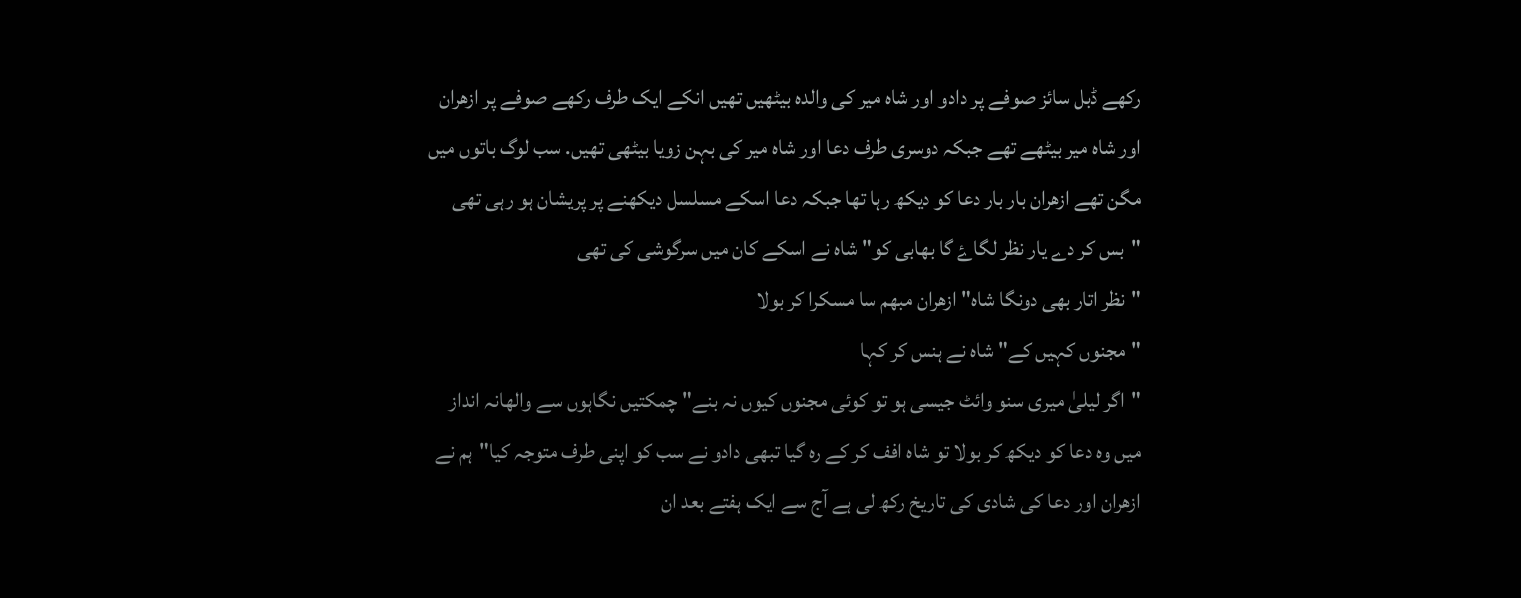رکھے ڈبل سائز صوفے پر دادو اور شاہ میر کی والدہ بیٹھیں تھیں انکے ایک طرف رکھے صوفے پر ازھران اور شاہ میر بیٹھے تھے جبکہ دوسری طرف دعا اور شاہ میر کی بہن زویا بیٹھی تھیں. سب لوگ باتوں میں مگن تھے ازھران بار بار دعا کو دیکھ رہا تھا جبکہ دعا اسکے مسلسل دیکھنے پر پریشان ہو رہی تھی
"بس کر دے یار نظر لگاۓ گا بھابی کو" شاہ نے اسکے کان میں سرگوشی کی تھی
"نظر اتار بھی دونگا شاہ" ازھران مبهم سا مسکرا کر بولا
"مجنوں کہیں کے" شاہ نے ہنس کر کہا
"اگر لیلیٰ میری سنو وائٹ جیسی ہو تو کوئی مجنوں کیوں نہ بنے" چمکتیں نگاہوں سے والهانہ انداز میں وہ دعا کو دیکھ کر بولا تو شاہ افف کر کے رہ گیا تبھی دادو نے سب کو اپنی طرف متوجہ کیا"ہم نے ازھران اور دعا کی شادی کی تاریخ رکھ لی ہے آج سے ایک ہفتے بعد ان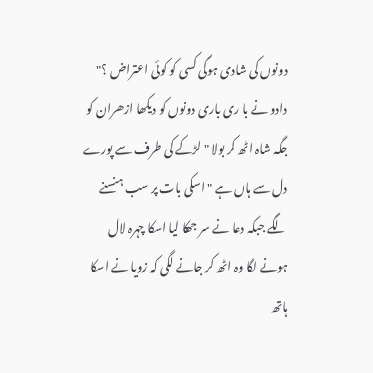دونوں کی شادی ہوگی کسی کو کوئی اعتراض ؟" دادو نے با ری باری دونوں کو دیکھا ازھران کو جگہ شاہ اٹھ کر بولا "لڑکے کی طرف سے پورے دل سے ہاں ہے " اسکی بات پر سب ہنسنے لگے جبکہ دعا نے سر جھکا لیا اسکا چہرہ لال ہونے لگا وہ اٹھ کر جانے لگی کہ زویا نے اسکا ہاتھ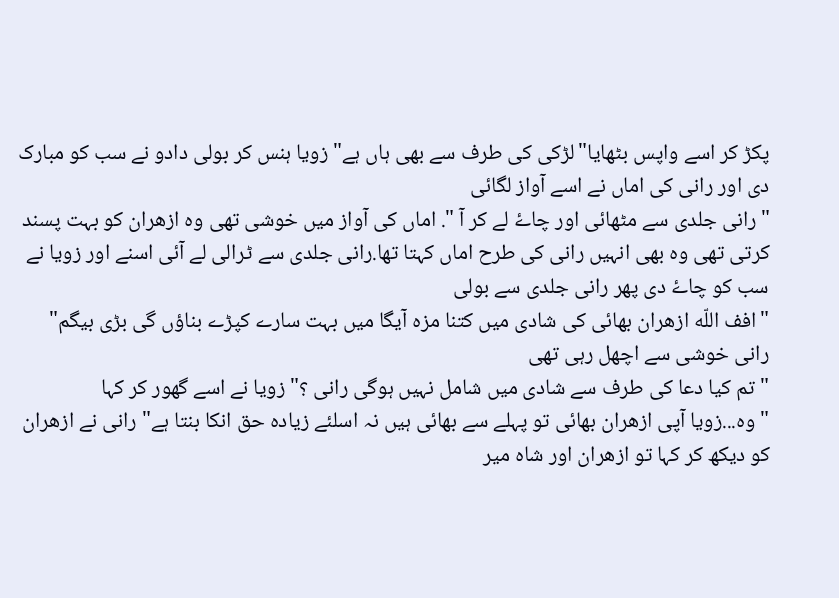پکڑ کر اسے واپس بٹھایا"لڑکی کی طرف سے بھی ہاں ہے" زویا ہنس کر بولی دادو نے سب کو مبارک دی اور رانی کی اماں نے اسے آواز لگائی
"رانی جلدی سے مٹھائی اور چاۓ لے کر آ ". اماں کی آواز میں خوشی تھی وہ ازھران کو بہت پسند کرتی تھی وہ بھی انہیں رانی کی طرح اماں کہتا تھا.رانی جلدی سے ٹرالی لے آئی اسنے اور زویا نے سب کو چاۓ دی پھر رانی جلدی سے بولی
"افف اللّه ازھران بھائی کی شادی میں کتنا مزہ آیگا میں بہت سارے کپڑے بناؤں گی بڑی بیگم" رانی خوشی سے اچھل رہی تھی
"تم کیا دعا کی طرف سے شادی میں شامل نہیں ہوگی رانی ؟" زویا نے اسے گھور کر کہا
"وہ...زویا آپی ازھران بھائی تو پہلے سے بھائی ہیں نہ اسلئے زیادہ حق انکا بنتا ہے" رانی نے ازھران کو دیکھ کر کہا تو ازھران اور شاہ میر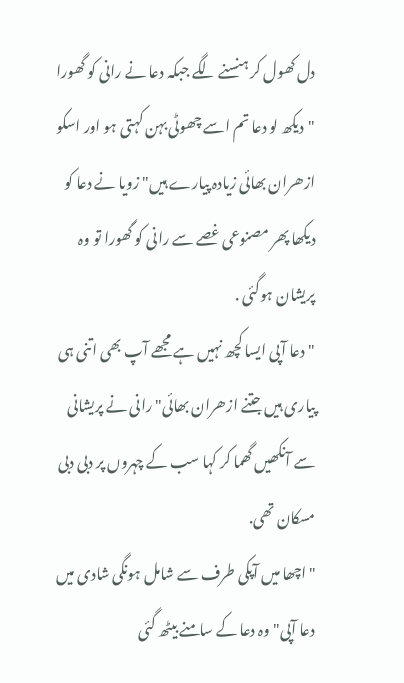دل کھول کر ہنسنے لگے جبکہ دعا نے رانی کو گھورا "دیکھ لو دعا تم اسے چھوٹی بہن کہتی ہو اور اسکو ازھران بھائی زیادہ پیارے ہیں" زویا نے دعا کو دیکھا پھر مصنوعی غصے سے رانی کو گھورا تو وہ پریشان ہوگئی .
"دعا آپی ایسا کچھ نہیں ہے مجھے آپ بھی اتنی ہی پیاری ہیں جتنے ازھران بھائی" رانی نے پریشانی سے آنکھیں گھما کر کہا سب کے چہروں پر دبی دبی مسکان تھی.
"اچھا میں آپکی طرف سے شامل ہونگی شادی میں دعا آپی" وہ دعا کے سامنے بیٹھ گئی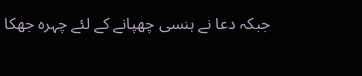جبکہ دعا نے ہنسی چھپانے کے لئے چہرہ جھکا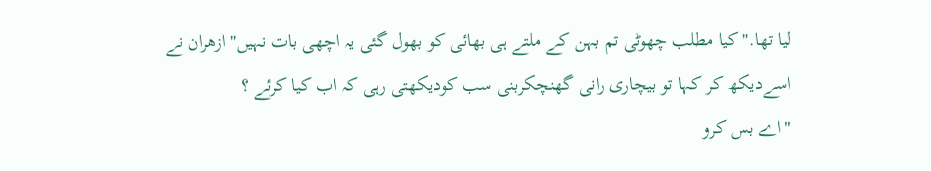لیا تھا."کیا مطلب چھوٹی تم بہن کے ملتے ہی بھائی کو بھول گئی یہ اچھی بات نہیں" ازھران نے اسےدیکھ کر کہا تو بیچاری رانی گھنچکربنی سب کودیکھتی رہی کہ اب کیا کرئے ؟
"اے بس کرو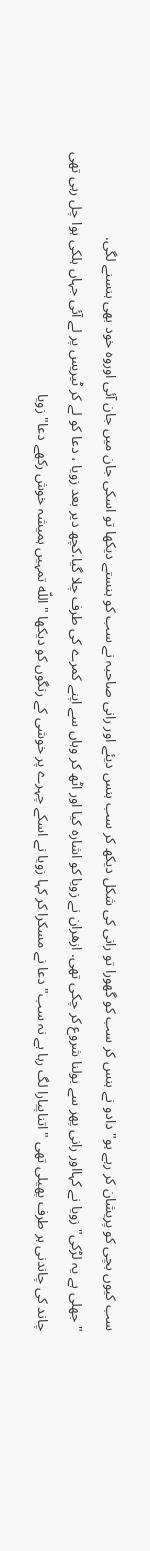سب کیوں بچی کو پریشان کر رہے ہو" دادو نے ہنس کر سب کو گھورا تو رانی کی شکل دیکھ کر سب ہنس دیئے اور رانی صاحبہ نے سب کو ہنستے دیکھا تو اسکی جان میں جان آئی اوروہ خود بھی ہنسنے لگی.
"جھلی ہے یہ لڑکی" زویا نے کہااور رانی پھر سے بولنا شروع کر چکی تھی. ازھران نے زویا کو اشارہ کیا اور اٹھ کر وہاں سے اپنے کمرے کی طرف چلا گیا.کچھ دیر بعد زویا ، دعا کو لے کر ٹیریس پر لے آئی جہاں ہلکی ہوا چل رہی تھی چاند کی چاندنی ہر طرف پھیلی تھی "اتناپیارا لگ رہا ہے نہ سب" دعا نے مسکرا کر کہا زویا نے اسکے چہرے پر خوشی کے رنگوں کو دیکھا "اللّه تمہیں ہمیشہ خوش رکھے دعا" زویا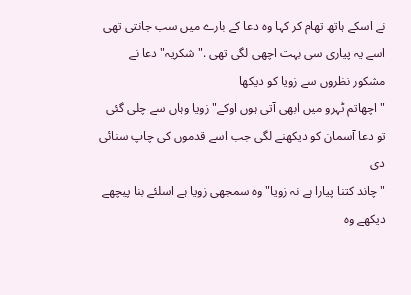نے اسکے ہاتھ تھام کر کہا وہ دعا کے بارے میں سب جانتی تھی اسے یہ پیاری سی بہت اچھی لگی تھی ."شکریہ" دعا نے مشکور نظروں سے زویا کو دیکھا
"اچھاتم ٹہرو میں ابھی آتی ہوں اوکے" زویا وہاں سے چلی گئی تو دعا آسمان کو دیکھنے لگی جب اسے قدموں کی چاپ سنائی دی
"چاند کتنا پیارا ہے نہ زویا" وہ سمجھی زویا ہے اسلئے بنا پیچھے دیکھے وہ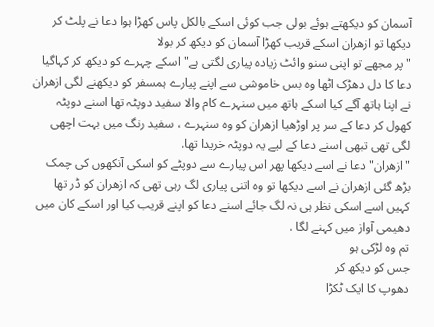آسمان کو دیکھتے ہوئے بولی جب کوئی اسکے بالکل پاس کھڑا ہوا دعا نے پلٹ کر دیکھا تو ازھران اسکے قریب کھڑا آسمان کو دیکھ کر بولا
"پر مجھے تو اپنی سنو وائٹ زیادہ پیاری لگتی ہے" اسکے چہرے کو دیکھ کر کہاگیا دعا کا دل دھڑک اٹھا وہ بس خاموشی سے اپنے پیارے ہمسفر کو دیکھنے لگی ازھران نے اپنا ہاتھ آگے کیا اسکے ہاتھ میں سنہرے کام والا سفید دوپٹہ تھا اسنے دوپٹہ کھول کر دعا کے سر پر اوڑھیا ازھران کو وہ سنہرے ، سفید رنگ میں بہت اچھی لگی تھی تبھی اسنے دعا کے لیے یہ دوپٹہ خریدا تھا.
"ازھران" دعا نے اسے دیکھا پھر اس پیارے سے دوپٹے کو اسکی آنکھوں کی چمک بڑھ گئی ازھران نے اسے دیکھا تو وہ اتنی پیاری لگ رہی تھی کہ ازھران کو ڈر تھا کہیں اسے اسکی نظر ہی نہ لگ جائے اسنے دعا کو اپنے قریب کیا اور اسکے کان میں دھیمی آواز میں کہنے لگا .
تم وہ لڑکی ہو
جس کو دیکھ کر
دھوپ کا ایک ٹکڑا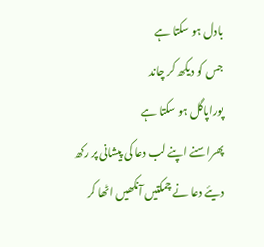بادل ہو سکتا ہے
جس کو دیکھ کر چاند
پوراپاگل ہو سکتا ہے
پھراسنے اپنے لب دعا کی پیشانی پر رکھ دیئے دعا نے چمکتیں آنکھیں اٹھا کر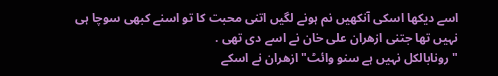اسے دیکھا اسکی آنکھیں نم ہونے لگیں اتنی محبت کا تو اسنے کبھی سوچا ہی نہیں تھا جتنی ازھران علی خان نے اسے دی تھی .
"رونابالکل نہیں ہے سنو وائٹ" ازھران نے اسکے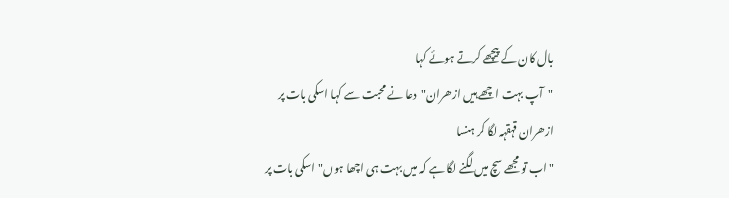بال کان کے پیچھے کرتے ہوئے کہا
"آپ بہت اچھے ہیں ازھران"دعا نے محبت سے کہا اسکی بات پر ازھران قہقہہ لگا کر ہنسا
"اب تو مجھے سچ میں لگنے لگا ہے کہ میں بہت ہی اچھا ہوں"اسکی بات پر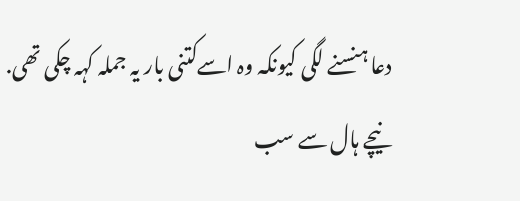دعا ہنسنے لگی کیونکہ وہ اسےکتنی بار یہ جملہ کہہ چکی تھی.
نیچے ہال سے سب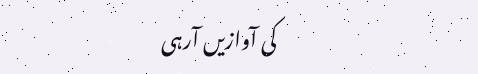کی آوازیں آرہی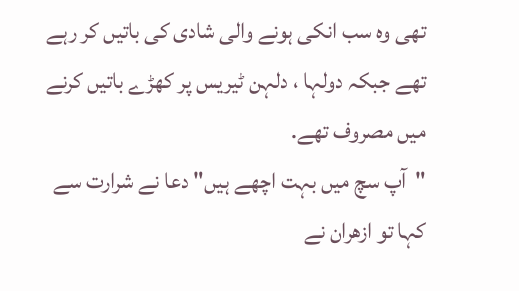تھی وہ سب انکی ہونے والی شادی کی باتیں کر رہے تھے جبکہ دولہا ، دلہن ٹیریس پر کھڑے باتیں کرنے میں مصروف تھے.
"آپ سچ میں بہت اچھے ہیں" دعا نے شرارت سے کہا تو ازھران نے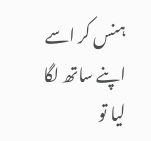ہنس کر اسے اپنے ساتھ لگا لیا تو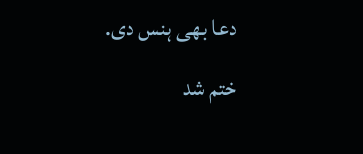دعا بھی ہنس دی.
ختم شد